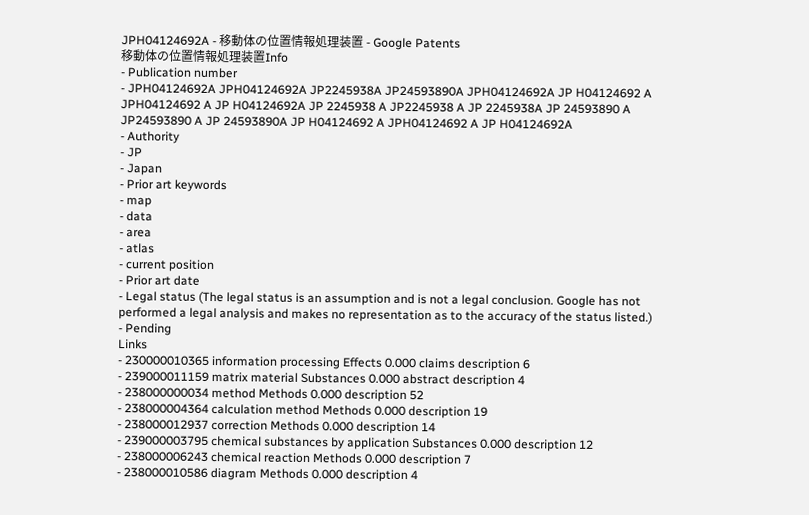JPH04124692A - 移動体の位置情報処理装置 - Google Patents
移動体の位置情報処理装置Info
- Publication number
- JPH04124692A JPH04124692A JP2245938A JP24593890A JPH04124692A JP H04124692 A JPH04124692 A JP H04124692A JP 2245938 A JP2245938 A JP 2245938A JP 24593890 A JP24593890 A JP 24593890A JP H04124692 A JPH04124692 A JP H04124692A
- Authority
- JP
- Japan
- Prior art keywords
- map
- data
- area
- atlas
- current position
- Prior art date
- Legal status (The legal status is an assumption and is not a legal conclusion. Google has not performed a legal analysis and makes no representation as to the accuracy of the status listed.)
- Pending
Links
- 230000010365 information processing Effects 0.000 claims description 6
- 239000011159 matrix material Substances 0.000 abstract description 4
- 238000000034 method Methods 0.000 description 52
- 238000004364 calculation method Methods 0.000 description 19
- 238000012937 correction Methods 0.000 description 14
- 239000003795 chemical substances by application Substances 0.000 description 12
- 238000006243 chemical reaction Methods 0.000 description 7
- 238000010586 diagram Methods 0.000 description 4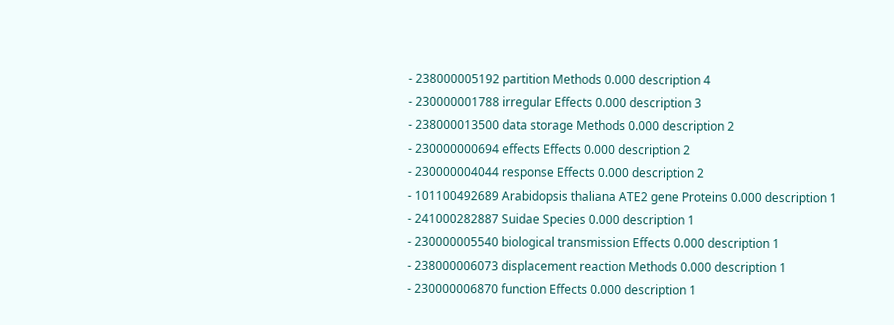- 238000005192 partition Methods 0.000 description 4
- 230000001788 irregular Effects 0.000 description 3
- 238000013500 data storage Methods 0.000 description 2
- 230000000694 effects Effects 0.000 description 2
- 230000004044 response Effects 0.000 description 2
- 101100492689 Arabidopsis thaliana ATE2 gene Proteins 0.000 description 1
- 241000282887 Suidae Species 0.000 description 1
- 230000005540 biological transmission Effects 0.000 description 1
- 238000006073 displacement reaction Methods 0.000 description 1
- 230000006870 function Effects 0.000 description 1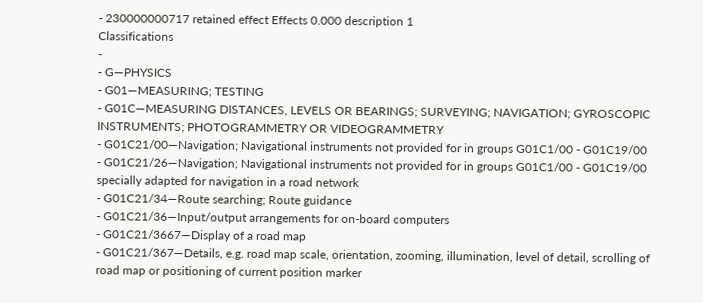- 230000000717 retained effect Effects 0.000 description 1
Classifications
-
- G—PHYSICS
- G01—MEASURING; TESTING
- G01C—MEASURING DISTANCES, LEVELS OR BEARINGS; SURVEYING; NAVIGATION; GYROSCOPIC INSTRUMENTS; PHOTOGRAMMETRY OR VIDEOGRAMMETRY
- G01C21/00—Navigation; Navigational instruments not provided for in groups G01C1/00 - G01C19/00
- G01C21/26—Navigation; Navigational instruments not provided for in groups G01C1/00 - G01C19/00 specially adapted for navigation in a road network
- G01C21/34—Route searching; Route guidance
- G01C21/36—Input/output arrangements for on-board computers
- G01C21/3667—Display of a road map
- G01C21/367—Details, e.g. road map scale, orientation, zooming, illumination, level of detail, scrolling of road map or positioning of current position marker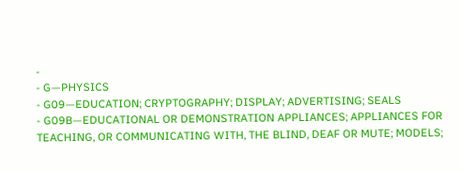-
- G—PHYSICS
- G09—EDUCATION; CRYPTOGRAPHY; DISPLAY; ADVERTISING; SEALS
- G09B—EDUCATIONAL OR DEMONSTRATION APPLIANCES; APPLIANCES FOR TEACHING, OR COMMUNICATING WITH, THE BLIND, DEAF OR MUTE; MODELS;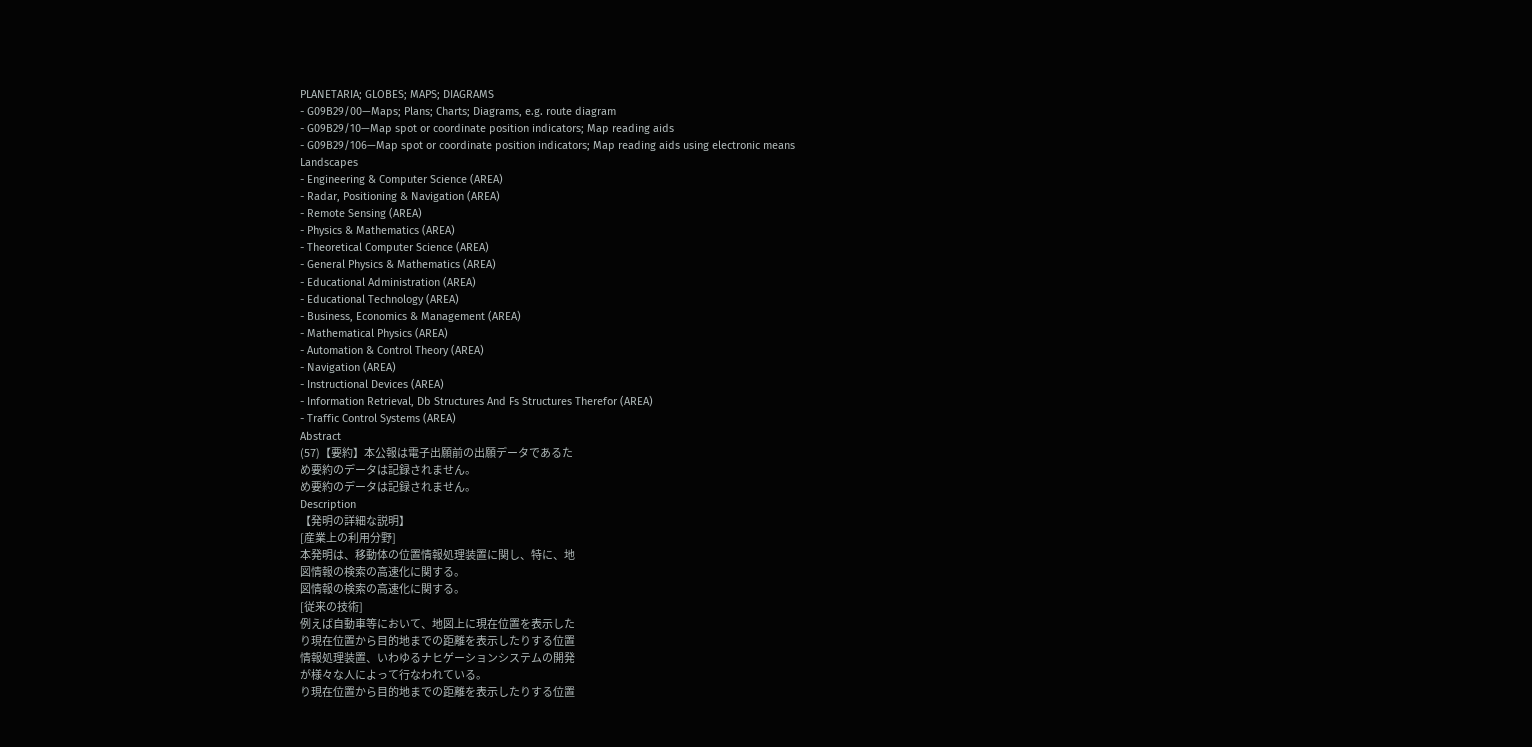PLANETARIA; GLOBES; MAPS; DIAGRAMS
- G09B29/00—Maps; Plans; Charts; Diagrams, e.g. route diagram
- G09B29/10—Map spot or coordinate position indicators; Map reading aids
- G09B29/106—Map spot or coordinate position indicators; Map reading aids using electronic means
Landscapes
- Engineering & Computer Science (AREA)
- Radar, Positioning & Navigation (AREA)
- Remote Sensing (AREA)
- Physics & Mathematics (AREA)
- Theoretical Computer Science (AREA)
- General Physics & Mathematics (AREA)
- Educational Administration (AREA)
- Educational Technology (AREA)
- Business, Economics & Management (AREA)
- Mathematical Physics (AREA)
- Automation & Control Theory (AREA)
- Navigation (AREA)
- Instructional Devices (AREA)
- Information Retrieval, Db Structures And Fs Structures Therefor (AREA)
- Traffic Control Systems (AREA)
Abstract
(57)【要約】本公報は電子出願前の出願データであるた
め要約のデータは記録されません。
め要約のデータは記録されません。
Description
【発明の詳細な説明】
[産業上の利用分野]
本発明は、移動体の位置情報処理装置に関し、特に、地
図情報の検索の高速化に関する。
図情報の検索の高速化に関する。
[従来の技術]
例えば自動車等において、地図上に現在位置を表示した
り現在位置から目的地までの距離を表示したりする位置
情報処理装置、いわゆるナヒゲーションシステムの開発
が様々な人によって行なわれている。
り現在位置から目的地までの距離を表示したりする位置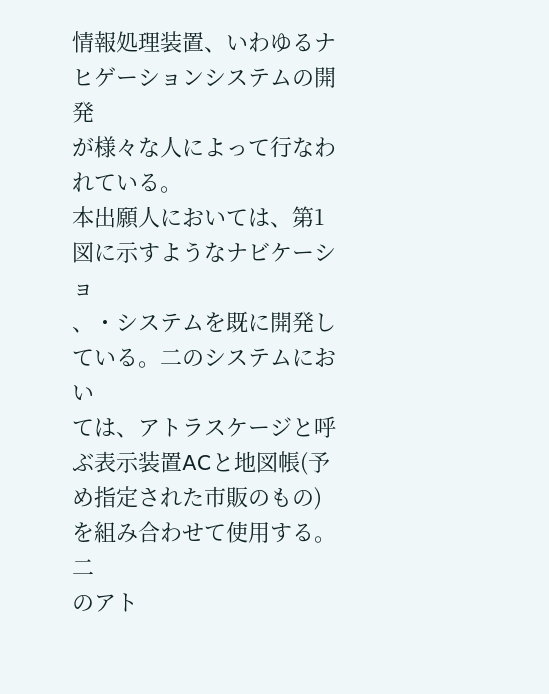情報処理装置、いわゆるナヒゲーションシステムの開発
が様々な人によって行なわれている。
本出願人においては、第1図に示すようなナビケーショ
、・システムを既に開発している。二のシステムにおい
ては、アトラスケージと呼ぶ表示装置ACと地図帳(予
め指定された市販のもの)を組み合わせて使用する。二
のアト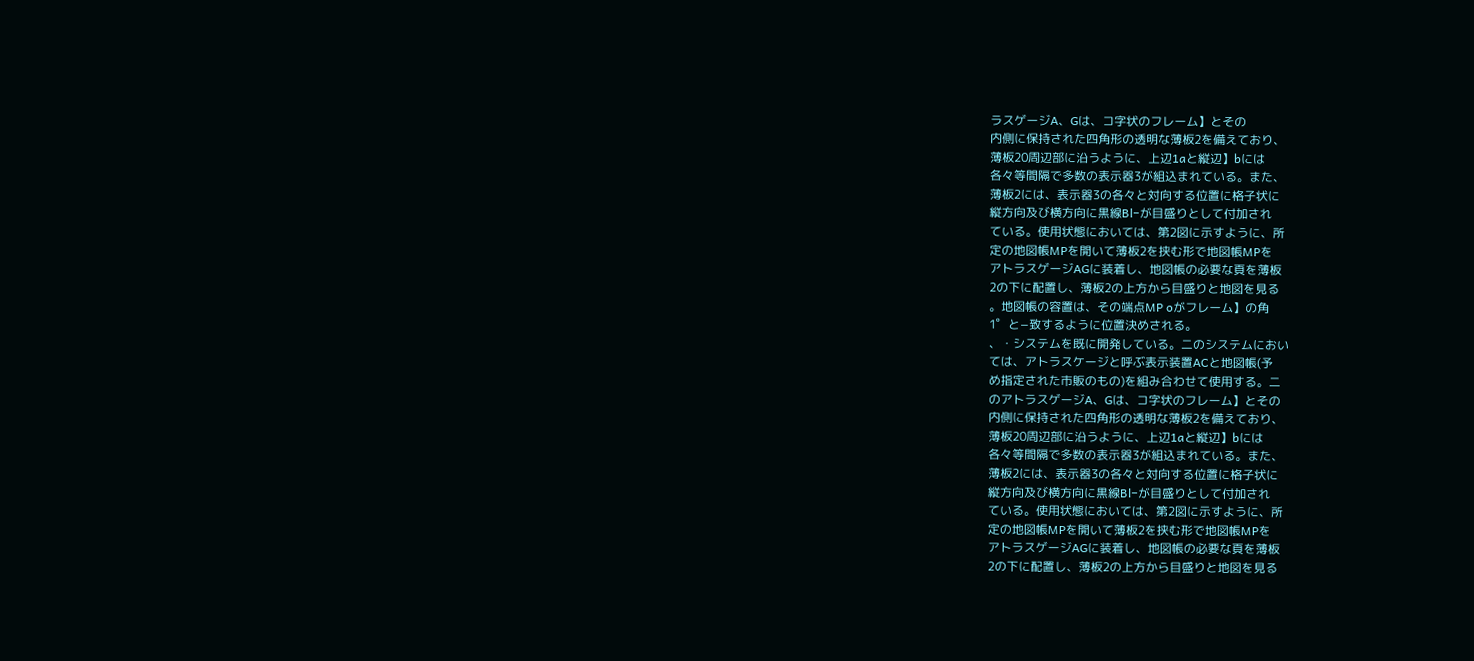ラスゲージA、Gは、コ字状のフレーム】とその
内側に保持された四角形の透明な薄板2を備えており、
薄板20周辺部に沿うように、上辺1aと縦辺】bには
各々等間隔で多数の表示器3が組込まれている。また、
薄板2には、表示器3の各々と対向する位置に格子状に
縦方向及び横方向に黒線Bl−が目盛りとして付加され
ている。使用状態においては、第2図に示すように、所
定の地図帳MPを開いて薄板2を挟む形で地図帳MPを
アトラスゲージAGに装着し、地図帳の必要な頁を薄板
2の下に配置し、薄板2の上方から目盛りと地図を見る
。地図帳の容置は、その端点MP oがフレーム】の角
1゜と−致するように位置決めされる。
、・システムを既に開発している。二のシステムにおい
ては、アトラスケージと呼ぶ表示装置ACと地図帳(予
め指定された市販のもの)を組み合わせて使用する。二
のアトラスゲージA、Gは、コ字状のフレーム】とその
内側に保持された四角形の透明な薄板2を備えており、
薄板20周辺部に沿うように、上辺1aと縦辺】bには
各々等間隔で多数の表示器3が組込まれている。また、
薄板2には、表示器3の各々と対向する位置に格子状に
縦方向及び横方向に黒線Bl−が目盛りとして付加され
ている。使用状態においては、第2図に示すように、所
定の地図帳MPを開いて薄板2を挟む形で地図帳MPを
アトラスゲージAGに装着し、地図帳の必要な頁を薄板
2の下に配置し、薄板2の上方から目盛りと地図を見る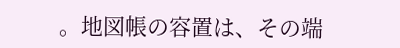。地図帳の容置は、その端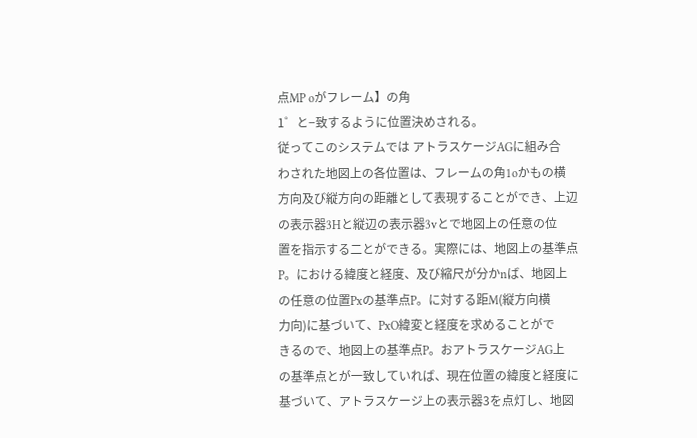点MP oがフレーム】の角
1゜と−致するように位置決めされる。
従ってこのシステムでは アトラスケージAGに組み合
わされた地図上の各位置は、フレームの角1oかもの横
方向及び縦方向の距離として表現することができ、上辺
の表示器3Hと縦辺の表示器3vとで地図上の任意の位
置を指示する二とができる。実際には、地図上の基準点
P。における緯度と経度、及び縮尺が分かnば、地図上
の任意の位置Pxの基準点P。に対する距M(縦方向横
力向)に基づいて、PxO緯変と経度を求めることがで
きるので、地図上の基準点P。おアトラスケージAG上
の基準点とが一致していれば、現在位置の緯度と経度に
基づいて、アトラスケージ上の表示器3を点灯し、地図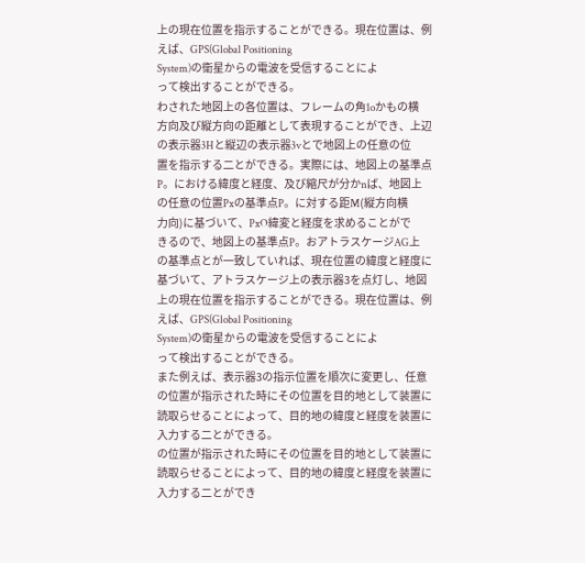上の現在位置を指示することができる。現在位置は、例
えば、GPS(Global Positioning
System)の衛星からの電波を受信することによ
って検出することができる。
わされた地図上の各位置は、フレームの角1oかもの横
方向及び縦方向の距離として表現することができ、上辺
の表示器3Hと縦辺の表示器3vとで地図上の任意の位
置を指示する二とができる。実際には、地図上の基準点
P。における緯度と経度、及び縮尺が分かnば、地図上
の任意の位置Pxの基準点P。に対する距M(縦方向横
力向)に基づいて、PxO緯変と経度を求めることがで
きるので、地図上の基準点P。おアトラスケージAG上
の基準点とが一致していれば、現在位置の緯度と経度に
基づいて、アトラスケージ上の表示器3を点灯し、地図
上の現在位置を指示することができる。現在位置は、例
えば、GPS(Global Positioning
System)の衛星からの電波を受信することによ
って検出することができる。
また例えば、表示器3の指示位置を順次に変更し、任意
の位置が指示された時にその位置を目的地として装置に
読取らせることによって、目的地の緯度と経度を装置に
入力する二とができる。
の位置が指示された時にその位置を目的地として装置に
読取らせることによって、目的地の緯度と経度を装置に
入力する二とができ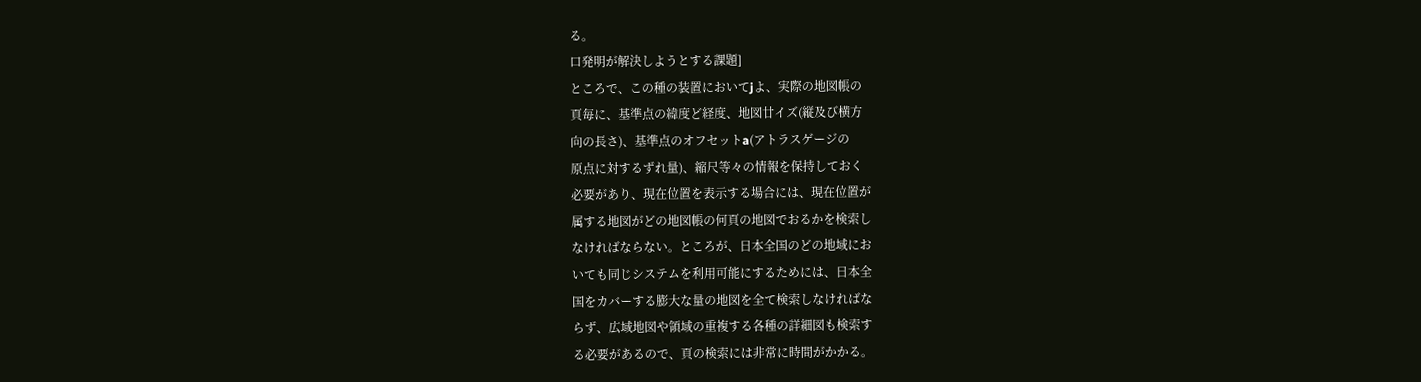る。
口発明が解決しようとする課題]
ところで、この種の装置においてjよ、実際の地図帳の
頁毎に、基準点の緯度ど経度、地図廿イズ(縦及び横方
向の長さ)、基準点のオフセットa(アトラスゲージの
原点に対するずれ量)、縮尺等々の情報を保持しておく
必要があり、現在位置を表示する場合には、現在位置が
属する地図がどの地図帳の何頁の地図でおるかを検索し
なければならない。ところが、日本全国のどの地域にお
いても同じシステムを利用可能にするためには、日本全
国をカバーする膨大な量の地図を全て検索しなければな
らず、広域地図や領域の重複する各種の詳細図も検索す
る必要があるので、頁の検索には非常に時間がかかる。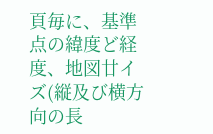頁毎に、基準点の緯度ど経度、地図廿イズ(縦及び横方
向の長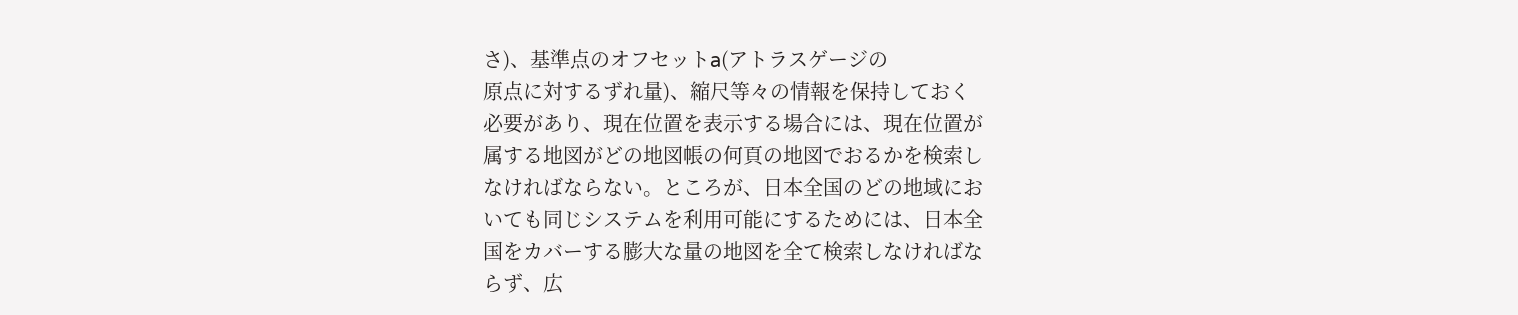さ)、基準点のオフセットa(アトラスゲージの
原点に対するずれ量)、縮尺等々の情報を保持しておく
必要があり、現在位置を表示する場合には、現在位置が
属する地図がどの地図帳の何頁の地図でおるかを検索し
なければならない。ところが、日本全国のどの地域にお
いても同じシステムを利用可能にするためには、日本全
国をカバーする膨大な量の地図を全て検索しなければな
らず、広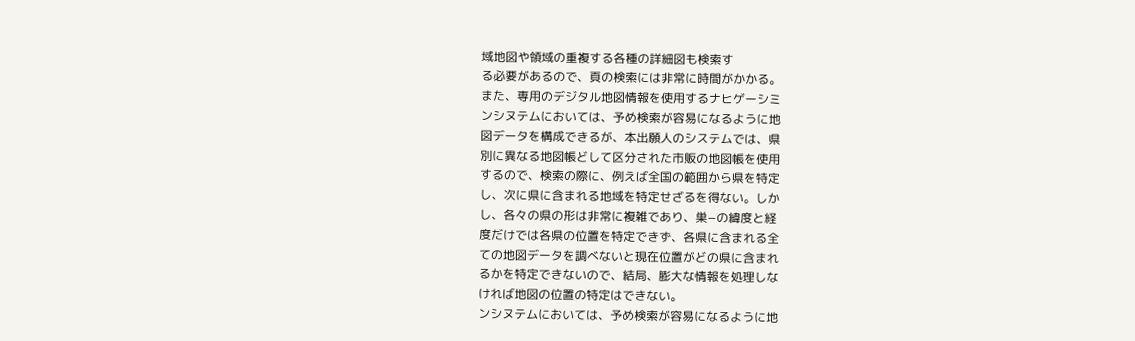域地図や領域の重複する各種の詳細図も検索す
る必要があるので、頁の検索には非常に時間がかかる。
また、専用のデジタル地図情報を使用するナヒゲーシミ
ンシヌテムにおいては、予め検索が容易になるように地
図データを構成できるが、本出願人のシステムでは、県
別に異なる地図帳どして区分された市販の地図帳を使用
するので、検索の際に、例えば全国の範囲から県を特定
し、次に県に含まれる地域を特定せざるを得ない。しか
し、各々の県の形は非常に複雑であり、巣−の緯度と経
度だけでは各県の位置を特定できず、各県に含まれる全
ての地図データを調べないと現在位置がどの県に含まれ
るかを特定できないので、結局、膨大な情報を処理しな
ければ地図の位置の特定はできない。
ンシヌテムにおいては、予め検索が容易になるように地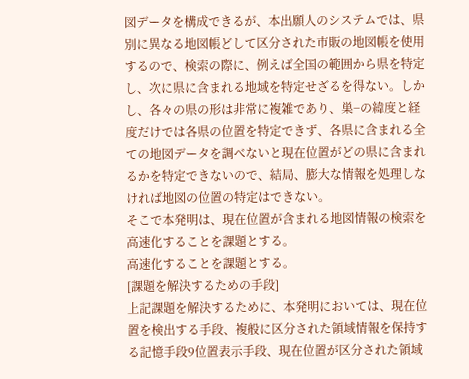図データを構成できるが、本出願人のシステムでは、県
別に異なる地図帳どして区分された市販の地図帳を使用
するので、検索の際に、例えば全国の範囲から県を特定
し、次に県に含まれる地域を特定せざるを得ない。しか
し、各々の県の形は非常に複雑であり、巣−の緯度と経
度だけでは各県の位置を特定できず、各県に含まれる全
ての地図データを調べないと現在位置がどの県に含まれ
るかを特定できないので、結局、膨大な情報を処理しな
ければ地図の位置の特定はできない。
そこで本発明は、現在位置が含まれる地図情報の検索を
高速化することを課題とする。
高速化することを課題とする。
[課題を解決するための手段]
上記課題を解決するために、本発明においては、現在位
置を検出する手段、複般に区分された領域情報を保持す
る記憶手段9位置表示手段、現在位置が区分された領域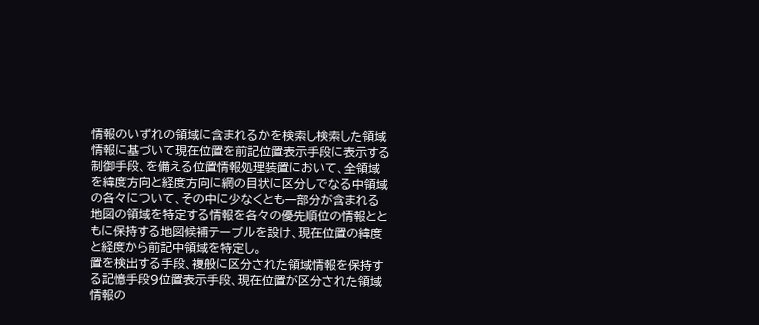情報のいずれの領域に含まれるかを検索し検索した領域
情報に基づいて現在位置を前記位置表示手段に表示する
制御手段、を備える位置情報処理装置において、全領域
を緯度方向と経度方向に網の目状に区分しでなる中領域
の各々について、その中に少なくとも一部分が含まれる
地図の領域を特定する情報を各々の優先順位の情報とと
もに保持する地図候補テーブルを設け、現在位置の緯度
と経度から前記中領域を特定し。
置を検出する手段、複般に区分された領域情報を保持す
る記憶手段9位置表示手段、現在位置が区分された領域
情報の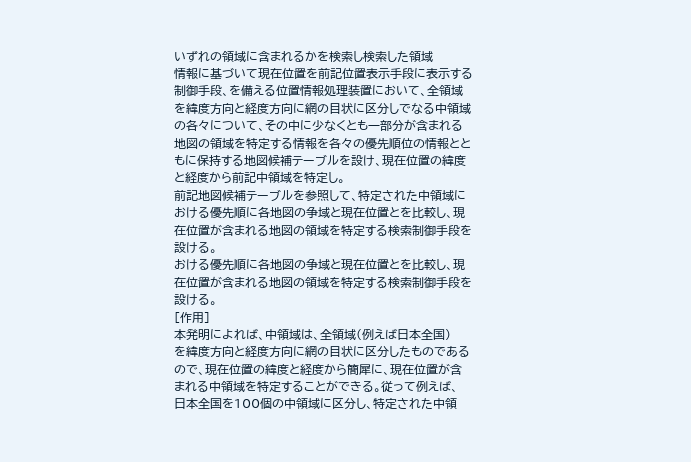いずれの領域に含まれるかを検索し検索した領域
情報に基づいて現在位置を前記位置表示手段に表示する
制御手段、を備える位置情報処理装置において、全領域
を緯度方向と経度方向に網の目状に区分しでなる中領域
の各々について、その中に少なくとも一部分が含まれる
地図の領域を特定する情報を各々の優先順位の情報とと
もに保持する地図候補テーブルを設け、現在位置の緯度
と経度から前記中領域を特定し。
前記地図候補テーブルを参照して、特定された中領域に
おける優先順に各地図の争域と現在位置とを比較し、現
在位置が含まれる地図の領域を特定する検索制御手段を
設ける。
おける優先順に各地図の争域と現在位置とを比較し、現
在位置が含まれる地図の領域を特定する検索制御手段を
設ける。
[作用]
本発明によれば、中領域は、全領域(例えば日本全国)
を緯度方向と経度方向に網の目状に区分したものである
ので、現在位置の緯度と経度から簡犀に、現在位置が含
まれる中領域を特定することができる。従って例えば、
日本全国を100個の中領域に区分し、特定された中領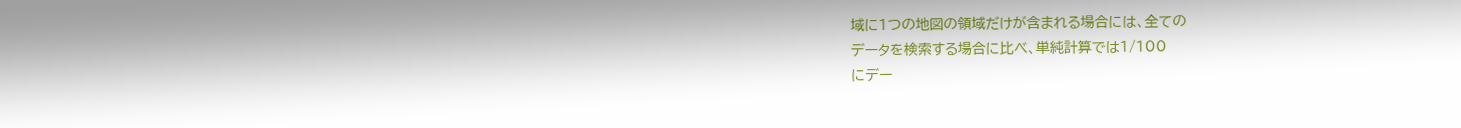域に1つの地図の領域だけが含まれる場合には、全ての
データを検索する場合に比べ、単純計算では1/100
にデー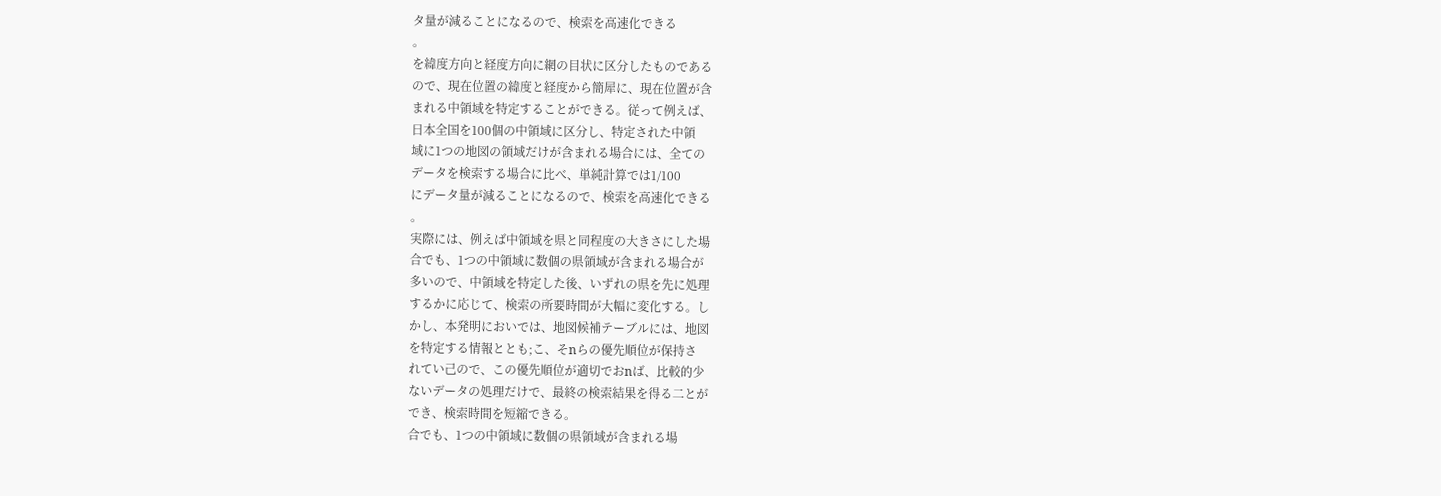タ量が減ることになるので、検索を高速化できる
。
を緯度方向と経度方向に網の目状に区分したものである
ので、現在位置の緯度と経度から簡犀に、現在位置が含
まれる中領域を特定することができる。従って例えば、
日本全国を100個の中領域に区分し、特定された中領
域に1つの地図の領域だけが含まれる場合には、全ての
データを検索する場合に比べ、単純計算では1/100
にデータ量が減ることになるので、検索を高速化できる
。
実際には、例えば中領域を県と同程度の大きさにした場
合でも、1つの中領域に数個の県領域が含まれる場合が
多いので、中領域を特定した後、いずれの県を先に処理
するかに応じて、検索の所要時間が大幅に変化する。し
かし、本発明においでは、地図候補テーブルには、地図
を特定する情報ととも;こ、そnらの優先順位が保持さ
れてい己ので、この優先順位が適切でおnば、比較的少
ないデータの処理だけで、最終の検索結果を得る二とが
でき、検索時間を短縮できる。
合でも、1つの中領域に数個の県領域が含まれる場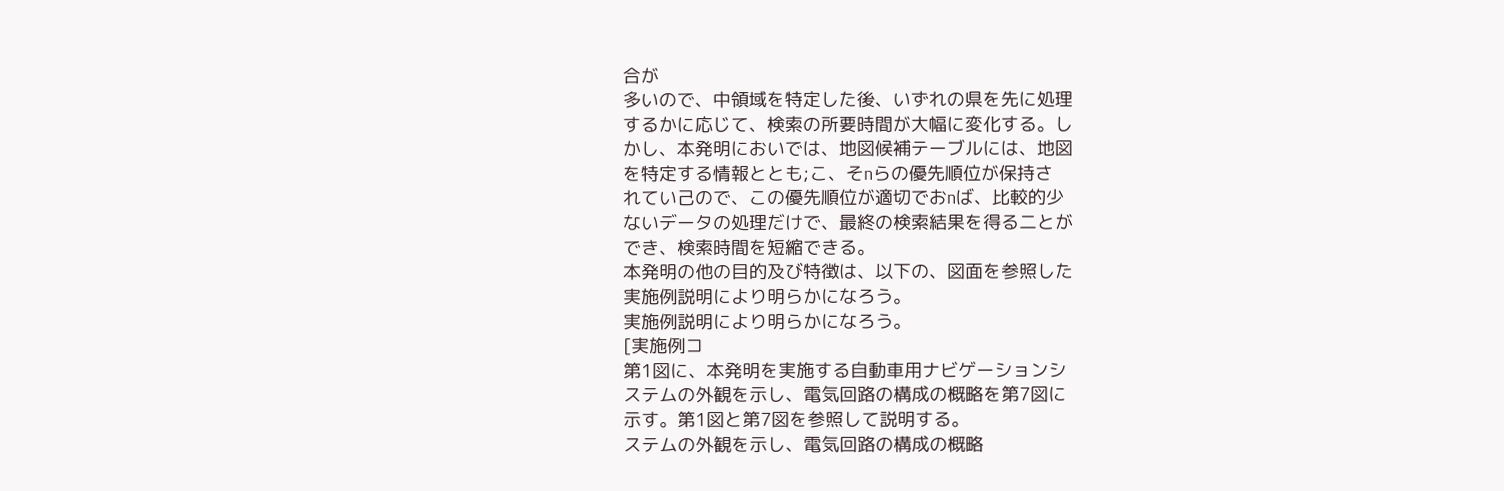合が
多いので、中領域を特定した後、いずれの県を先に処理
するかに応じて、検索の所要時間が大幅に変化する。し
かし、本発明においでは、地図候補テーブルには、地図
を特定する情報ととも;こ、そnらの優先順位が保持さ
れてい己ので、この優先順位が適切でおnば、比較的少
ないデータの処理だけで、最終の検索結果を得る二とが
でき、検索時間を短縮できる。
本発明の他の目的及び特徴は、以下の、図面を参照した
実施例説明により明らかになろう。
実施例説明により明らかになろう。
[実施例コ
第1図に、本発明を実施する自動車用ナビゲーションシ
ステムの外観を示し、電気回路の構成の概略を第7図に
示す。第1図と第7図を参照して説明する。
ステムの外観を示し、電気回路の構成の概略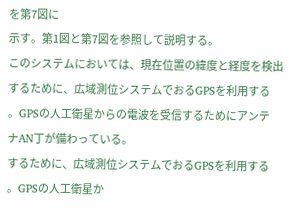を第7図に
示す。第1図と第7図を参照して説明する。
このシステムにおいては、現在位置の緯度と経度を検出
するために、広域測位システムでおるGPSを利用する
。GPSの人工衛星からの電波を受信するためにアンテ
ナAN丁が備わっている。
するために、広域測位システムでおるGPSを利用する
。GPSの人工衛星か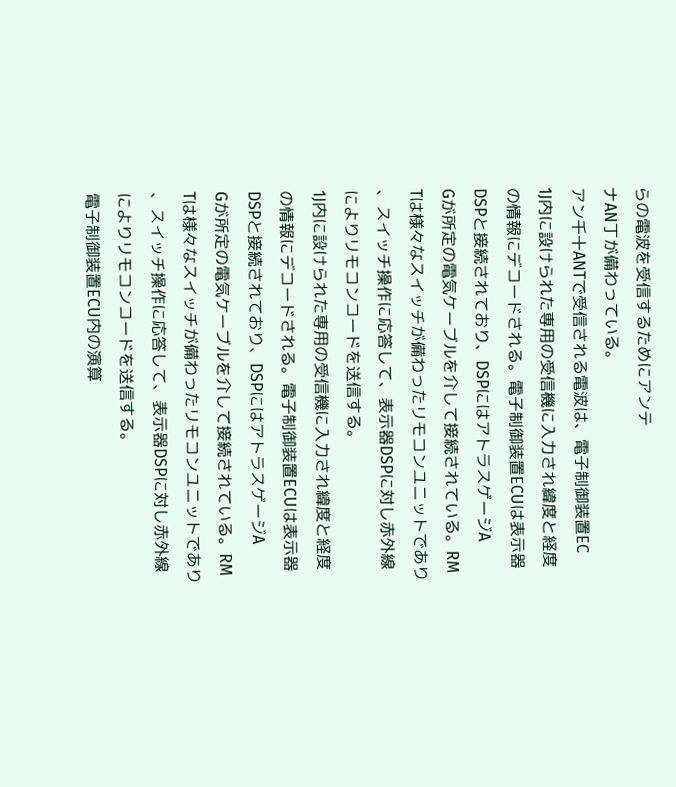らの電波を受信するためにアンテ
ナAN丁が備わっている。
アン千十ANTで受信される電波は、電子制御装置EC
1J内に設けられた専用の受信機に入力され緯度と経度
の情報にデコードされる。電子制御装置ECUは表示器
DSPと接続されており、DSPにはアトラスゲージA
Gが所定の電気ケーブルを介して接続されている。RM
Tは様々なスイッチが備わったリモコンユニットであり
、スイッチ操作に応答して、表示器DSPに対し赤外線
によりリモコンコードを送信する。
1J内に設けられた専用の受信機に入力され緯度と経度
の情報にデコードされる。電子制御装置ECUは表示器
DSPと接続されており、DSPにはアトラスゲージA
Gが所定の電気ケーブルを介して接続されている。RM
Tは様々なスイッチが備わったリモコンユニットであり
、スイッチ操作に応答して、表示器DSPに対し赤外線
によりリモコンコードを送信する。
電子制御装置ECU内の演算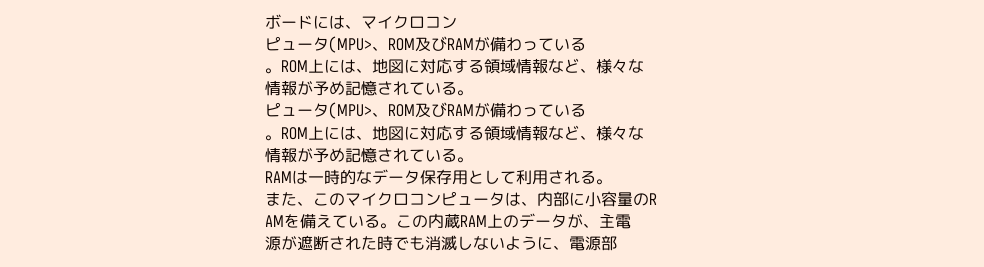ボードには、マイクロコン
ピュータ(MPU>、ROM及びRAMが備わっている
。ROM上には、地図に対応する領域情報など、様々な
情報が予め記憶されている。
ピュータ(MPU>、ROM及びRAMが備わっている
。ROM上には、地図に対応する領域情報など、様々な
情報が予め記憶されている。
RAMは一時的なデータ保存用として利用される。
また、このマイクロコンピュータは、内部に小容量のR
AMを備えている。この内蔵RAM上のデータが、主電
源が遮断された時でも消滅しないように、電源部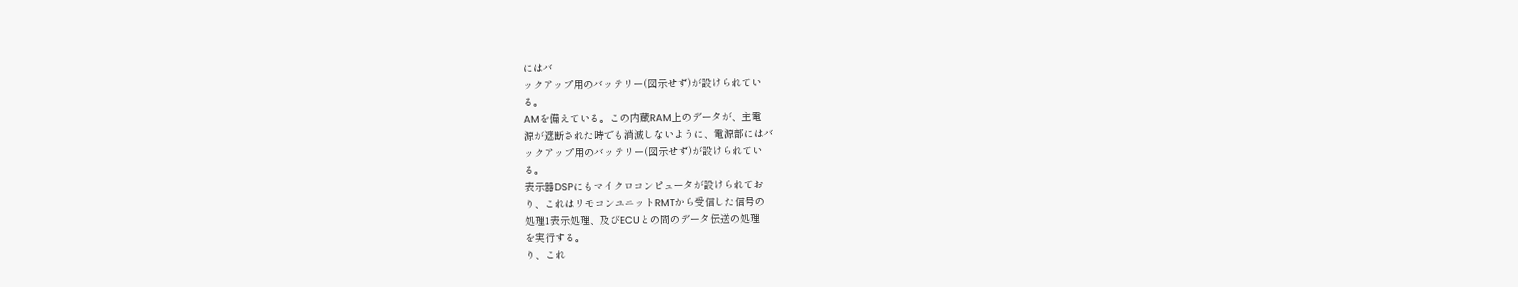にはバ
ックアップ用のバッテリー(図示せず)が設けられてい
る。
AMを備えている。この内蔵RAM上のデータが、主電
源が遮断された時でも消滅しないように、電源部にはバ
ックアップ用のバッテリー(図示せず)が設けられてい
る。
表示器DSPにもマイクロコンピュータが設けられてお
り、これはリモコンユニットRMTから受信した信号の
処理1表示処理、及びECUとの間のデータ伝送の処理
を実行する。
り、これ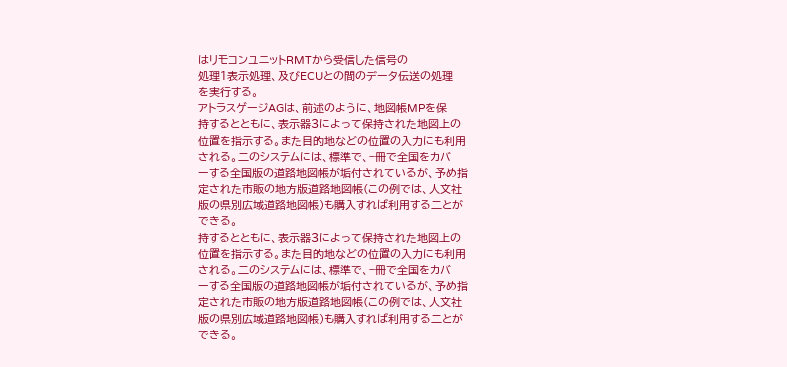はリモコンユニットRMTから受信した信号の
処理1表示処理、及びECUとの間のデータ伝送の処理
を実行する。
アトラスゲージAGは、前述のように、地図帳MPを保
持するとともに、表示器3によって保持された地図上の
位置を指示する。また目的地などの位置の入力にも利用
される。二のシステムには、標準で、−冊で全国をカバ
ーする全国版の道路地図帳が垢付されているが、予め指
定された市販の地方版道路地図帳(この例では、人文社
版の県別広域道路地図帳)も購入すれば利用する二とが
できる。
持するとともに、表示器3によって保持された地図上の
位置を指示する。また目的地などの位置の入力にも利用
される。二のシステムには、標準で、−冊で全国をカバ
ーする全国版の道路地図帳が垢付されているが、予め指
定された市販の地方版道路地図帳(この例では、人文社
版の県別広域道路地図帳)も購入すれば利用する二とが
できる。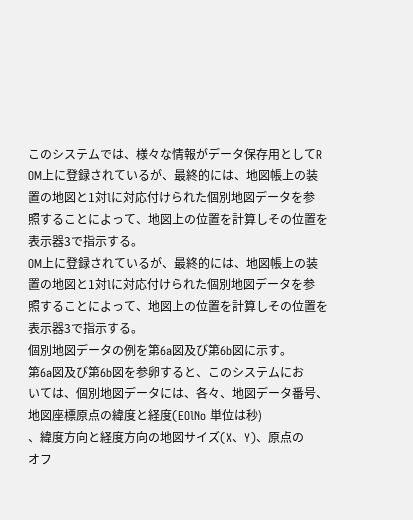このシステムでは、様々な情報がデータ保存用としてR
OM上に登録されているが、最終的には、地図帳上の装
置の地図と1対lに対応付けられた個別地図データを参
照することによって、地図上の位置を計算しその位置を
表示器3で指示する。
OM上に登録されているが、最終的には、地図帳上の装
置の地図と1対lに対応付けられた個別地図データを参
照することによって、地図上の位置を計算しその位置を
表示器3で指示する。
個別地図データの例を第6a図及び第6b図に示す。
第6a図及び第6b図を参卵すると、このシステムにお
いては、個別地図データには、各々、地図データ番号、
地図座標原点の緯度と経度(EOlNo 単位は秒)
、緯度方向と経度方向の地図サイズ(X、Y)、原点の
オフ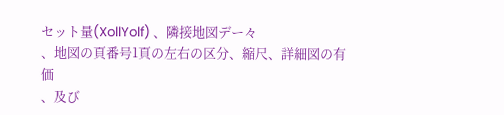セット量(XollYolf) 、隣接地図デー々
、地図の頁番号1頁の左右の区分、縮尺、詳細図の有価
、及び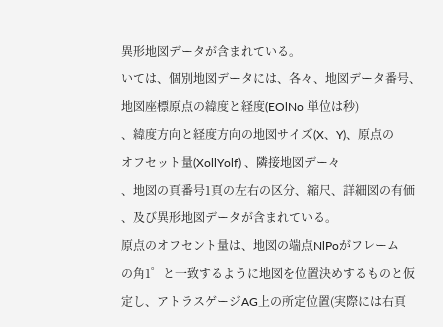異形地図データが含まれている。
いては、個別地図データには、各々、地図データ番号、
地図座標原点の緯度と経度(EOlNo 単位は秒)
、緯度方向と経度方向の地図サイズ(X、Y)、原点の
オフセット量(XollYolf) 、隣接地図デー々
、地図の頁番号1頁の左右の区分、縮尺、詳細図の有価
、及び異形地図データが含まれている。
原点のオフセント量は、地図の端点NlPoがフレーム
の角1゜と一致するように地図を位置決めするものと仮
定し、アトラスゲージAG上の所定位置(実際には右頁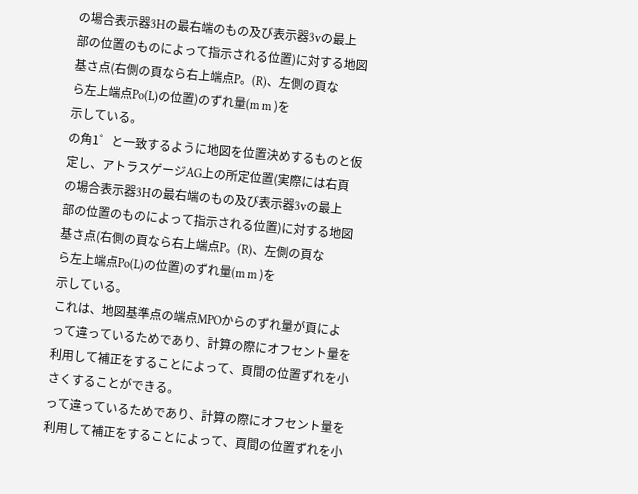の場合表示器3Hの最右端のもの及び表示器3vの最上
部の位置のものによって指示される位置)に対する地図
基さ点(右側の頁なら右上端点P。(R)、左側の頁な
ら左上端点Po(L)の位置)のずれ量(m m )を
示している。
の角1゜と一致するように地図を位置決めするものと仮
定し、アトラスゲージAG上の所定位置(実際には右頁
の場合表示器3Hの最右端のもの及び表示器3vの最上
部の位置のものによって指示される位置)に対する地図
基さ点(右側の頁なら右上端点P。(R)、左側の頁な
ら左上端点Po(L)の位置)のずれ量(m m )を
示している。
これは、地図基準点の端点MPOからのずれ量が頁によ
って違っているためであり、計算の際にオフセント量を
利用して補正をすることによって、頁間の位置ずれを小
さくすることができる。
って違っているためであり、計算の際にオフセント量を
利用して補正をすることによって、頁間の位置ずれを小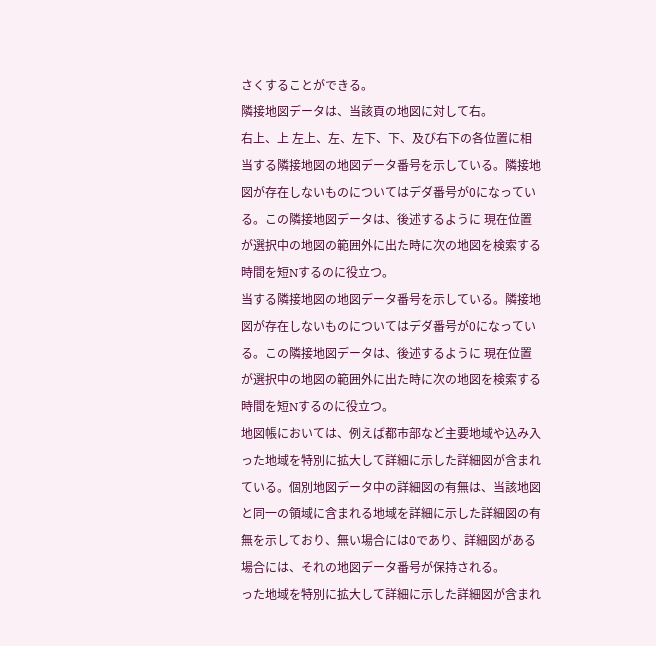さくすることができる。
隣接地図データは、当該頁の地図に対して右。
右上、上 左上、左、左下、下、及び右下の各位置に相
当する隣接地図の地図データ番号を示している。隣接地
図が存在しないものについてはデダ番号が0になってい
る。この隣接地図データは、後述するように 現在位置
が選択中の地図の範囲外に出た時に次の地図を検索する
時間を短Nするのに役立つ。
当する隣接地図の地図データ番号を示している。隣接地
図が存在しないものについてはデダ番号が0になってい
る。この隣接地図データは、後述するように 現在位置
が選択中の地図の範囲外に出た時に次の地図を検索する
時間を短Nするのに役立つ。
地図帳においては、例えば都市部など主要地域や込み入
った地域を特別に拡大して詳細に示した詳細図が含まれ
ている。個別地図データ中の詳細図の有無は、当該地図
と同一の領域に含まれる地域を詳細に示した詳細図の有
無を示しており、無い場合には0であり、詳細図がある
場合には、それの地図データ番号が保持される。
った地域を特別に拡大して詳細に示した詳細図が含まれ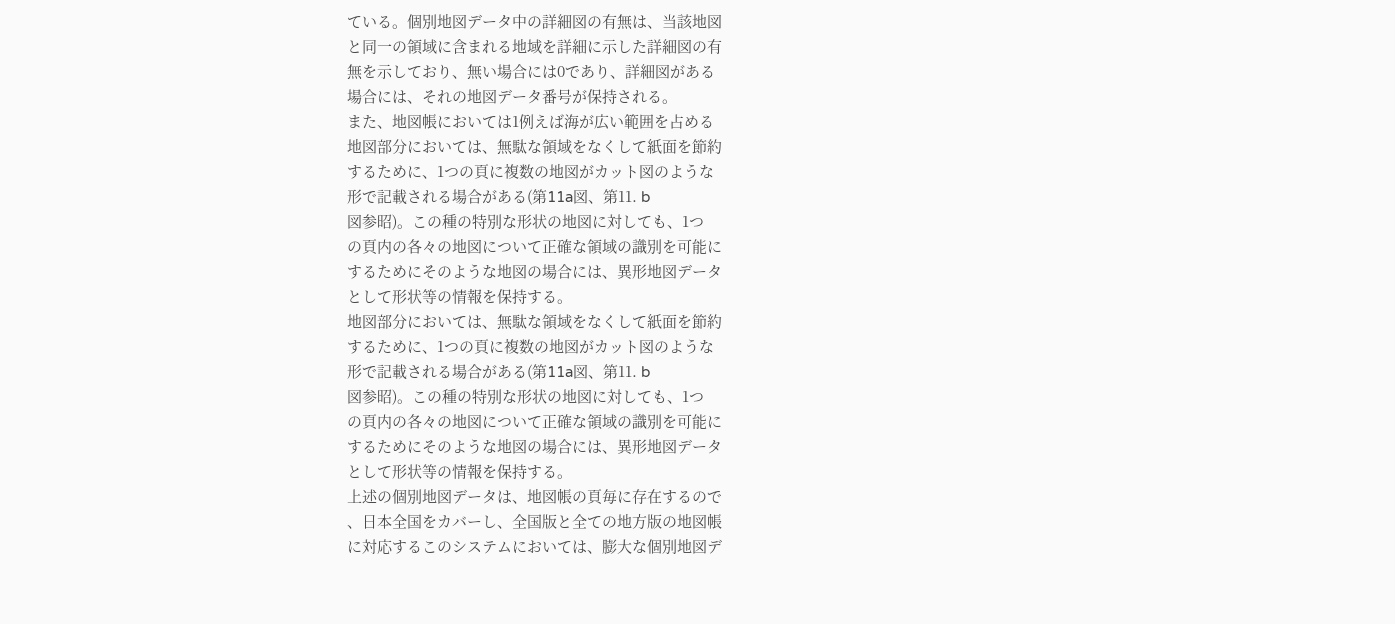ている。個別地図データ中の詳細図の有無は、当該地図
と同一の領域に含まれる地域を詳細に示した詳細図の有
無を示しており、無い場合には0であり、詳細図がある
場合には、それの地図データ番号が保持される。
また、地図帳においては1例えば海が広い範囲を占める
地図部分においては、無駄な領域をなくして紙面を節約
するために、1つの頁に複数の地図がカット図のような
形で記載される場合がある(第11a図、第11. b
図参昭)。この種の特別な形状の地図に対しても、1つ
の頁内の各々の地図について正確な領域の識別を可能に
するためにそのような地図の場合には、異形地図データ
として形状等の情報を保持する。
地図部分においては、無駄な領域をなくして紙面を節約
するために、1つの頁に複数の地図がカット図のような
形で記載される場合がある(第11a図、第11. b
図参昭)。この種の特別な形状の地図に対しても、1つ
の頁内の各々の地図について正確な領域の識別を可能に
するためにそのような地図の場合には、異形地図データ
として形状等の情報を保持する。
上述の個別地図データは、地図帳の頁毎に存在するので
、日本全国をカバーし、全国版と全ての地方版の地図帳
に対応するこのシステムにおいては、膨大な個別地図デ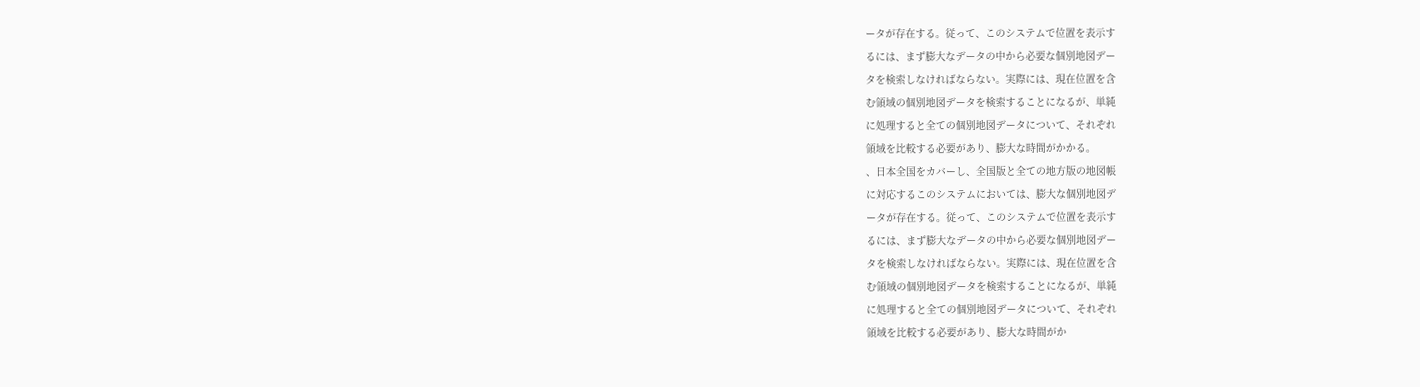ータが存在する。従って、このシステムで位置を表示す
るには、まず膨大なデータの中から必要な個別地図デー
タを検索しなければならない。実際には、現在位置を含
む領域の個別地図データを検索することになるが、単純
に処理すると全ての個別地図データについて、それぞれ
領域を比較する必要があり、膨大な時間がかかる。
、日本全国をカバーし、全国版と全ての地方版の地図帳
に対応するこのシステムにおいては、膨大な個別地図デ
ータが存在する。従って、このシステムで位置を表示す
るには、まず膨大なデータの中から必要な個別地図デー
タを検索しなければならない。実際には、現在位置を含
む領域の個別地図データを検索することになるが、単純
に処理すると全ての個別地図データについて、それぞれ
領域を比較する必要があり、膨大な時間がか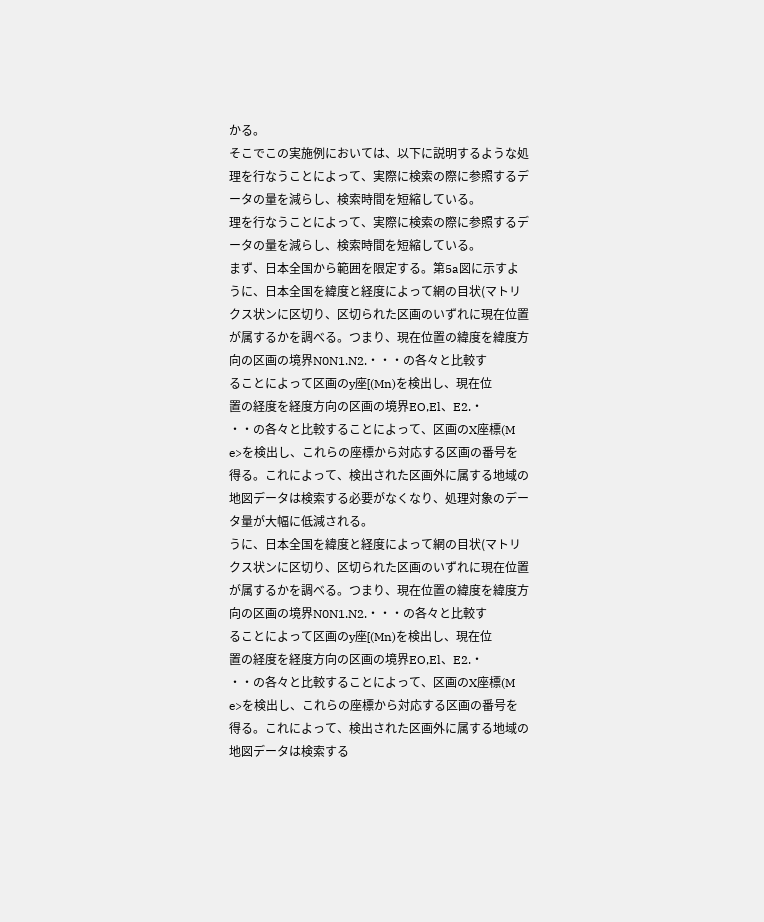かる。
そこでこの実施例においては、以下に説明するような処
理を行なうことによって、実際に検索の際に参照するデ
ータの量を減らし、検索時間を短縮している。
理を行なうことによって、実際に検索の際に参照するデ
ータの量を減らし、検索時間を短縮している。
まず、日本全国から範囲を限定する。第5a図に示すよ
うに、日本全国を緯度と経度によって網の目状(マトリ
クス状ンに区切り、区切られた区画のいずれに現在位置
が属するかを調べる。つまり、現在位置の緯度を緯度方
向の区画の境界N0N1.N2.・・・の各々と比較す
ることによって区画のy座[(Mn)を検出し、現在位
置の経度を経度方向の区画の境界EO,El、E2.・
・・の各々と比較することによって、区画のX座標(M
e>を検出し、これらの座標から対応する区画の番号を
得る。これによって、検出された区画外に属する地域の
地図データは検索する必要がなくなり、処理対象のデー
タ量が大幅に低減される。
うに、日本全国を緯度と経度によって網の目状(マトリ
クス状ンに区切り、区切られた区画のいずれに現在位置
が属するかを調べる。つまり、現在位置の緯度を緯度方
向の区画の境界N0N1.N2.・・・の各々と比較す
ることによって区画のy座[(Mn)を検出し、現在位
置の経度を経度方向の区画の境界EO,El、E2.・
・・の各々と比較することによって、区画のX座標(M
e>を検出し、これらの座標から対応する区画の番号を
得る。これによって、検出された区画外に属する地域の
地図データは検索する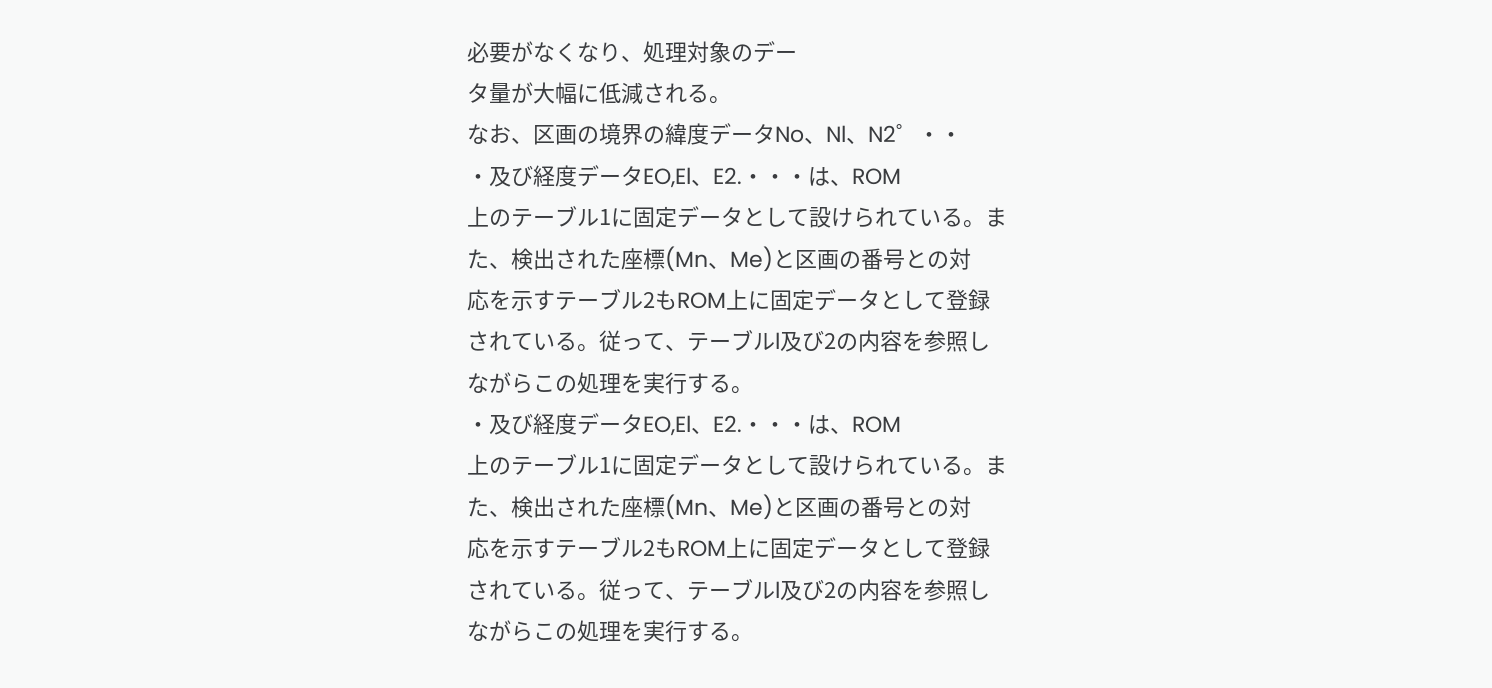必要がなくなり、処理対象のデー
タ量が大幅に低減される。
なお、区画の境界の緯度データNo、Nl、N2゜・・
・及び経度データEO,El、E2.・・・は、ROM
上のテーブル1に固定データとして設けられている。ま
た、検出された座標(Mn、Me)と区画の番号との対
応を示すテーブル2もROM上に固定データとして登録
されている。従って、テーブルl及び2の内容を参照し
ながらこの処理を実行する。
・及び経度データEO,El、E2.・・・は、ROM
上のテーブル1に固定データとして設けられている。ま
た、検出された座標(Mn、Me)と区画の番号との対
応を示すテーブル2もROM上に固定データとして登録
されている。従って、テーブルl及び2の内容を参照し
ながらこの処理を実行する。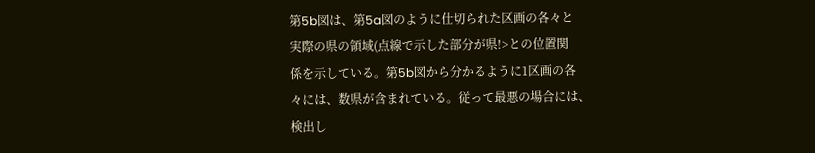第5b図は、第5a図のように仕切られた区画の各々と
実際の県の領域(点線で示した部分が県!>との位置関
係を示している。第5b図から分かるように1区画の各
々には、数県が含まれている。従って最悪の場合には、
検出し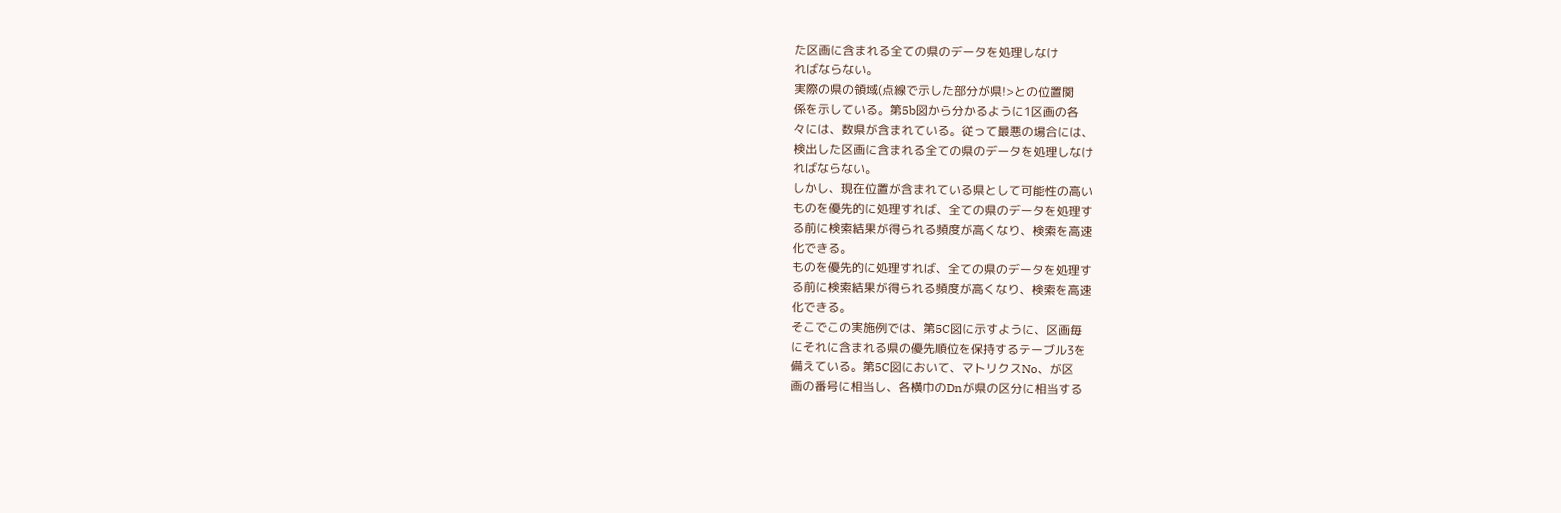た区画に含まれる全ての県のデータを処理しなけ
ればならない。
実際の県の領域(点線で示した部分が県!>との位置関
係を示している。第5b図から分かるように1区画の各
々には、数県が含まれている。従って最悪の場合には、
検出した区画に含まれる全ての県のデータを処理しなけ
ればならない。
しかし、現在位置が含まれている県として可能性の高い
ものを優先的に処理すれば、全ての県のデータを処理す
る前に検索結果が得られる頻度が高くなり、検索を高速
化できる。
ものを優先的に処理すれば、全ての県のデータを処理す
る前に検索結果が得られる頻度が高くなり、検索を高速
化できる。
そこでこの実施例では、第5C図に示すように、区画毎
にそれに含まれる県の優先順位を保持するテーブル3を
備えている。第5C図において、マトリクスNo、が区
画の番号に相当し、各横巾のDnが県の区分に相当する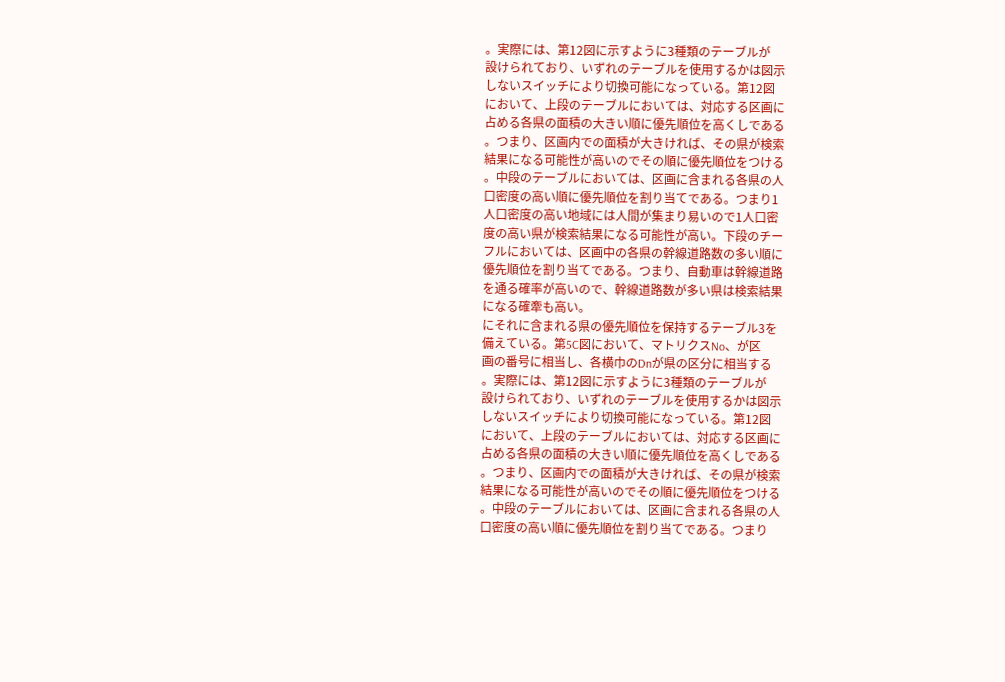。実際には、第12図に示すように3種類のテーブルが
設けられており、いずれのテーブルを使用するかは図示
しないスイッチにより切換可能になっている。第12図
において、上段のテーブルにおいては、対応する区画に
占める各県の面積の大きい順に優先順位を高くしである
。つまり、区画内での面積が大きければ、その県が検索
結果になる可能性が高いのでその順に優先順位をつける
。中段のテーブルにおいては、区画に含まれる各県の人
口密度の高い順に優先順位を割り当てである。つまり1
人口密度の高い地域には人間が集まり易いので1人口密
度の高い県が検索結果になる可能性が高い。下段のチー
フルにおいては、区画中の各県の幹線道路数の多い順に
優先順位を割り当てである。つまり、自動車は幹線道路
を通る確率が高いので、幹線道路数が多い県は検索結果
になる確牽も高い。
にそれに含まれる県の優先順位を保持するテーブル3を
備えている。第5C図において、マトリクスNo、が区
画の番号に相当し、各横巾のDnが県の区分に相当する
。実際には、第12図に示すように3種類のテーブルが
設けられており、いずれのテーブルを使用するかは図示
しないスイッチにより切換可能になっている。第12図
において、上段のテーブルにおいては、対応する区画に
占める各県の面積の大きい順に優先順位を高くしである
。つまり、区画内での面積が大きければ、その県が検索
結果になる可能性が高いのでその順に優先順位をつける
。中段のテーブルにおいては、区画に含まれる各県の人
口密度の高い順に優先順位を割り当てである。つまり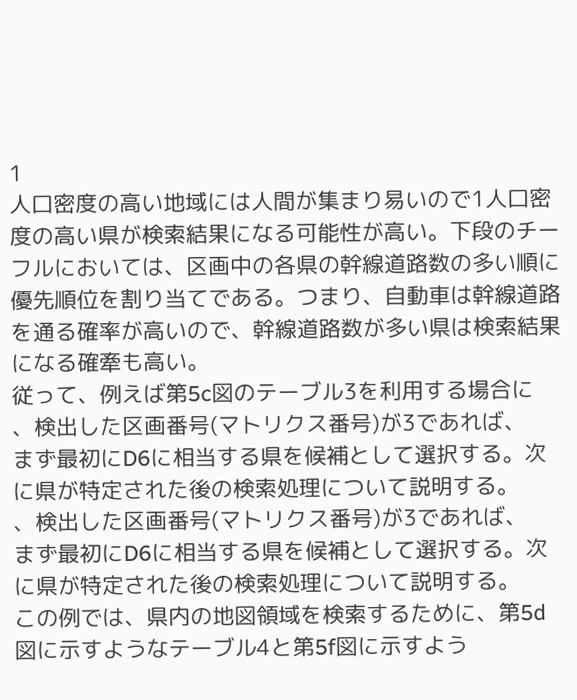1
人口密度の高い地域には人間が集まり易いので1人口密
度の高い県が検索結果になる可能性が高い。下段のチー
フルにおいては、区画中の各県の幹線道路数の多い順に
優先順位を割り当てである。つまり、自動車は幹線道路
を通る確率が高いので、幹線道路数が多い県は検索結果
になる確牽も高い。
従って、例えば第5c図のテーブル3を利用する場合に
、検出した区画番号(マトリクス番号)が3であれば、
まず最初にD6に相当する県を候補として選択する。次
に県が特定された後の検索処理について説明する。
、検出した区画番号(マトリクス番号)が3であれば、
まず最初にD6に相当する県を候補として選択する。次
に県が特定された後の検索処理について説明する。
この例では、県内の地図領域を検索するために、第5d
図に示すようなテーブル4と第5f図に示すよう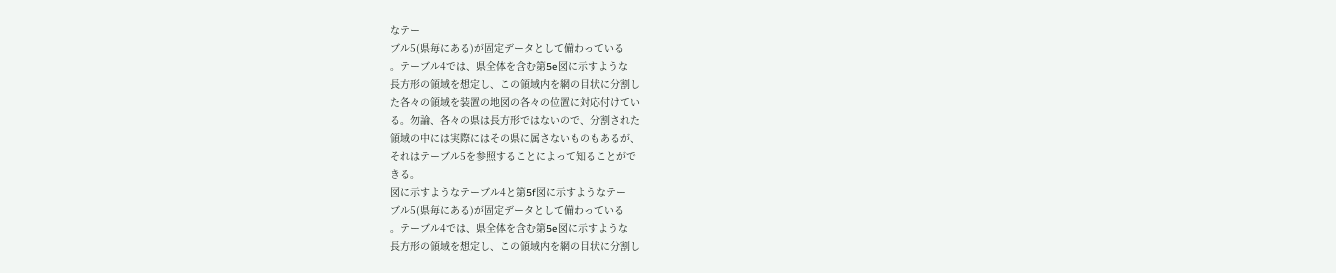なテー
ブル5(県毎にある)が固定データとして備わっている
。テーブル4では、県全体を含む第5e図に示すような
長方形の領域を想定し、この領域内を網の目状に分割し
た各々の領域を装置の地図の各々の位置に対応付けてい
る。勿論、各々の県は長方形ではないので、分割された
領域の中には実際にはその県に属さないものもあるが、
それはテーブル5を参照することによって知ることがで
きる。
図に示すようなテーブル4と第5f図に示すようなテー
ブル5(県毎にある)が固定データとして備わっている
。テーブル4では、県全体を含む第5e図に示すような
長方形の領域を想定し、この領域内を網の目状に分割し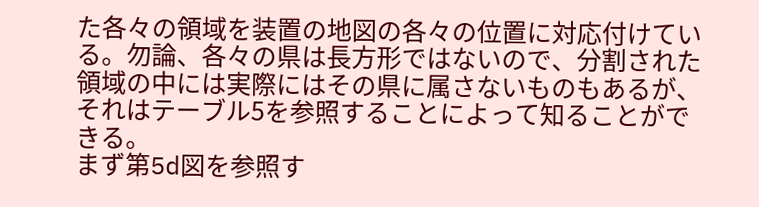た各々の領域を装置の地図の各々の位置に対応付けてい
る。勿論、各々の県は長方形ではないので、分割された
領域の中には実際にはその県に属さないものもあるが、
それはテーブル5を参照することによって知ることがで
きる。
まず第5d図を参照す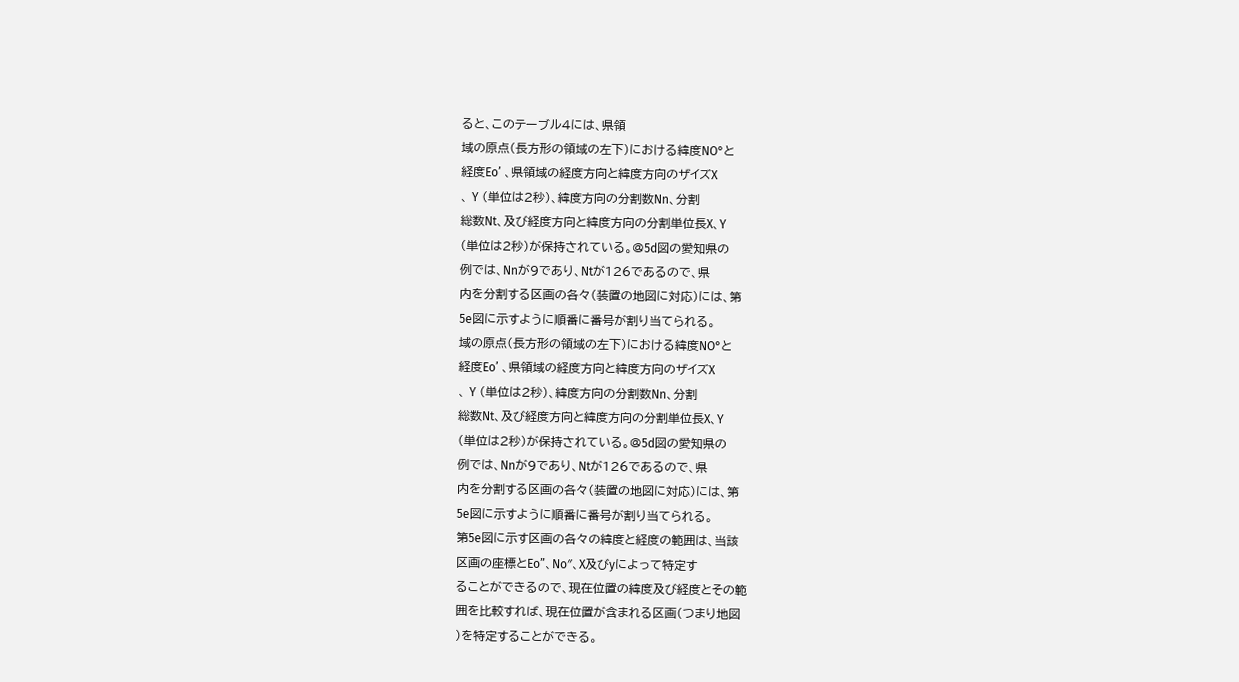ると、このテーブル4には、県領
域の原点(長方形の領域の左下)における緯度NO°と
経度Eo’ 、県領域の経度方向と緯度方向のザイズX
、 Y (単位は2秒)、緯度方向の分割数Nn、分割
総数Nt、及び経度方向と緯度方向の分割単位長X、Y
(単位は2秒)が保持されている。@5d図の愛知県の
例では、Nnが9であり、Ntが126であるので、県
内を分割する区画の各々(装置の地図に対応)には、第
5e図に示すように順番に番号が割り当てられる。
域の原点(長方形の領域の左下)における緯度NO°と
経度Eo’ 、県領域の経度方向と緯度方向のザイズX
、 Y (単位は2秒)、緯度方向の分割数Nn、分割
総数Nt、及び経度方向と緯度方向の分割単位長X、Y
(単位は2秒)が保持されている。@5d図の愛知県の
例では、Nnが9であり、Ntが126であるので、県
内を分割する区画の各々(装置の地図に対応)には、第
5e図に示すように順番に番号が割り当てられる。
第5e図に示す区画の各々の緯度と経度の範囲は、当該
区画の座標とEo”、No″、X及びyによって特定す
ることができるので、現在位置の緯度及び経度とその範
囲を比較すれば、現在位置が含まれる区画(つまり地図
)を特定することができる。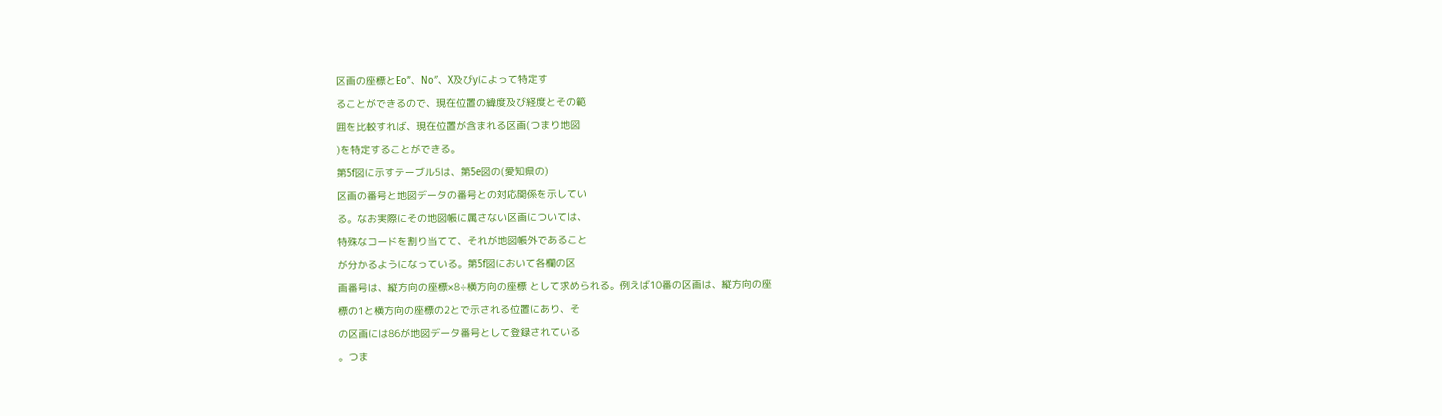区画の座標とEo”、No″、X及びyによって特定す
ることができるので、現在位置の緯度及び経度とその範
囲を比較すれば、現在位置が含まれる区画(つまり地図
)を特定することができる。
第5f図に示すテーブル5は、第5e図の(愛知県の)
区画の番号と地図データの番号との対応関係を示してい
る。なお実際にその地図帳に属さない区画については、
特殊なコードを割り当てて、それが地図帳外であること
が分かるようになっている。第5f図において各欄の区
画番号は、縦方向の座標×8÷横方向の座標 として求められる。例えば10番の区画は、縦方向の座
標の1と横方向の座標の2とで示される位置にあり、そ
の区画には86が地図データ番号として登録されている
。つま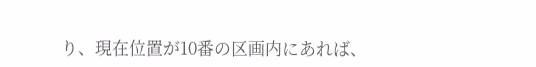り、現在位置が10番の区画内にあれば、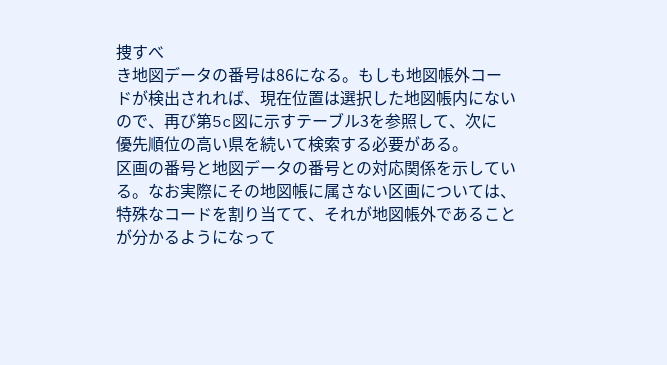捜すべ
き地図データの番号は86になる。もしも地図帳外コー
ドが検出されれば、現在位置は選択した地図帳内にない
ので、再び第5c図に示すテーブル3を参照して、次に
優先順位の高い県を続いて検索する必要がある。
区画の番号と地図データの番号との対応関係を示してい
る。なお実際にその地図帳に属さない区画については、
特殊なコードを割り当てて、それが地図帳外であること
が分かるようになって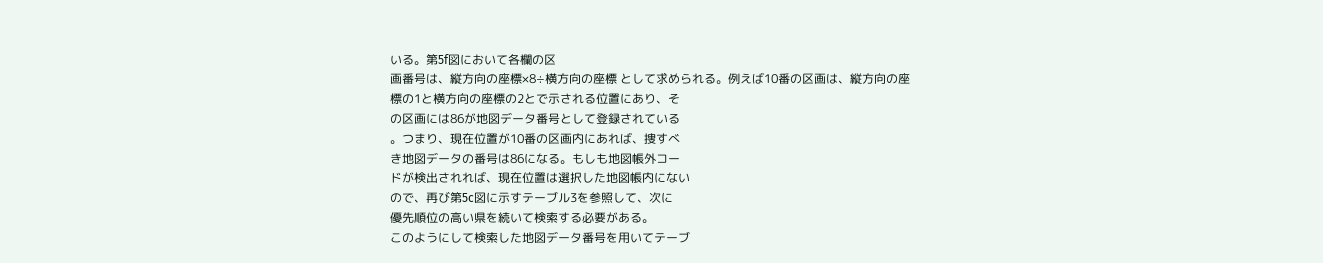いる。第5f図において各欄の区
画番号は、縦方向の座標×8÷横方向の座標 として求められる。例えば10番の区画は、縦方向の座
標の1と横方向の座標の2とで示される位置にあり、そ
の区画には86が地図データ番号として登録されている
。つまり、現在位置が10番の区画内にあれば、捜すべ
き地図データの番号は86になる。もしも地図帳外コー
ドが検出されれば、現在位置は選択した地図帳内にない
ので、再び第5c図に示すテーブル3を参照して、次に
優先順位の高い県を続いて検索する必要がある。
このようにして検索した地図データ番号を用いてテーブ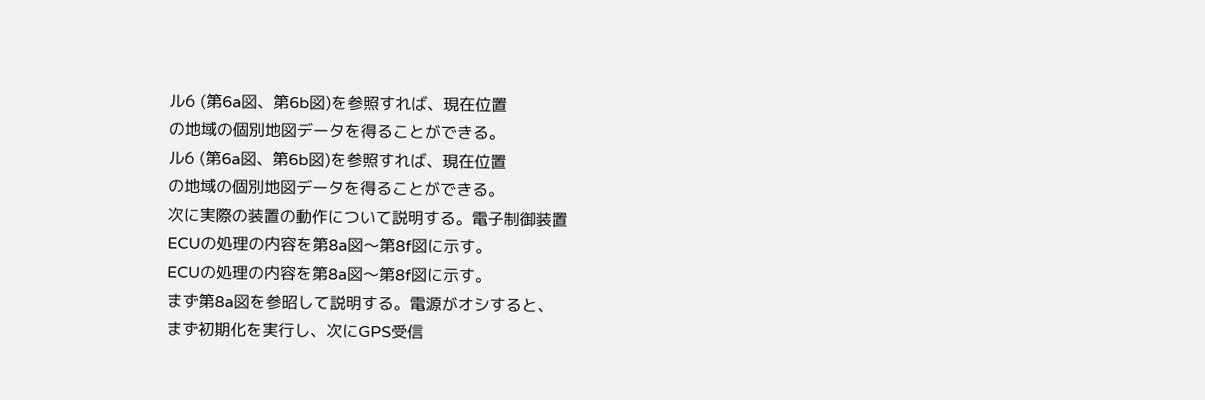ル6 (第6a図、第6b図)を参照すれば、現在位置
の地域の個別地図データを得ることができる。
ル6 (第6a図、第6b図)を参照すれば、現在位置
の地域の個別地図データを得ることができる。
次に実際の装置の動作について説明する。電子制御装置
ECUの処理の内容を第8a図〜第8f図に示す。
ECUの処理の内容を第8a図〜第8f図に示す。
まず第8a図を参昭して説明する。電源がオシすると、
まず初期化を実行し、次にGPS受信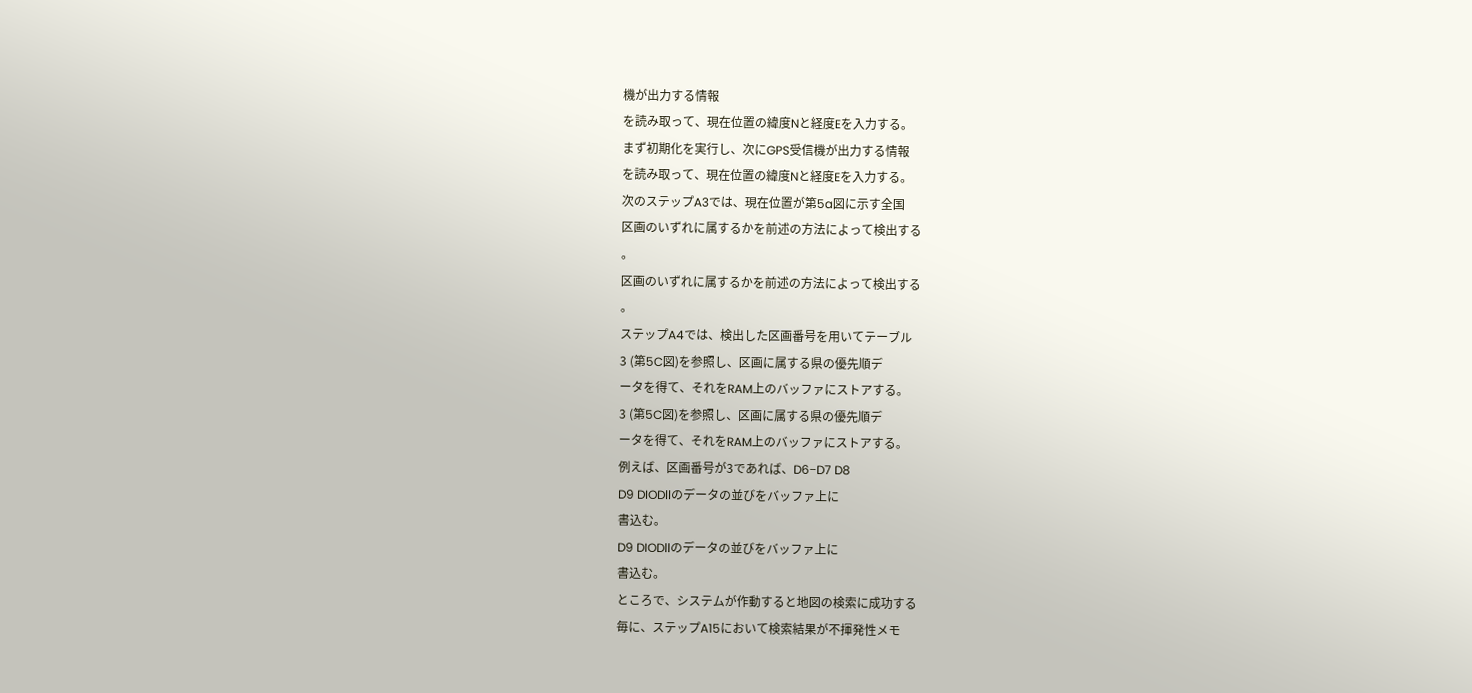機が出力する情報
を読み取って、現在位置の緯度Nと経度Eを入力する。
まず初期化を実行し、次にGPS受信機が出力する情報
を読み取って、現在位置の緯度Nと経度Eを入力する。
次のステップA3では、現在位置が第5a図に示す全国
区画のいずれに属するかを前述の方法によって検出する
。
区画のいずれに属するかを前述の方法によって検出する
。
ステップA4では、検出した区画番号を用いてテーブル
3 (第5C図)を参照し、区画に属する県の優先順デ
ータを得て、それをRAM上のバッファにストアする。
3 (第5C図)を参照し、区画に属する県の優先順デ
ータを得て、それをRAM上のバッファにストアする。
例えば、区画番号が3であれば、D6−D7 D8
D9 DIODllのデータの並びをバッファ上に
書込む。
D9 DIODllのデータの並びをバッファ上に
書込む。
ところで、システムが作動すると地図の検索に成功する
毎に、ステップA15において検索結果が不揮発性メモ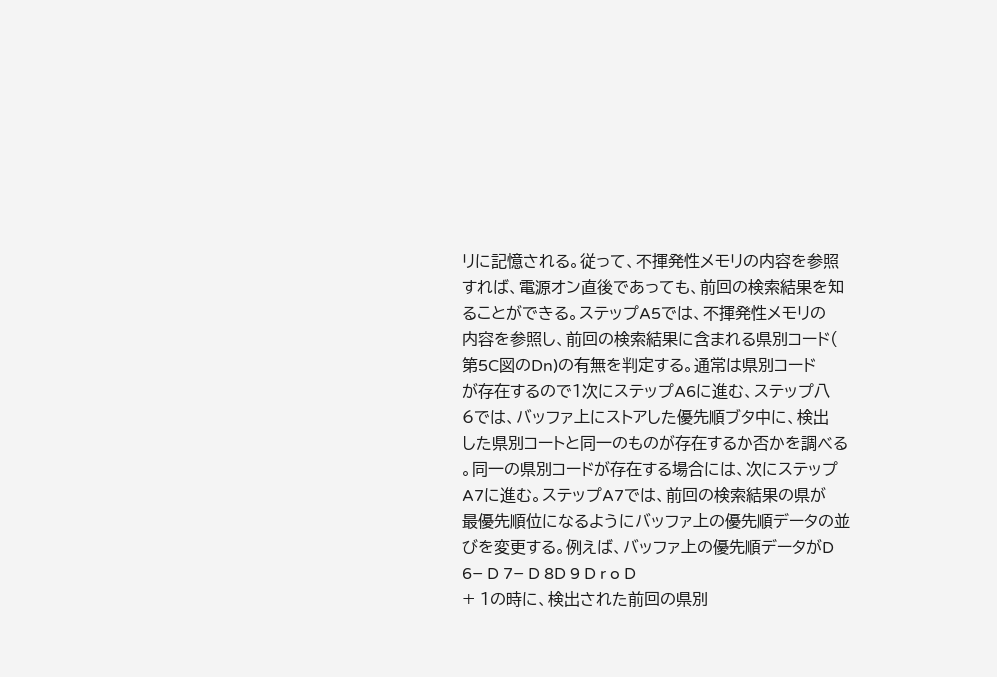リに記憶される。従って、不揮発性メモリの内容を参照
すれば、電源オン直後であっても、前回の検索結果を知
ることができる。ステップA5では、不揮発性メモリの
内容を参照し、前回の検索結果に含まれる県別コード(
第5C図のDn)の有無を判定する。通常は県別コード
が存在するので1次にステップA6に進む、ステップ八
6では、バッファ上にストアした優先順ブタ中に、検出
した県別コートと同一のものが存在するか否かを調べる
。同一の県別コードが存在する場合には、次にステップ
A7に進む。ステップA7では、前回の検索結果の県が
最優先順位になるようにバッファ上の優先順データの並
びを変更する。例えば、バッファ上の優先順データがD
6− D 7− D 8D 9 D r o D
+ 1の時に、検出された前回の県別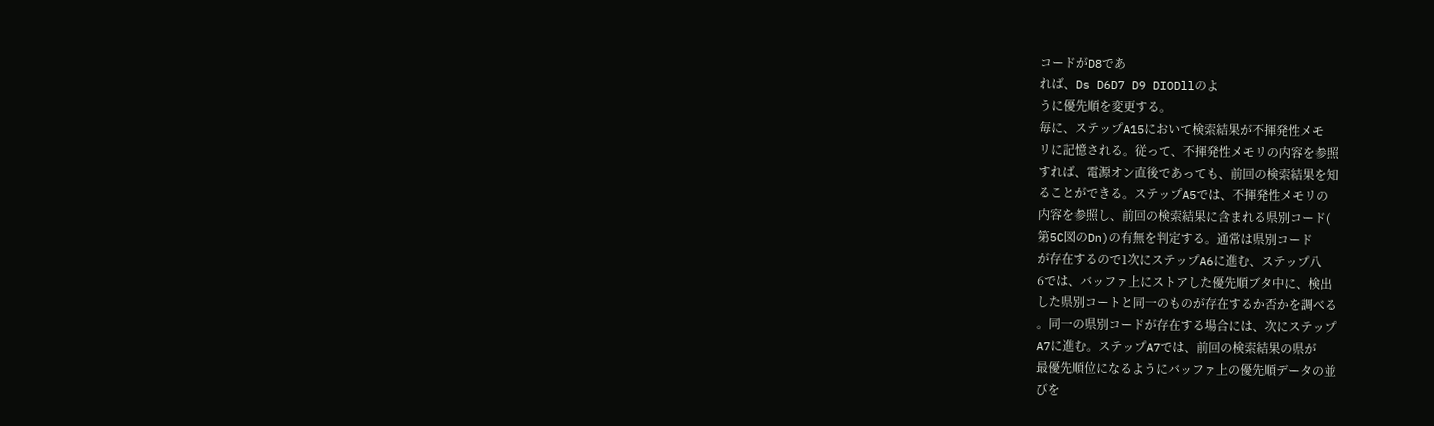コードがD8であ
れば、Ds D6D7 D9 DIODllのよ
うに優先順を変更する。
毎に、ステップA15において検索結果が不揮発性メモ
リに記憶される。従って、不揮発性メモリの内容を参照
すれば、電源オン直後であっても、前回の検索結果を知
ることができる。ステップA5では、不揮発性メモリの
内容を参照し、前回の検索結果に含まれる県別コード(
第5C図のDn)の有無を判定する。通常は県別コード
が存在するので1次にステップA6に進む、ステップ八
6では、バッファ上にストアした優先順ブタ中に、検出
した県別コートと同一のものが存在するか否かを調べる
。同一の県別コードが存在する場合には、次にステップ
A7に進む。ステップA7では、前回の検索結果の県が
最優先順位になるようにバッファ上の優先順データの並
びを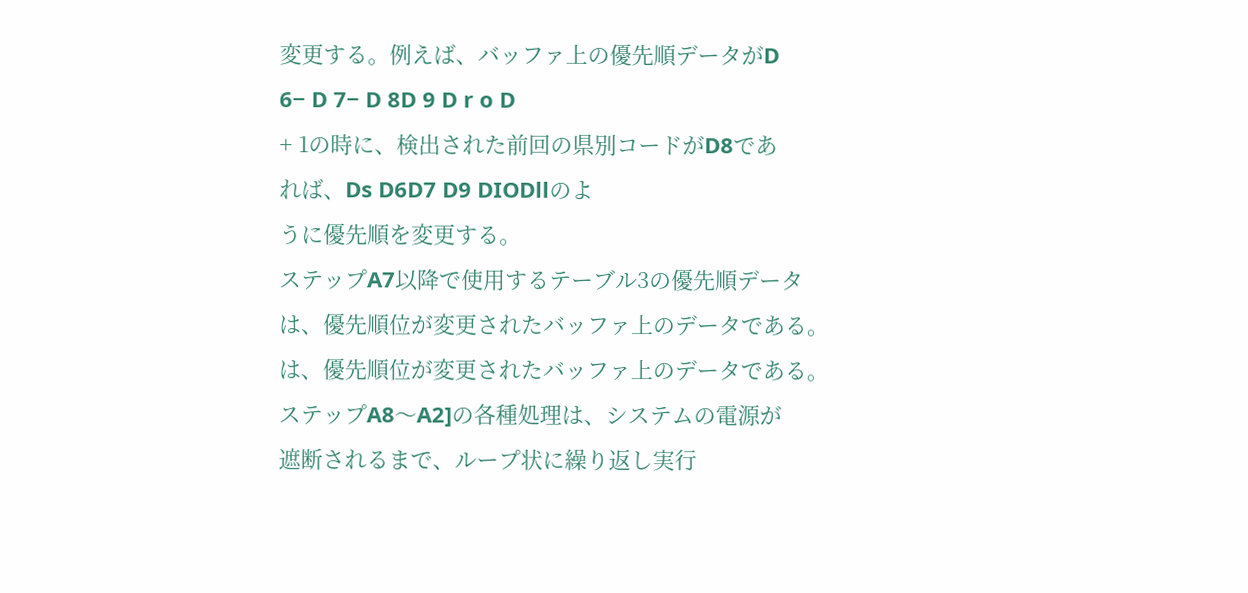変更する。例えば、バッファ上の優先順データがD
6− D 7− D 8D 9 D r o D
+ 1の時に、検出された前回の県別コードがD8であ
れば、Ds D6D7 D9 DIODllのよ
うに優先順を変更する。
ステップA7以降で使用するテーブル3の優先順データ
は、優先順位が変更されたバッファ上のデータである。
は、優先順位が変更されたバッファ上のデータである。
ステップA8〜A2]の各種処理は、システムの電源が
遮断されるまで、ループ状に繰り返し実行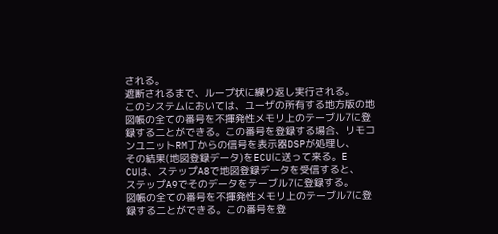される。
遮断されるまで、ループ状に繰り返し実行される。
このシステムにおいては、ユーザの所有する地方版の地
図帳の全ての番号を不揮発性メモリ上のテーブル7に登
録する二とができる。この番号を登録する場合、リモコ
ンユニットRM丁からの信号を表示器DSPが処理し、
その結果(地図登録データ)をECUに送って来る。E
CUは、ステップA8で地図登録データを受信すると、
ステップA9でそのデータをテーブル7に登録する。
図帳の全ての番号を不揮発性メモリ上のテーブル7に登
録する二とができる。この番号を登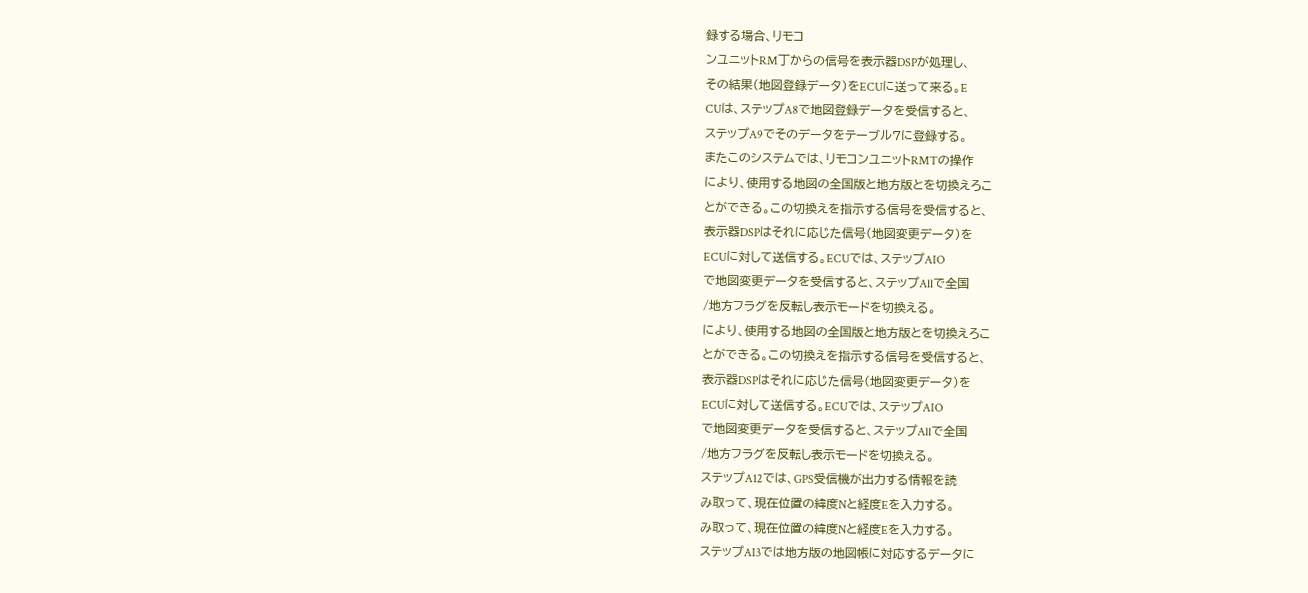録する場合、リモコ
ンユニットRM丁からの信号を表示器DSPが処理し、
その結果(地図登録データ)をECUに送って来る。E
CUは、ステップA8で地図登録データを受信すると、
ステップA9でそのデータをテーブル7に登録する。
またこのシステムでは、リモコンユニットRMTの操作
により、使用する地図の全国版と地方版とを切換えろこ
とができる。この切換えを指示する信号を受信すると、
表示器DSPはそれに応じた信号(地図変更データ)を
ECUに対して送信する。ECUでは、ステップAIO
で地図変更データを受信すると、ステップAllで全国
/地方フラグを反転し表示モードを切換える。
により、使用する地図の全国版と地方版とを切換えろこ
とができる。この切換えを指示する信号を受信すると、
表示器DSPはそれに応じた信号(地図変更データ)を
ECUに対して送信する。ECUでは、ステップAIO
で地図変更データを受信すると、ステップAllで全国
/地方フラグを反転し表示モードを切換える。
ステップA12では、GPS受信機が出力する情報を読
み取って、現在位置の緯度Nと経度Eを入力する。
み取って、現在位置の緯度Nと経度Eを入力する。
ステップAI3では地方版の地図帳に対応するデータに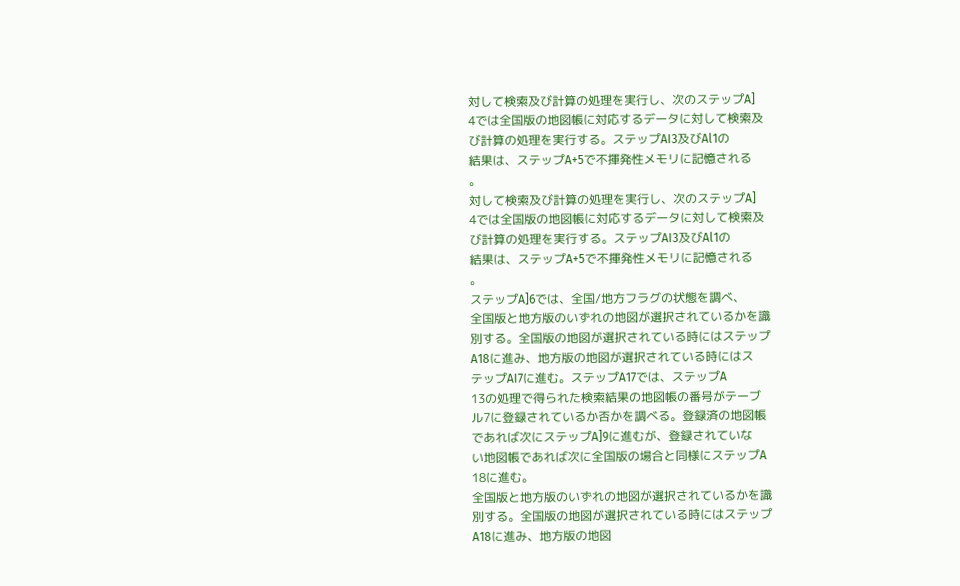対して検索及び計算の処理を実行し、次のステップA]
4では全国版の地図帳に対応するデータに対して検索及
び計算の処理を実行する。ステップAI3及びAl1の
結果は、ステップA+5で不揮発性メモリに記憶される
。
対して検索及び計算の処理を実行し、次のステップA]
4では全国版の地図帳に対応するデータに対して検索及
び計算の処理を実行する。ステップAI3及びAl1の
結果は、ステップA+5で不揮発性メモリに記憶される
。
ステップA]6では、全国/地方フラグの状態を調べ、
全国版と地方版のいずれの地図が選択されているかを識
別する。全国版の地図が選択されている時にはステップ
A18に進み、地方版の地図が選択されている時にはス
テップAI7に進む。ステップA17では、ステップA
13の処理で得られた検索結果の地図帳の番号がテーブ
ル7に登録されているか否かを調べる。登録済の地図帳
であれば次にステップA]9に進むが、登録されていな
い地図帳であれば次に全国版の場合と同様にステップA
18に進む。
全国版と地方版のいずれの地図が選択されているかを識
別する。全国版の地図が選択されている時にはステップ
A18に進み、地方版の地図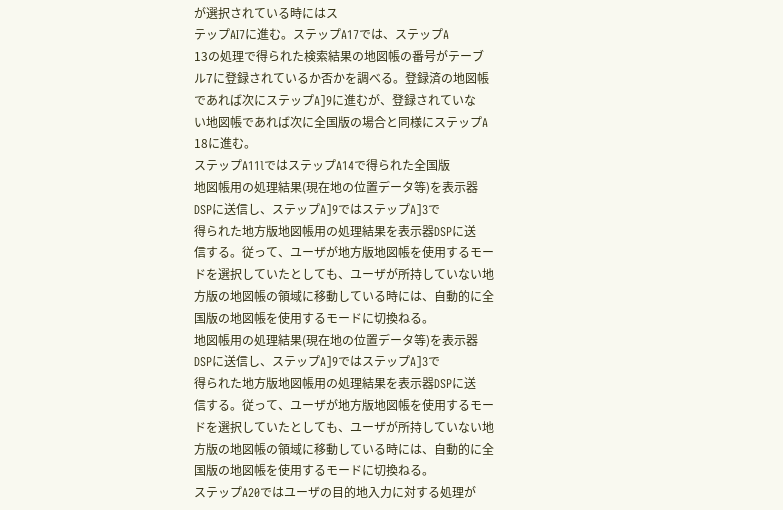が選択されている時にはス
テップAI7に進む。ステップA17では、ステップA
13の処理で得られた検索結果の地図帳の番号がテーブ
ル7に登録されているか否かを調べる。登録済の地図帳
であれば次にステップA]9に進むが、登録されていな
い地図帳であれば次に全国版の場合と同様にステップA
18に進む。
ステップA11lではステップA14で得られた全国版
地図帳用の処理結果(現在地の位置データ等)を表示器
DSPに送信し、ステップA]9ではステップA]3で
得られた地方版地図帳用の処理結果を表示器DSPに送
信する。従って、ユーザが地方版地図帳を使用するモー
ドを選択していたとしても、ユーザが所持していない地
方版の地図帳の領域に移動している時には、自動的に全
国版の地図帳を使用するモードに切換ねる。
地図帳用の処理結果(現在地の位置データ等)を表示器
DSPに送信し、ステップA]9ではステップA]3で
得られた地方版地図帳用の処理結果を表示器DSPに送
信する。従って、ユーザが地方版地図帳を使用するモー
ドを選択していたとしても、ユーザが所持していない地
方版の地図帳の領域に移動している時には、自動的に全
国版の地図帳を使用するモードに切換ねる。
ステップA20ではユーザの目的地入力に対する処理が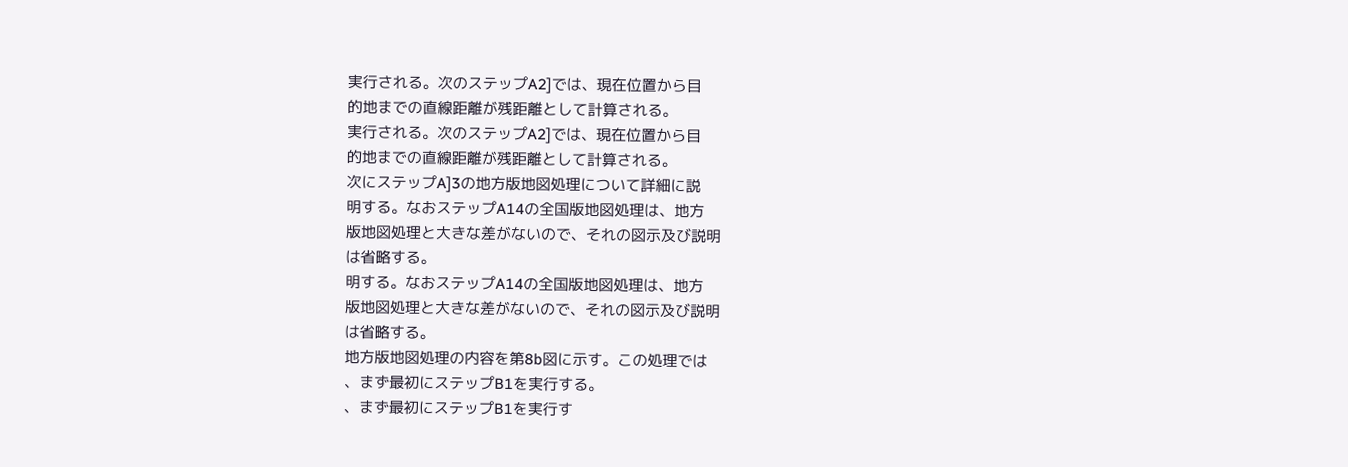実行される。次のステップA2]では、現在位置から目
的地までの直線距離が残距離として計算される。
実行される。次のステップA2]では、現在位置から目
的地までの直線距離が残距離として計算される。
次にステップA]3の地方版地図処理について詳細に説
明する。なおステップA14の全国版地図処理は、地方
版地図処理と大きな差がないので、それの図示及び説明
は省略する。
明する。なおステップA14の全国版地図処理は、地方
版地図処理と大きな差がないので、それの図示及び説明
は省略する。
地方版地図処理の内容を第8b図に示す。この処理では
、まず最初にステップB1を実行する。
、まず最初にステップB1を実行す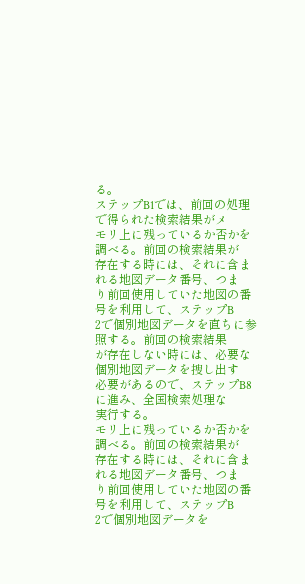る。
ステップB1では、前回の処理で得られた検索結果がメ
モリ上に残っているか否かを調べる。前回の検索結果が
存在する時には、それに含まれる地図データ番号、つま
り前回使用していた地図の番号を利用して、ステップB
2で個別地図データを直ちに参照する。前回の検索結果
が存在しない時には、必要な個別地図データを捜し出す
必要があるので、ステップB8に進み、全国検索処理な
実行する。
モリ上に残っているか否かを調べる。前回の検索結果が
存在する時には、それに含まれる地図データ番号、つま
り前回使用していた地図の番号を利用して、ステップB
2で個別地図データを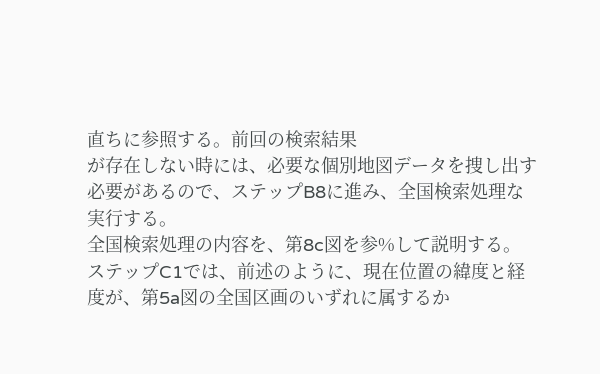直ちに参照する。前回の検索結果
が存在しない時には、必要な個別地図データを捜し出す
必要があるので、ステップB8に進み、全国検索処理な
実行する。
全国検索処理の内容を、第8c図を参%して説明する。
ステップC1では、前述のように、現在位置の緯度と経
度が、第5a図の全国区画のいずれに属するか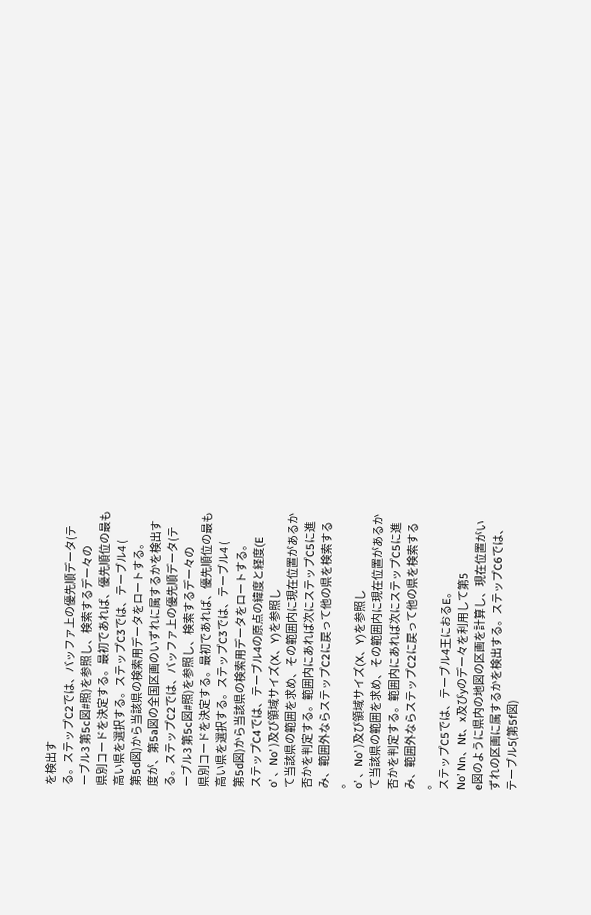を検出す
る。ステップC2では、バッファ上の優先順データ(テ
ーブル3 第5c図#照)を参照し、検索するデー々の
県別コードを決定する。最初であれば、優先順位の最も
高い県を選択する。ステップC3では、テーブル4 (
第5d図)から当該県の検索用データをロートする。
度が、第5a図の全国区画のいずれに属するかを検出す
る。ステップC2では、バッファ上の優先順データ(テ
ーブル3 第5c図#照)を参照し、検索するデー々の
県別コードを決定する。最初であれば、優先順位の最も
高い県を選択する。ステップC3では、テーブル4 (
第5d図)から当該県の検索用データをロートする。
ステップC4では、テーブル4の原点の緯度と経度(E
o’ 、No’ )及び領域サイズ(X、Y)を参照し
て当該県の範囲を求め、その範囲内に現在位置があるか
否かを判定する。範囲内にあれば次にステップC5に進
み、範囲外ならステップC2に戻って他の県を検索する
。
o’ 、No’ )及び領域サイズ(X、Y)を参照し
て当該県の範囲を求め、その範囲内に現在位置があるか
否かを判定する。範囲内にあれば次にステップC5に進
み、範囲外ならステップC2に戻って他の県を検索する
。
ステップC5では、テーブル4王におるE。
No’ Nn、Nt、x及びyのデー々を利用して第5
e図のように県内の地図の区画を計算し、現在位置がい
ずれの区画に属するかを検出する。ステップC6では、
テーブル5(第5f図)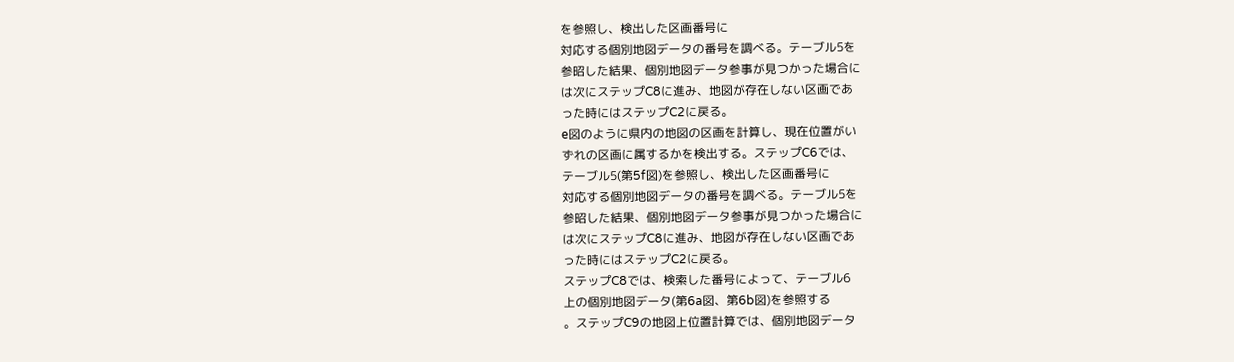を参照し、検出した区画番号に
対応する個別地図データの番号を調べる。テーブル5を
参昭した結果、個別地図データ参事が見つかった場合に
は次にステップC8に進み、地図が存在しない区画であ
った時にはステップC2に戻る。
e図のように県内の地図の区画を計算し、現在位置がい
ずれの区画に属するかを検出する。ステップC6では、
テーブル5(第5f図)を参照し、検出した区画番号に
対応する個別地図データの番号を調べる。テーブル5を
参昭した結果、個別地図データ参事が見つかった場合に
は次にステップC8に進み、地図が存在しない区画であ
った時にはステップC2に戻る。
ステップC8では、検索した番号によって、テーブル6
上の個別地図データ(第6a図、第6b図)を参照する
。ステップC9の地図上位置計算では、個別地図データ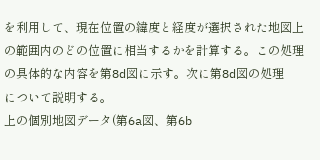を利用して、現在位置の緯度と経度が選択された地図上
の範囲内のどの位置に相当するかを計算する。この処理
の具体的な内容を第8d図に示す。次に第8d図の処理
について説明する。
上の個別地図データ(第6a図、第6b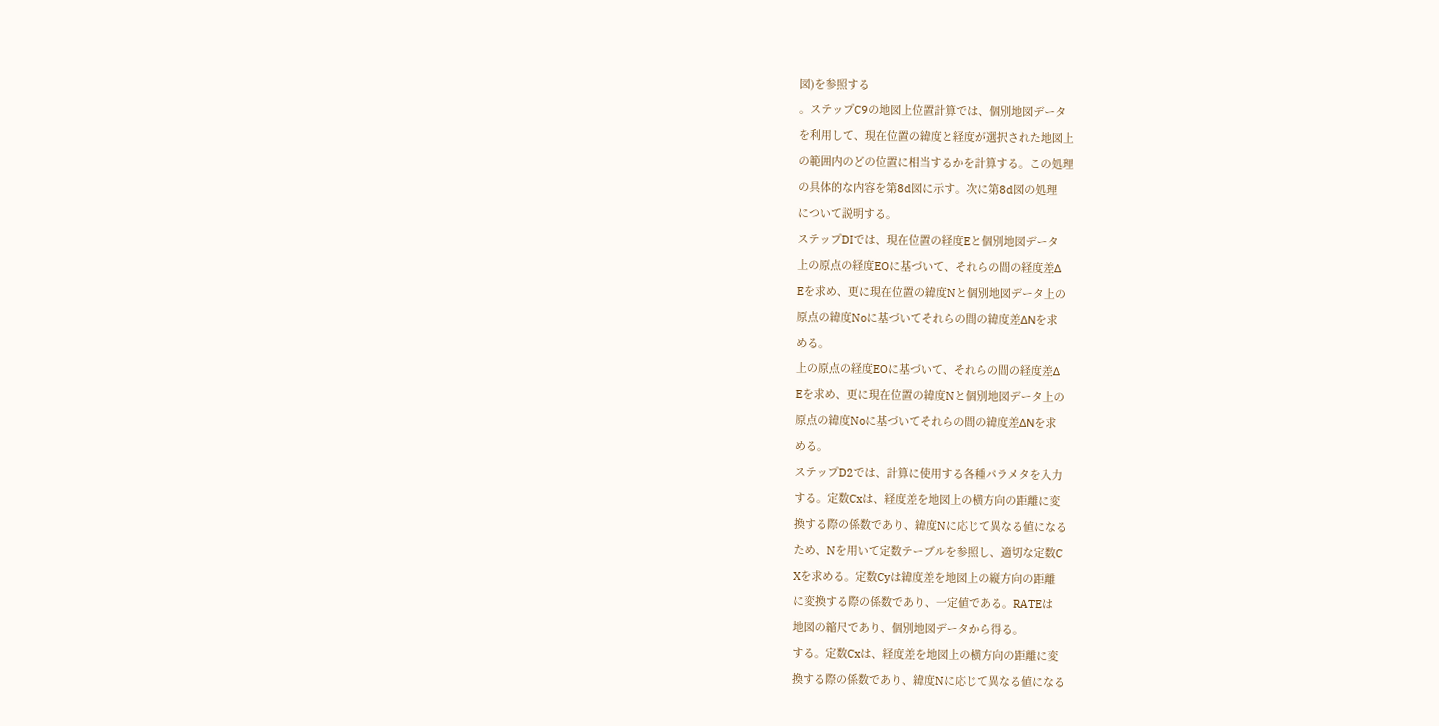図)を参照する
。ステップC9の地図上位置計算では、個別地図データ
を利用して、現在位置の緯度と経度が選択された地図上
の範囲内のどの位置に相当するかを計算する。この処理
の具体的な内容を第8d図に示す。次に第8d図の処理
について説明する。
ステップDIでは、現在位置の経度Eと個別地図データ
上の原点の経度EOに基づいて、それらの間の経度差Δ
Eを求め、更に現在位置の緯度Nと個別地図データ上の
原点の緯度Noに基づいてそれらの間の緯度差ΔNを求
める。
上の原点の経度EOに基づいて、それらの間の経度差Δ
Eを求め、更に現在位置の緯度Nと個別地図データ上の
原点の緯度Noに基づいてそれらの間の緯度差ΔNを求
める。
ステップD2では、計算に使用する各種パラメタを入力
する。定数Cxは、経度差を地図上の横方向の距離に変
換する際の係数であり、緯度Nに応じて異なる値になる
ため、Nを用いて定数テーブルを参照し、適切な定数C
Xを求める。定数Cyは緯度差を地図上の縦方向の距離
に変換する際の係数であり、一定値である。RATEは
地図の縮尺であり、個別地図データから得る。
する。定数Cxは、経度差を地図上の横方向の距離に変
換する際の係数であり、緯度Nに応じて異なる値になる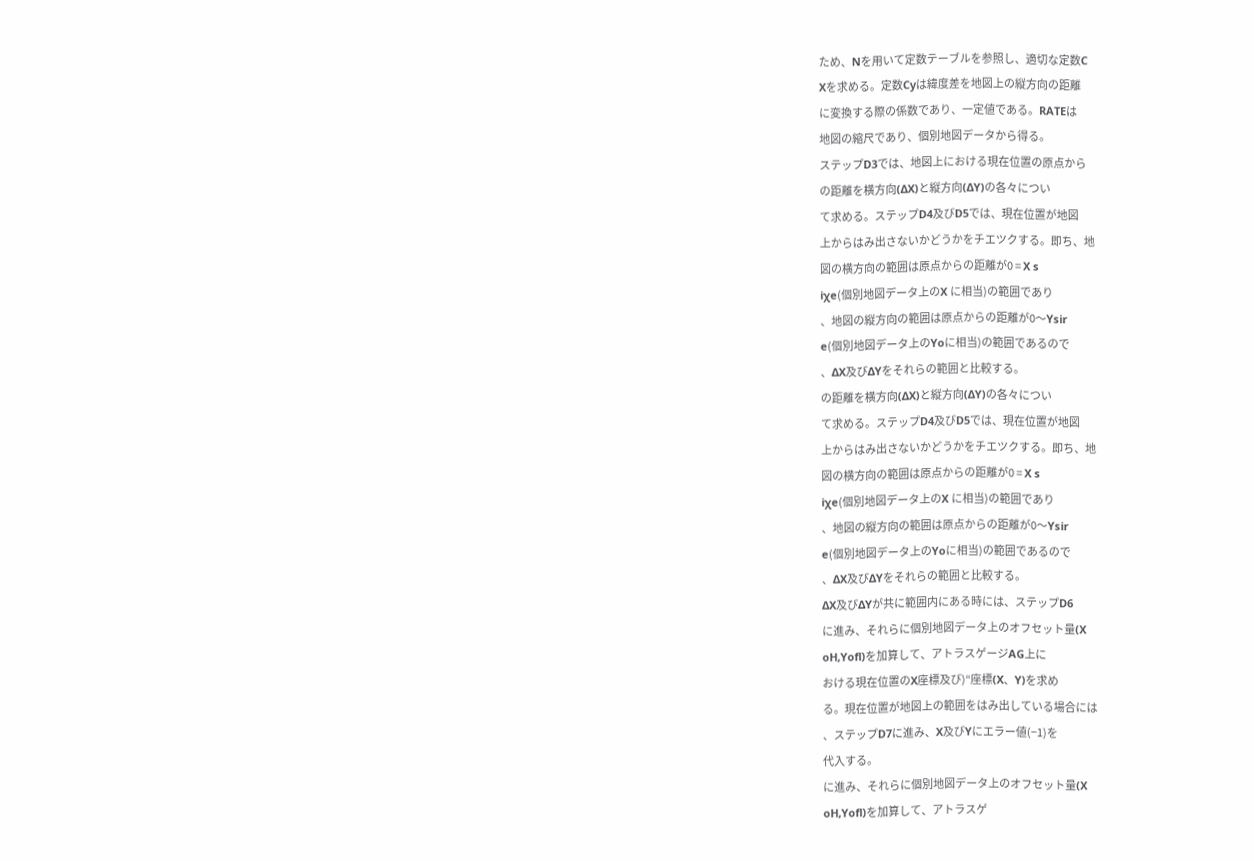ため、Nを用いて定数テーブルを参照し、適切な定数C
Xを求める。定数Cyは緯度差を地図上の縦方向の距離
に変換する際の係数であり、一定値である。RATEは
地図の縮尺であり、個別地図データから得る。
ステップD3では、地図上における現在位置の原点から
の距離を横方向(ΔX)と縦方向(ΔY)の各々につい
て求める。ステップD4及びD5では、現在位置が地図
上からはみ出さないかどうかをチエツクする。即ち、地
図の横方向の範囲は原点からの距離が0 = X s
iχe(個別地図データ上のX に相当)の範囲であり
、地図の縦方向の範囲は原点からの距離が0〜Ysir
e(個別地図データ上のYoに相当)の範囲であるので
、ΔX及びΔYをそれらの範囲と比較する。
の距離を横方向(ΔX)と縦方向(ΔY)の各々につい
て求める。ステップD4及びD5では、現在位置が地図
上からはみ出さないかどうかをチエツクする。即ち、地
図の横方向の範囲は原点からの距離が0 = X s
iχe(個別地図データ上のX に相当)の範囲であり
、地図の縦方向の範囲は原点からの距離が0〜Ysir
e(個別地図データ上のYoに相当)の範囲であるので
、ΔX及びΔYをそれらの範囲と比較する。
ΔX及びΔYが共に範囲内にある時には、ステップD6
に進み、それらに個別地図データ上のオフセット量(X
oH,Yofl)を加算して、アトラスゲージAG上に
おける現在位置のX座標及び)“座標(X、Y)を求め
る。現在位置が地図上の範囲をはみ出している場合には
、ステップD7に進み、X及びYにエラー値(−1)を
代入する。
に進み、それらに個別地図データ上のオフセット量(X
oH,Yofl)を加算して、アトラスゲ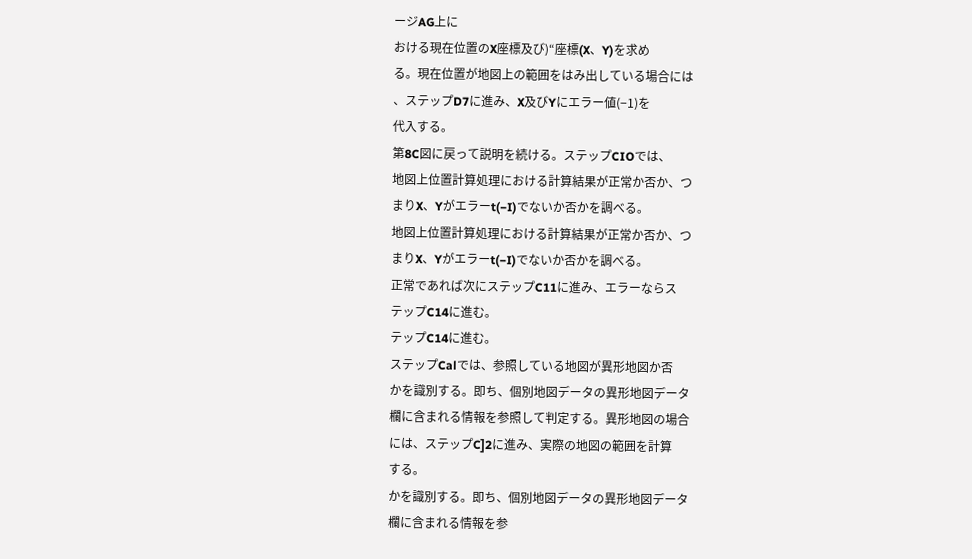ージAG上に
おける現在位置のX座標及び)“座標(X、Y)を求め
る。現在位置が地図上の範囲をはみ出している場合には
、ステップD7に進み、X及びYにエラー値(−1)を
代入する。
第8C図に戻って説明を続ける。ステップCIOでは、
地図上位置計算処理における計算結果が正常か否か、つ
まりX、Yがエラーt(−I)でないか否かを調べる。
地図上位置計算処理における計算結果が正常か否か、つ
まりX、Yがエラーt(−I)でないか否かを調べる。
正常であれば次にステップC11に進み、エラーならス
テップC14に進む。
テップC14に進む。
ステップCalでは、参照している地図が異形地図か否
かを識別する。即ち、個別地図データの異形地図データ
欄に含まれる情報を参照して判定する。異形地図の場合
には、ステップC]2に進み、実際の地図の範囲を計算
する。
かを識別する。即ち、個別地図データの異形地図データ
欄に含まれる情報を参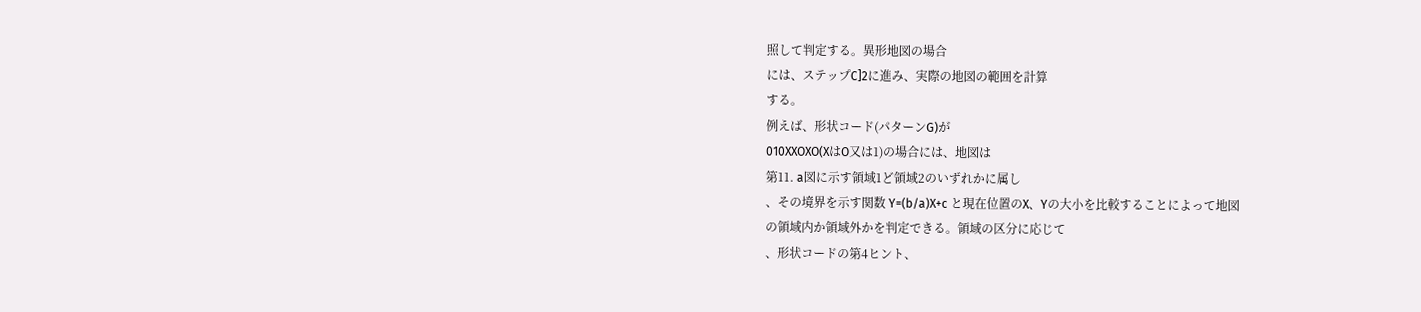照して判定する。異形地図の場合
には、ステップC]2に進み、実際の地図の範囲を計算
する。
例えば、形状コード(パターンG)が
010XXOXO(XはO又は1)の場合には、地図は
第11. a図に示す領域1ど領域2のいずれかに属し
、その境界を示す関数 Y=(b/a)X+c と現在位置のX、Yの大小を比較することによって地図
の領域内か領域外かを判定できる。領域の区分に応じて
、形状コードの第4ヒント、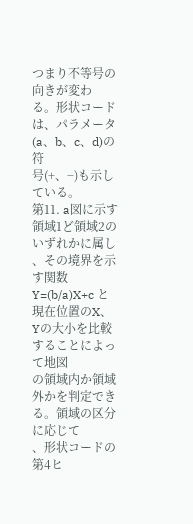つまり不等号の向きが変わ
る。形状コードは、パラメータ(a、b、c、d)の符
号(+、−)も示している。
第11. a図に示す領域1ど領域2のいずれかに属し
、その境界を示す関数 Y=(b/a)X+c と現在位置のX、Yの大小を比較することによって地図
の領域内か領域外かを判定できる。領域の区分に応じて
、形状コードの第4ヒ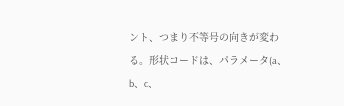ント、つまり不等号の向きが変わ
る。形状コードは、パラメータ(a、b、c、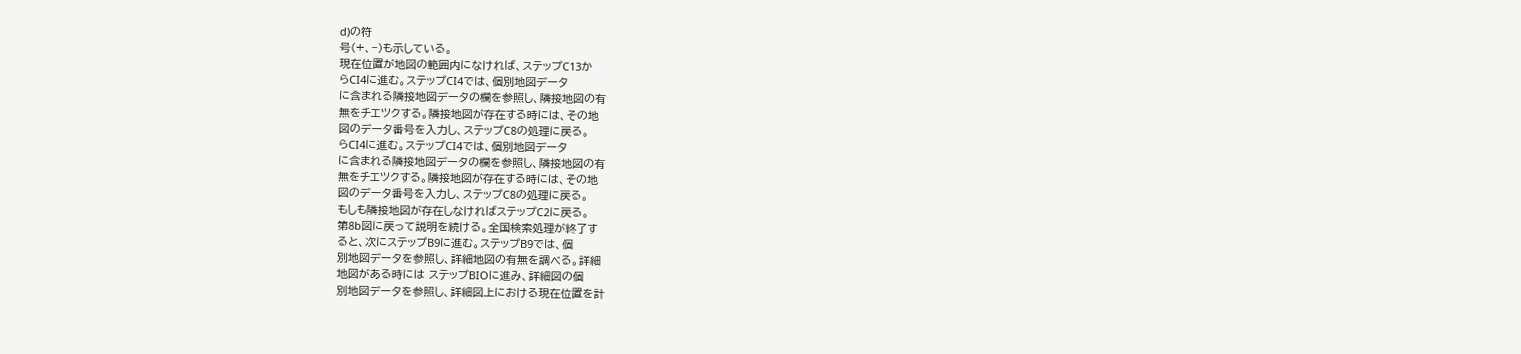d)の符
号(+、−)も示している。
現在位置が地図の範囲内になければ、ステップC13か
らCI4に進む。ステップCI4では、個別地図データ
に含まれる隣接地図データの欄を参照し、隣接地図の有
無をチエツクする。隣接地図が存在する時には、その地
図のデータ番号を入力し、ステップC8の処理に戻る。
らCI4に進む。ステップCI4では、個別地図データ
に含まれる隣接地図データの欄を参照し、隣接地図の有
無をチエツクする。隣接地図が存在する時には、その地
図のデータ番号を入力し、ステップC8の処理に戻る。
もしも隣接地図が存在しなければステップC2に戻る。
第8b図に戻って説明を続ける。全国検索処理が終了す
ると、次にステップB9に進む。ステップB9では、個
別地図データを参照し、詳細地図の有無を調べる。詳細
地図がある時には ステップBIOに進み、詳細図の個
別地図データを参照し、詳細図上における現在位置を計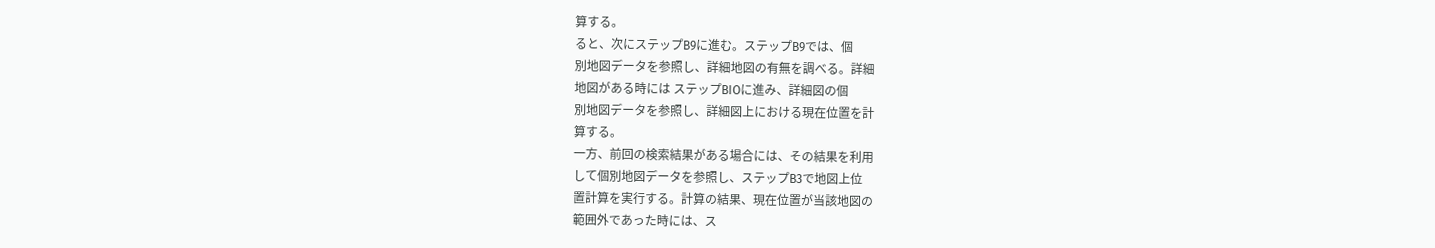算する。
ると、次にステップB9に進む。ステップB9では、個
別地図データを参照し、詳細地図の有無を調べる。詳細
地図がある時には ステップBIOに進み、詳細図の個
別地図データを参照し、詳細図上における現在位置を計
算する。
一方、前回の検索結果がある場合には、その結果を利用
して個別地図データを参照し、ステップB3で地図上位
置計算を実行する。計算の結果、現在位置が当該地図の
範囲外であった時には、ス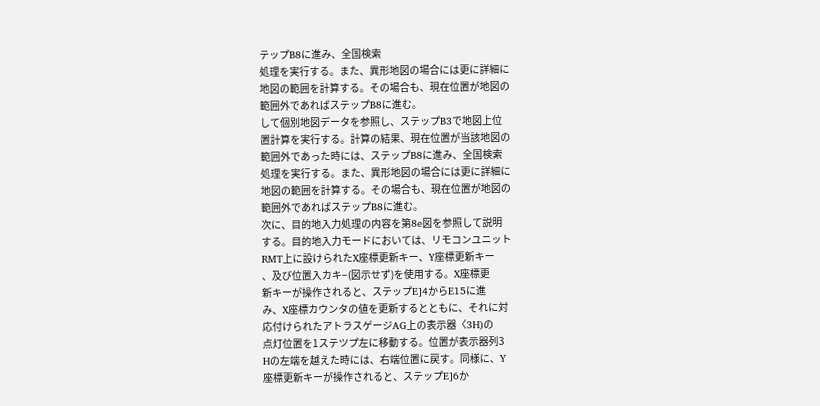テップB8に進み、全国検索
処理を実行する。また、異形地図の場合には更に詳細に
地図の範囲を計算する。その場合も、現在位置が地図の
範囲外であればステップB8に進む。
して個別地図データを参照し、ステップB3で地図上位
置計算を実行する。計算の結果、現在位置が当該地図の
範囲外であった時には、ステップB8に進み、全国検索
処理を実行する。また、異形地図の場合には更に詳細に
地図の範囲を計算する。その場合も、現在位置が地図の
範囲外であればステップB8に進む。
次に、目的地入力処理の内容を第8e図を参照して説明
する。目的地入力モードにおいては、リモコンユニット
RMT上に設けられたX座標更新キー、Y座標更新キー
、及び位置入カキ−(図示せず)を使用する。X座標更
新キーが操作されると、ステップE]4からE15に進
み、X座標カウンタの値を更新するとともに、それに対
応付けられたアトラスゲージAG上の表示器〈3H)の
点灯位置を1ステツプ左に移動する。位置が表示器列3
Hの左端を越えた時には、右端位置に戻す。同様に、Y
座標更新キーが操作されると、ステップE]6か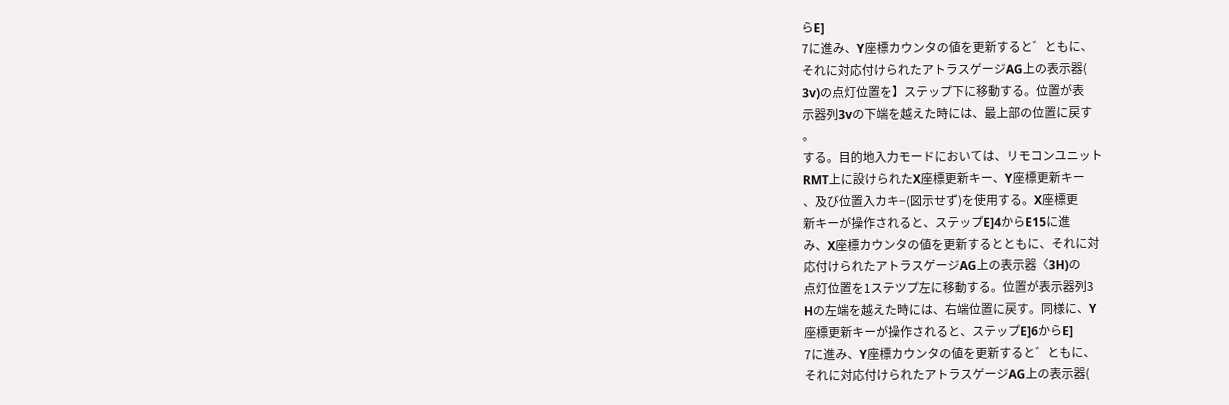らE]
7に進み、Y座標カウンタの値を更新すると゛ともに、
それに対応付けられたアトラスゲージAG上の表示器(
3v)の点灯位置を】ステップ下に移動する。位置が表
示器列3vの下端を越えた時には、最上部の位置に戻す
。
する。目的地入力モードにおいては、リモコンユニット
RMT上に設けられたX座標更新キー、Y座標更新キー
、及び位置入カキ−(図示せず)を使用する。X座標更
新キーが操作されると、ステップE]4からE15に進
み、X座標カウンタの値を更新するとともに、それに対
応付けられたアトラスゲージAG上の表示器〈3H)の
点灯位置を1ステツプ左に移動する。位置が表示器列3
Hの左端を越えた時には、右端位置に戻す。同様に、Y
座標更新キーが操作されると、ステップE]6からE]
7に進み、Y座標カウンタの値を更新すると゛ともに、
それに対応付けられたアトラスゲージAG上の表示器(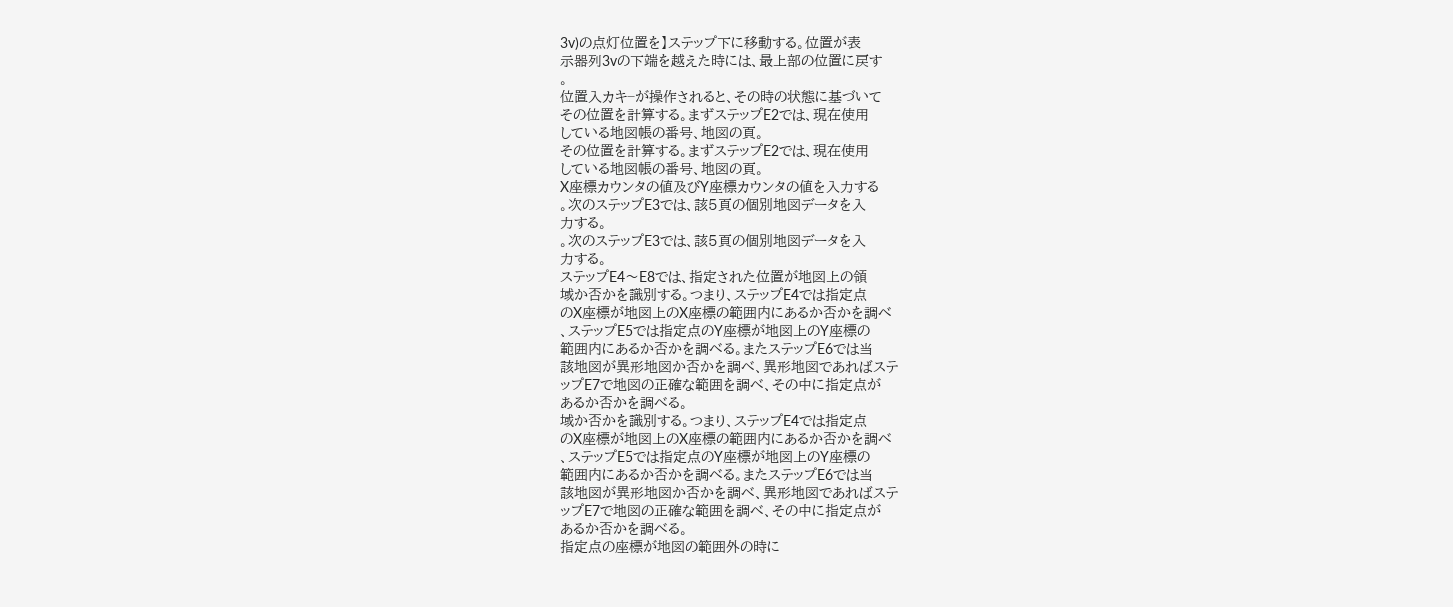3v)の点灯位置を】ステップ下に移動する。位置が表
示器列3vの下端を越えた時には、最上部の位置に戻す
。
位置入カキ−が操作されると、その時の状態に基づいて
その位置を計算する。まずステップE2では、現在使用
している地図帳の番号、地図の頁。
その位置を計算する。まずステップE2では、現在使用
している地図帳の番号、地図の頁。
X座標カウンタの値及びY座標カウンタの値を入力する
。次のステップE3では、該5頁の個別地図データを入
力する。
。次のステップE3では、該5頁の個別地図データを入
力する。
ステップE4〜E8では、指定された位置が地図上の領
域か否かを識別する。つまり、ステップE4では指定点
のX座標が地図上のX座標の範囲内にあるか否かを調べ
、ステップE5では指定点のY座標が地図上のY座標の
範囲内にあるか否かを調べる。またステップE6では当
該地図が異形地図か否かを調べ、異形地図であればステ
ップE7で地図の正確な範囲を調べ、その中に指定点が
あるか否かを調べる。
域か否かを識別する。つまり、ステップE4では指定点
のX座標が地図上のX座標の範囲内にあるか否かを調べ
、ステップE5では指定点のY座標が地図上のY座標の
範囲内にあるか否かを調べる。またステップE6では当
該地図が異形地図か否かを調べ、異形地図であればステ
ップE7で地図の正確な範囲を調べ、その中に指定点が
あるか否かを調べる。
指定点の座標が地図の範囲外の時に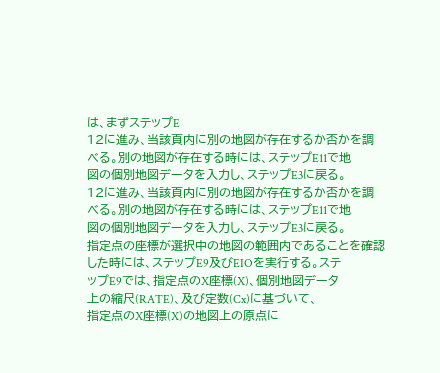は、まずステップE
12に進み、当該頁内に別の地図が存在するか否かを調
べる。別の地図が存在する時には、ステップE11で地
図の個別地図データを入力し、ステップE3に戻る。
12に進み、当該頁内に別の地図が存在するか否かを調
べる。別の地図が存在する時には、ステップE11で地
図の個別地図データを入力し、ステップE3に戻る。
指定点の座標が選択中の地図の範囲内であることを確認
した時には、ステップE9及びEIOを実行する。ステ
ップE9では、指定点のX座標(X)、個別地図データ
上の縮尺(RATE)、及び定数(Cx)に基づいて、
指定点のX座標(X)の地図上の原点に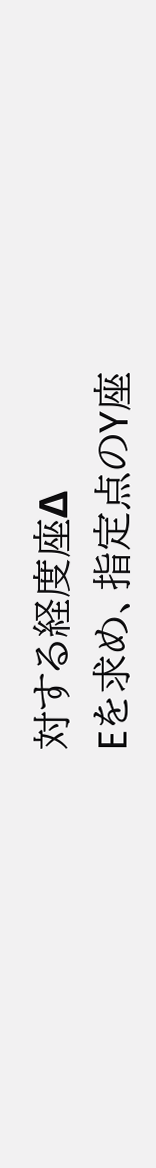対する経度座Δ
Eを求め、指定点のY座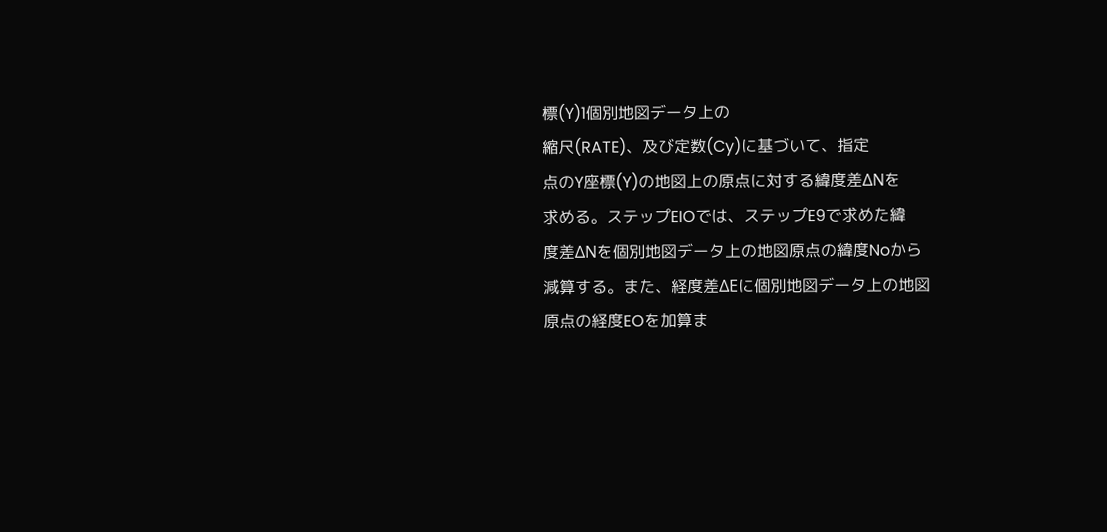標(Y)1個別地図データ上の
縮尺(RATE)、及び定数(Cy)に基づいて、指定
点のY座標(Y)の地図上の原点に対する緯度差ΔNを
求める。ステップEIOでは、ステップE9で求めた緯
度差ΔNを個別地図データ上の地図原点の緯度Noから
減算する。また、経度差ΔEに個別地図データ上の地図
原点の経度EOを加算ま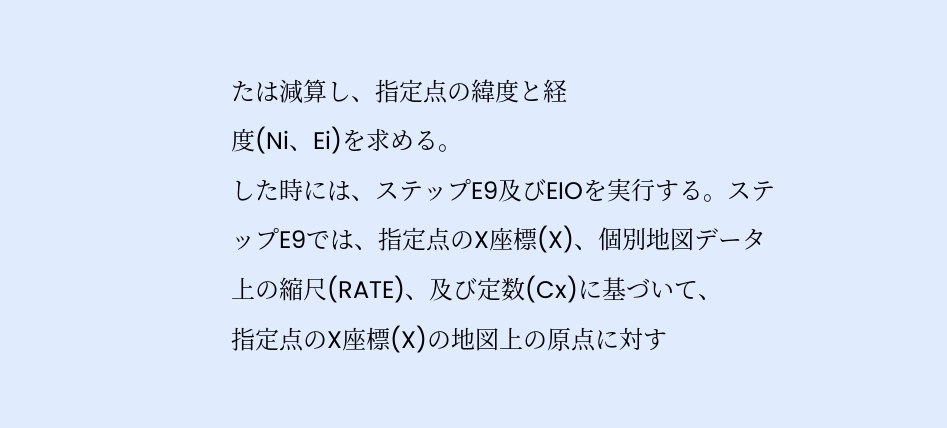たは減算し、指定点の緯度と経
度(Ni、Ei)を求める。
した時には、ステップE9及びEIOを実行する。ステ
ップE9では、指定点のX座標(X)、個別地図データ
上の縮尺(RATE)、及び定数(Cx)に基づいて、
指定点のX座標(X)の地図上の原点に対す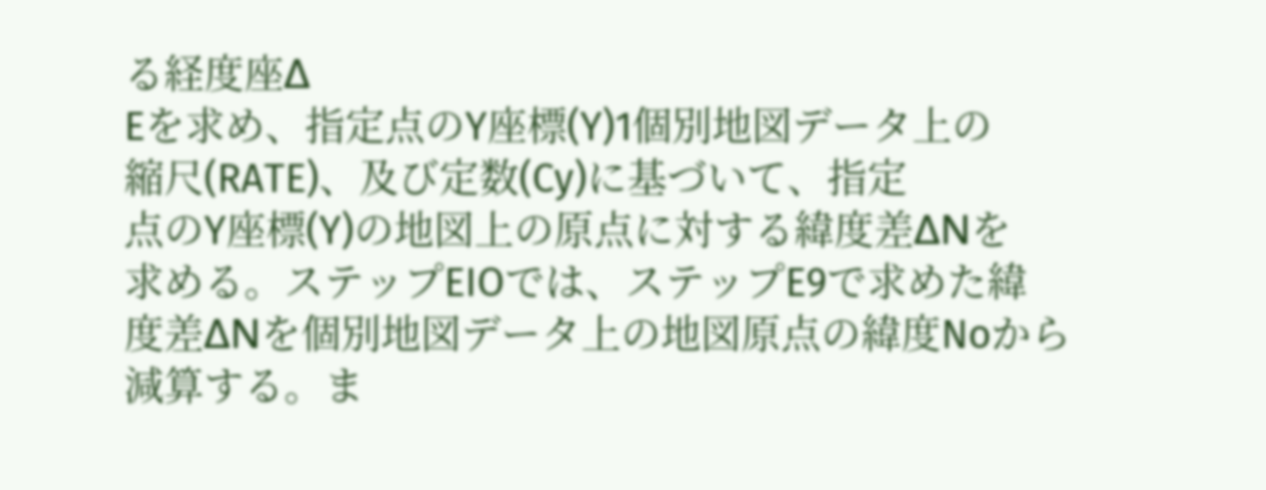る経度座Δ
Eを求め、指定点のY座標(Y)1個別地図データ上の
縮尺(RATE)、及び定数(Cy)に基づいて、指定
点のY座標(Y)の地図上の原点に対する緯度差ΔNを
求める。ステップEIOでは、ステップE9で求めた緯
度差ΔNを個別地図データ上の地図原点の緯度Noから
減算する。ま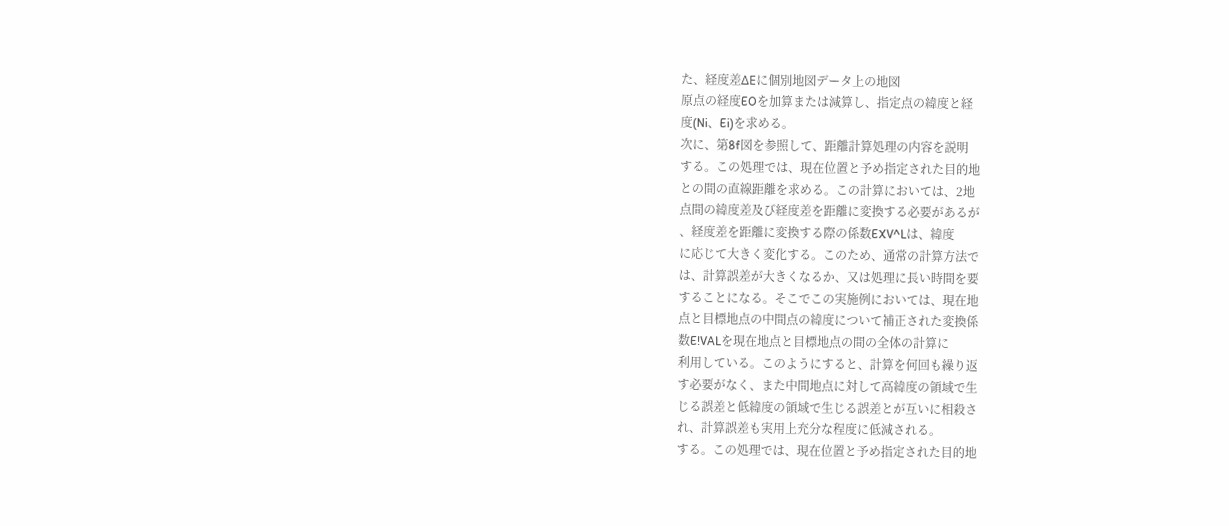た、経度差ΔEに個別地図データ上の地図
原点の経度EOを加算または減算し、指定点の緯度と経
度(Ni、Ei)を求める。
次に、第8f図を参照して、距離計算処理の内容を説明
する。この処理では、現在位置と予め指定された目的地
との間の直線距離を求める。この計算においては、2地
点間の緯度差及び経度差を距離に変換する必要があるが
、経度差を距離に変換する際の係数EXV^Lは、緯度
に応じて大きく変化する。このため、通常の計算方法で
は、計算誤差が大きくなるか、又は処理に長い時間を要
することになる。そこでこの実施例においては、現在地
点と目標地点の中間点の緯度について補正された変換係
数E!VALを現在地点と目標地点の間の全体の計算に
利用している。このようにすると、計算を何回も繰り返
す必要がなく、また中間地点に対して高緯度の領域で生
じる誤差と低緯度の領域で生じる誤差とが互いに相殺さ
れ、計算誤差も実用上充分な程度に低減される。
する。この処理では、現在位置と予め指定された目的地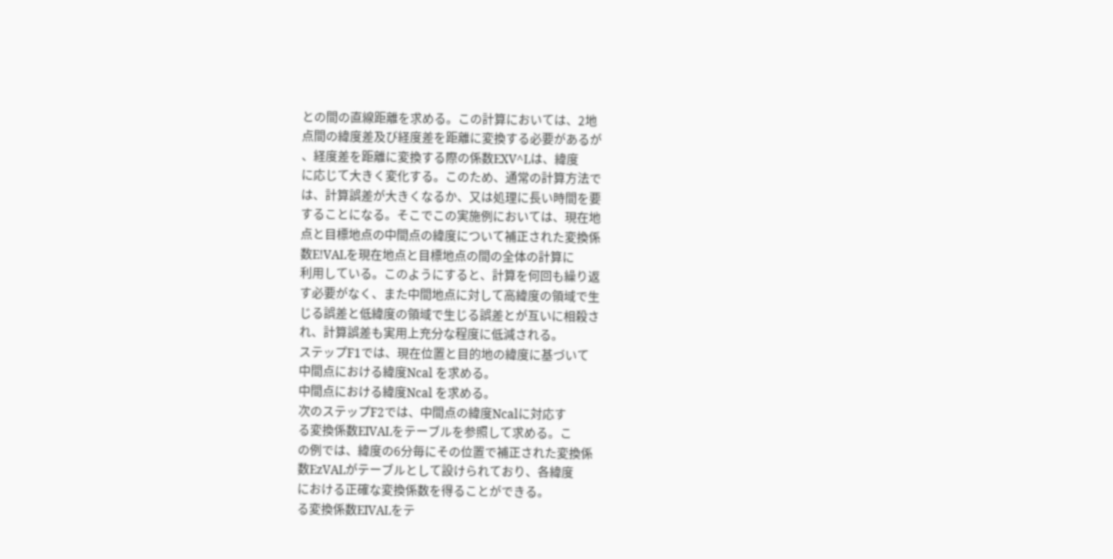との間の直線距離を求める。この計算においては、2地
点間の緯度差及び経度差を距離に変換する必要があるが
、経度差を距離に変換する際の係数EXV^Lは、緯度
に応じて大きく変化する。このため、通常の計算方法で
は、計算誤差が大きくなるか、又は処理に長い時間を要
することになる。そこでこの実施例においては、現在地
点と目標地点の中間点の緯度について補正された変換係
数E!VALを現在地点と目標地点の間の全体の計算に
利用している。このようにすると、計算を何回も繰り返
す必要がなく、また中間地点に対して高緯度の領域で生
じる誤差と低緯度の領域で生じる誤差とが互いに相殺さ
れ、計算誤差も実用上充分な程度に低減される。
ステップF1では、現在位置と目的地の緯度に基づいて
中間点における緯度Ncal を求める。
中間点における緯度Ncal を求める。
次のステップF2では、中間点の緯度Ncalに対応す
る変換係数EIVALをテーブルを参照して求める。こ
の例では、緯度の6分毎にその位置で補正された変換係
数EzVALがテーブルとして設けられており、各緯度
における正確な変換係数を得ることができる。
る変換係数EIVALをテ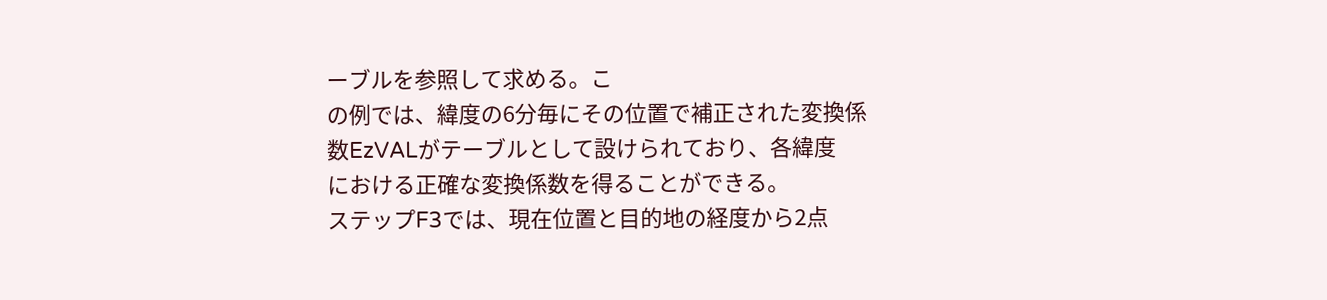ーブルを参照して求める。こ
の例では、緯度の6分毎にその位置で補正された変換係
数EzVALがテーブルとして設けられており、各緯度
における正確な変換係数を得ることができる。
ステップF3では、現在位置と目的地の経度から2点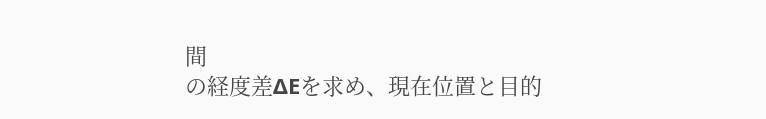間
の経度差ΔEを求め、現在位置と目的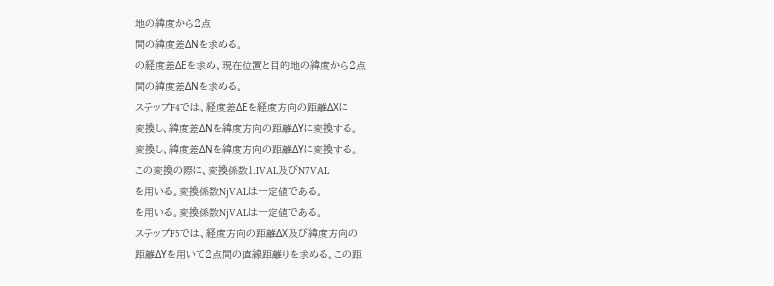地の緯度から2点
間の緯度差ΔNを求める。
の経度差ΔEを求め、現在位置と目的地の緯度から2点
間の緯度差ΔNを求める。
ステップF4では、経度差ΔEを経度方向の距離ΔXに
変換し、緯度差ΔNを緯度方向の距離ΔYに変換する。
変換し、緯度差ΔNを緯度方向の距離ΔYに変換する。
この変換の際に、変換係数1.IVAL及びN7VAL
を用いる。変換係数NjVALは一定値である。
を用いる。変換係数NjVALは一定値である。
ステップF5では、経度方向の距離ΔX及び緯度方向の
距離ΔYを用いて2点間の直線距離りを求める。この距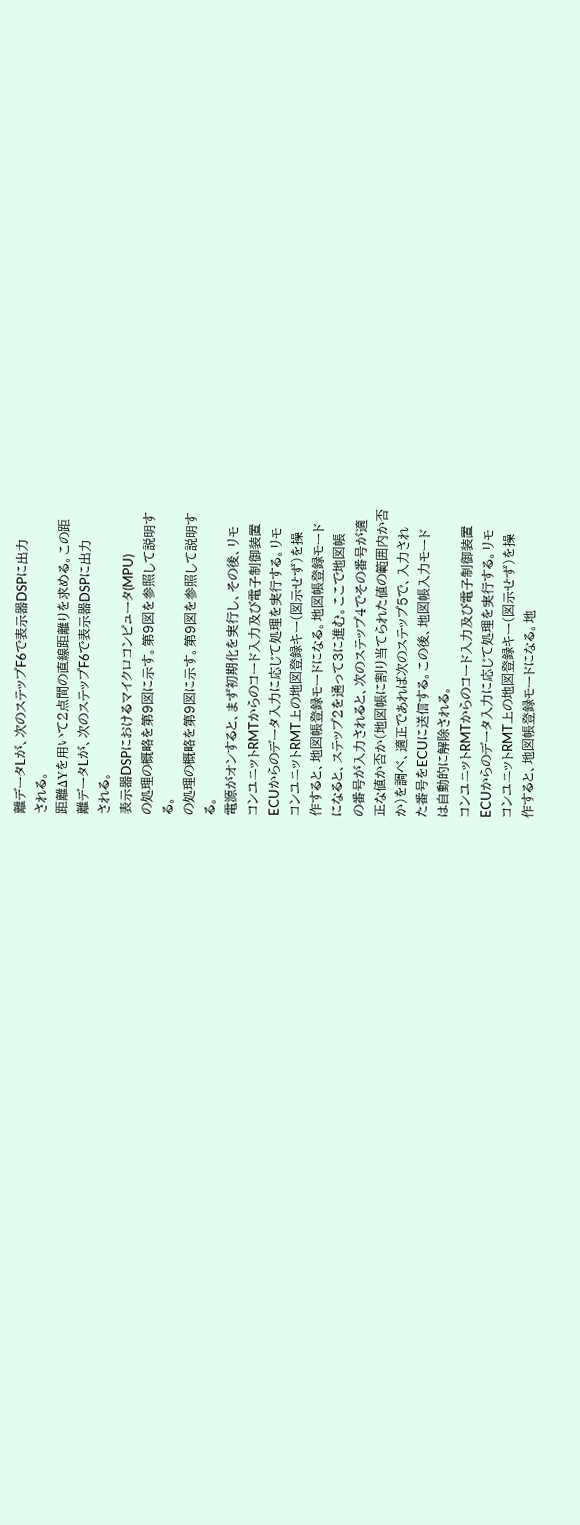離データLが、次のステップF6で表示器DSPに出力
される。
距離ΔYを用いて2点間の直線距離りを求める。この距
離データLが、次のステップF6で表示器DSPに出力
される。
表示器DSPにおけるマイクロコンピュータ(MPU)
の処理の概略を第9図に示す。第9図を参照して説明す
る。
の処理の概略を第9図に示す。第9図を参照して説明す
る。
電源がオンすると、まず初期化を実行し、その後、リモ
コンユニットRMTからのコード入力及び電子制御装置
ECUからのデータ入力に応じて処理を実行する。リモ
コンユニットRMT上の地図登録キー(図示せず)を操
作すると、地図帳登録モードになる。地図帳登録モード
になると、ステップ2を通って3に進む。ここで地図帳
の番号が入力されると、次のステップ4でその番号が適
正な値か否か(地図帳に割り当てられた値の範囲内か否
か)を調べ、適正であれば次のステップ5で、入力され
た番号をECUに送信する。この後、地図帳入力モード
は自動的に解除される。
コンユニットRMTからのコード入力及び電子制御装置
ECUからのデータ入力に応じて処理を実行する。リモ
コンユニットRMT上の地図登録キー(図示せず)を操
作すると、地図帳登録モードになる。地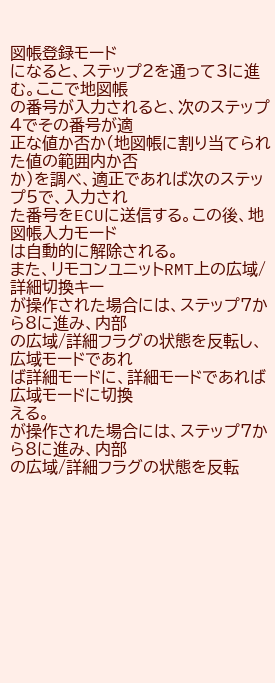図帳登録モード
になると、ステップ2を通って3に進む。ここで地図帳
の番号が入力されると、次のステップ4でその番号が適
正な値か否か(地図帳に割り当てられた値の範囲内か否
か)を調べ、適正であれば次のステップ5で、入力され
た番号をECUに送信する。この後、地図帳入力モード
は自動的に解除される。
また、リモコンユニットRMT上の広域/詳細切換キー
が操作された場合には、ステップ7から8に進み、内部
の広域/詳細フラグの状態を反転し、広域モードであれ
ば詳細モードに、詳細モードであれば広域モードに切換
える。
が操作された場合には、ステップ7から8に進み、内部
の広域/詳細フラグの状態を反転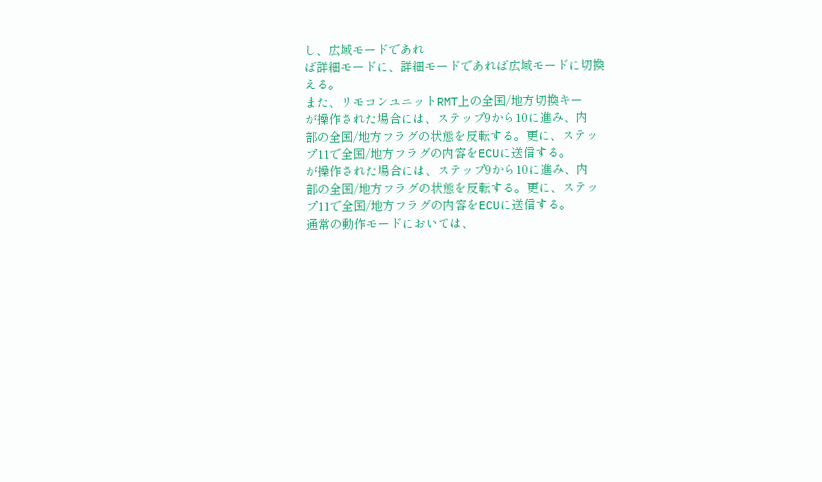し、広域モードであれ
ば詳細モードに、詳細モードであれば広域モードに切換
える。
また、リモコンユニットRMT上の全国/地方切換キー
が操作された場合には、ステップ9から10に進み、内
部の全国/地方フラグの状態を反転する。更に、ステッ
プ11で全国/地方フラグの内容をECUに送信する。
が操作された場合には、ステップ9から10に進み、内
部の全国/地方フラグの状態を反転する。更に、ステッ
プ11で全国/地方フラグの内容をECUに送信する。
通常の動作モードにおいては、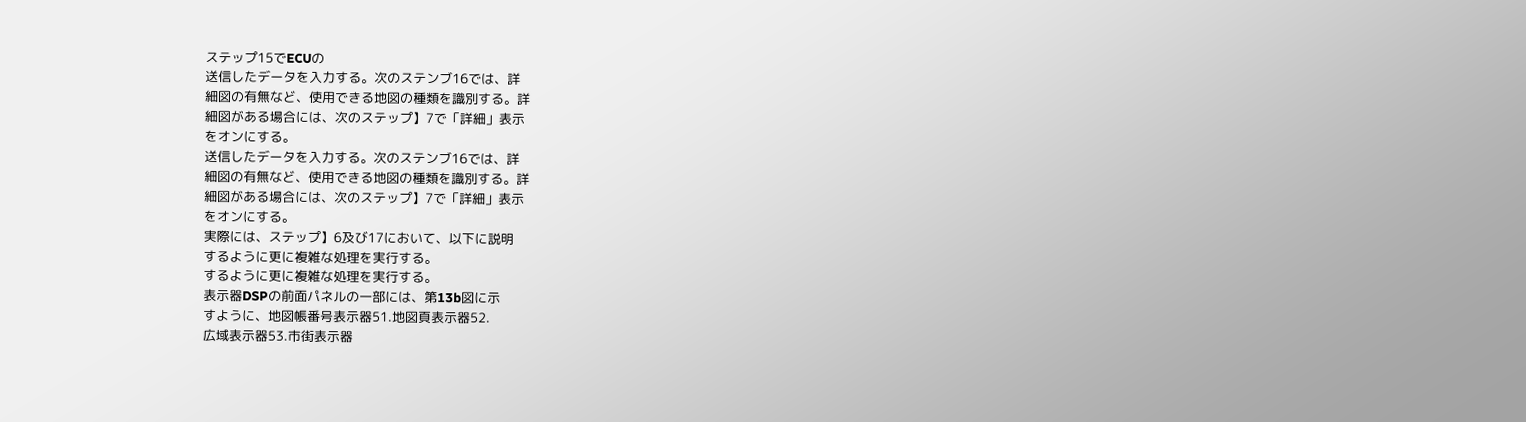ステップ15でECUの
送信したデータを入力する。次のステンブ16では、詳
細図の有無など、使用できる地図の種類を識別する。詳
細図がある場合には、次のステップ】7で「詳細」表示
をオンにする。
送信したデータを入力する。次のステンブ16では、詳
細図の有無など、使用できる地図の種類を識別する。詳
細図がある場合には、次のステップ】7で「詳細」表示
をオンにする。
実際には、ステップ】6及び17において、以下に説明
するように更に複雑な処理を実行する。
するように更に複雑な処理を実行する。
表示器DSPの前面パネルの一部には、第13b図に示
すように、地図帳番号表示器51.地図頁表示器52.
広域表示器53.市街表示器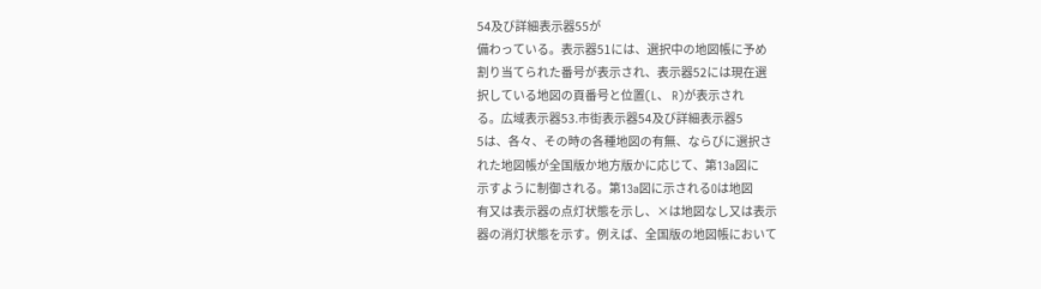54及び詳細表示器55が
備わっている。表示器51には、選択中の地図帳に予め
割り当てられた番号が表示され、表示器52には現在選
択している地図の頁番号と位置(L、 R)が表示され
る。広域表示器53.市街表示器54及び詳細表示器5
5は、各々、その時の各種地図の有無、ならびに選択さ
れた地図帳が全国版か地方版かに応じて、第13a図に
示すように制御される。第13a図に示されるOは地図
有又は表示器の点灯状態を示し、×は地図なし又は表示
器の消灯状態を示す。例えば、全国版の地図帳において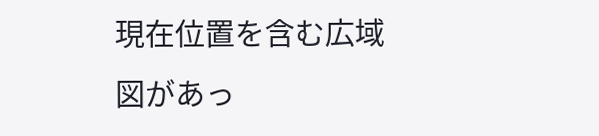現在位置を含む広域図があっ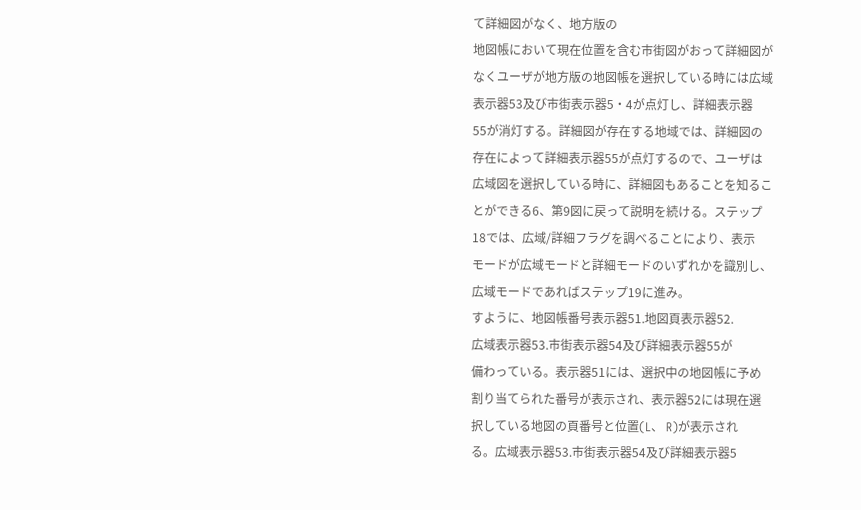て詳細図がなく、地方版の
地図帳において現在位置を含む市街図がおって詳細図が
なくユーザが地方版の地図帳を選択している時には広域
表示器53及び市街表示器5・4が点灯し、詳細表示器
55が消灯する。詳細図が存在する地域では、詳細図の
存在によって詳細表示器55が点灯するので、ユーザは
広域図を選択している時に、詳細図もあることを知るこ
とができる6、第9図に戻って説明を続ける。ステップ
18では、広域/詳細フラグを調べることにより、表示
モードが広域モードと詳細モードのいずれかを識別し、
広域モードであればステップ19に進み。
すように、地図帳番号表示器51.地図頁表示器52.
広域表示器53.市街表示器54及び詳細表示器55が
備わっている。表示器51には、選択中の地図帳に予め
割り当てられた番号が表示され、表示器52には現在選
択している地図の頁番号と位置(L、 R)が表示され
る。広域表示器53.市街表示器54及び詳細表示器5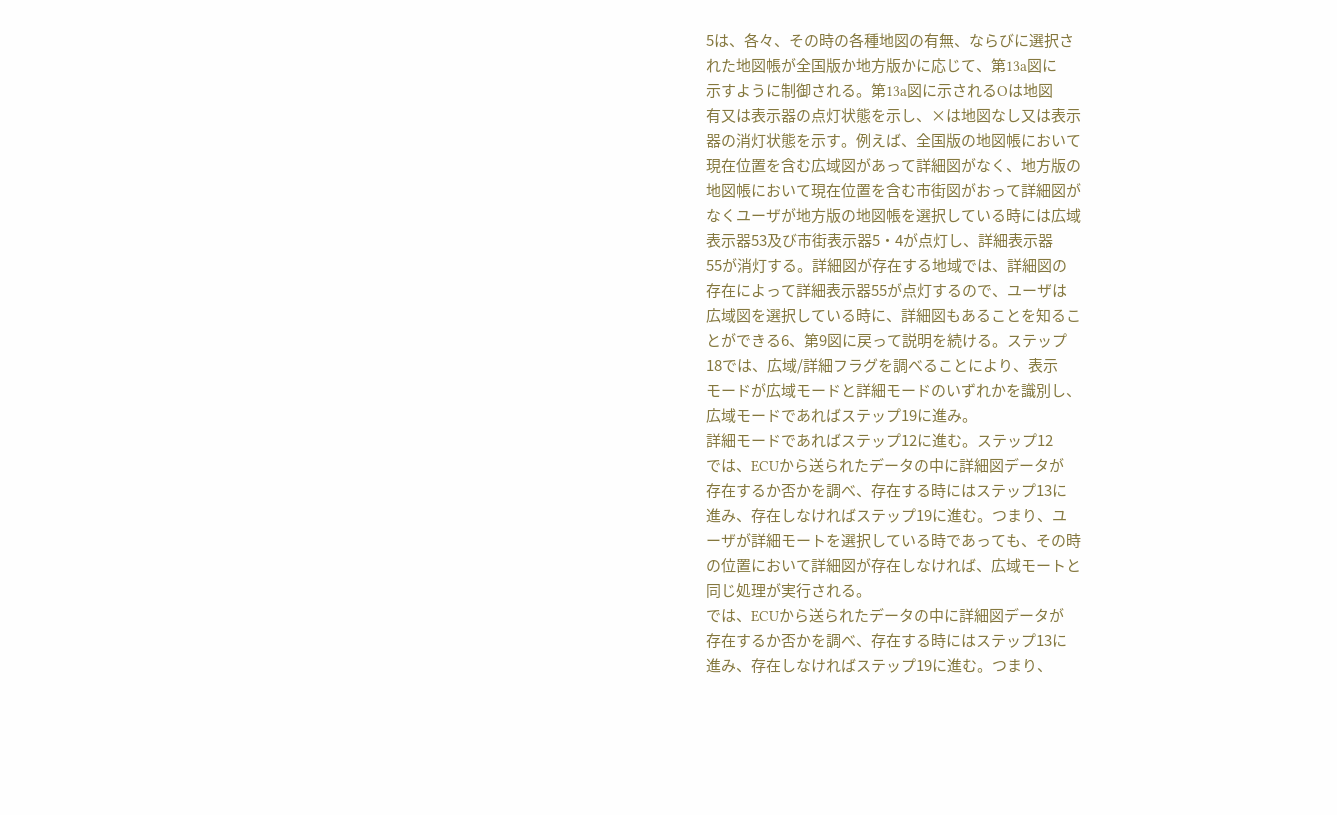5は、各々、その時の各種地図の有無、ならびに選択さ
れた地図帳が全国版か地方版かに応じて、第13a図に
示すように制御される。第13a図に示されるOは地図
有又は表示器の点灯状態を示し、×は地図なし又は表示
器の消灯状態を示す。例えば、全国版の地図帳において
現在位置を含む広域図があって詳細図がなく、地方版の
地図帳において現在位置を含む市街図がおって詳細図が
なくユーザが地方版の地図帳を選択している時には広域
表示器53及び市街表示器5・4が点灯し、詳細表示器
55が消灯する。詳細図が存在する地域では、詳細図の
存在によって詳細表示器55が点灯するので、ユーザは
広域図を選択している時に、詳細図もあることを知るこ
とができる6、第9図に戻って説明を続ける。ステップ
18では、広域/詳細フラグを調べることにより、表示
モードが広域モードと詳細モードのいずれかを識別し、
広域モードであればステップ19に進み。
詳細モードであればステップ12に進む。ステップ12
では、ECUから送られたデータの中に詳細図データが
存在するか否かを調べ、存在する時にはステップ13に
進み、存在しなければステップ19に進む。つまり、ユ
ーザが詳細モートを選択している時であっても、その時
の位置において詳細図が存在しなければ、広域モートと
同じ処理が実行される。
では、ECUから送られたデータの中に詳細図データが
存在するか否かを調べ、存在する時にはステップ13に
進み、存在しなければステップ19に進む。つまり、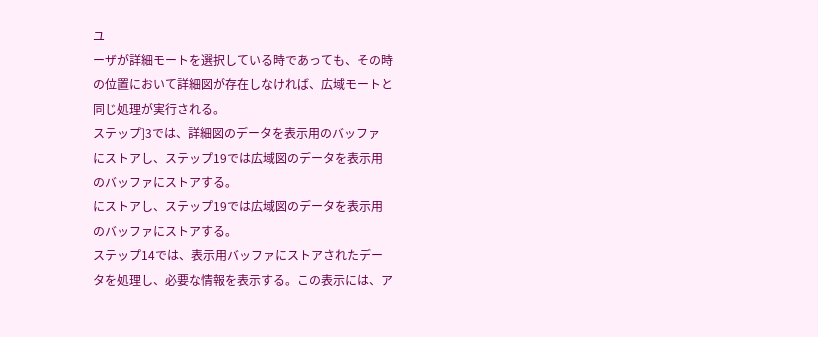ユ
ーザが詳細モートを選択している時であっても、その時
の位置において詳細図が存在しなければ、広域モートと
同じ処理が実行される。
ステップ]3では、詳細図のデータを表示用のバッファ
にストアし、ステップ19では広域図のデータを表示用
のバッファにストアする。
にストアし、ステップ19では広域図のデータを表示用
のバッファにストアする。
ステップ14では、表示用バッファにストアされたデー
タを処理し、必要な情報を表示する。この表示には、ア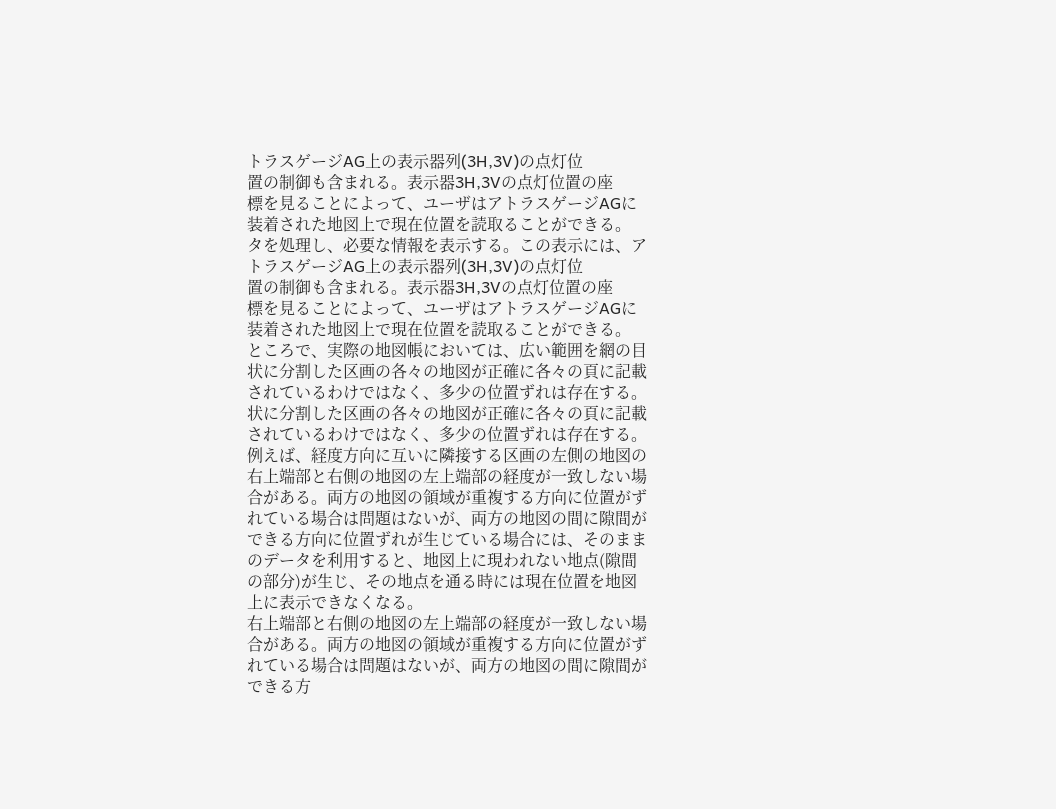トラスゲージAG上の表示器列(3H,3V)の点灯位
置の制御も含まれる。表示器3H,3Vの点灯位置の座
標を見ることによって、ユーザはアトラスゲージAGに
装着された地図上で現在位置を読取ることができる。
タを処理し、必要な情報を表示する。この表示には、ア
トラスゲージAG上の表示器列(3H,3V)の点灯位
置の制御も含まれる。表示器3H,3Vの点灯位置の座
標を見ることによって、ユーザはアトラスゲージAGに
装着された地図上で現在位置を読取ることができる。
ところで、実際の地図帳においては、広い範囲を網の目
状に分割した区画の各々の地図が正確に各々の頁に記載
されているわけではなく、多少の位置ずれは存在する。
状に分割した区画の各々の地図が正確に各々の頁に記載
されているわけではなく、多少の位置ずれは存在する。
例えば、経度方向に互いに隣接する区画の左側の地図の
右上端部と右側の地図の左上端部の経度が一致しない場
合がある。両方の地図の領域が重複する方向に位置がず
れている場合は問題はないが、両方の地図の間に隙間が
できる方向に位置ずれが生じている場合には、そのまま
のデータを利用すると、地図上に現われない地点(隙間
の部分)が生じ、その地点を通る時には現在位置を地図
上に表示できなくなる。
右上端部と右側の地図の左上端部の経度が一致しない場
合がある。両方の地図の領域が重複する方向に位置がず
れている場合は問題はないが、両方の地図の間に隙間が
できる方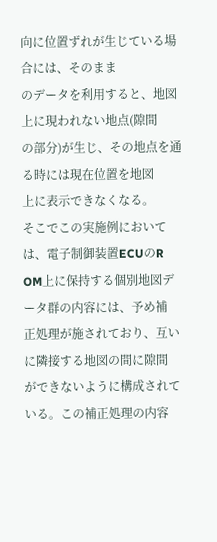向に位置ずれが生じている場合には、そのまま
のデータを利用すると、地図上に現われない地点(隙間
の部分)が生じ、その地点を通る時には現在位置を地図
上に表示できなくなる。
そこでこの実施例においては、電子制御装置ECUのR
OM上に保持する個別地図データ群の内容には、予め補
正処理が施されており、互いに隣接する地図の間に隙間
ができないように構成されている。この補正処理の内容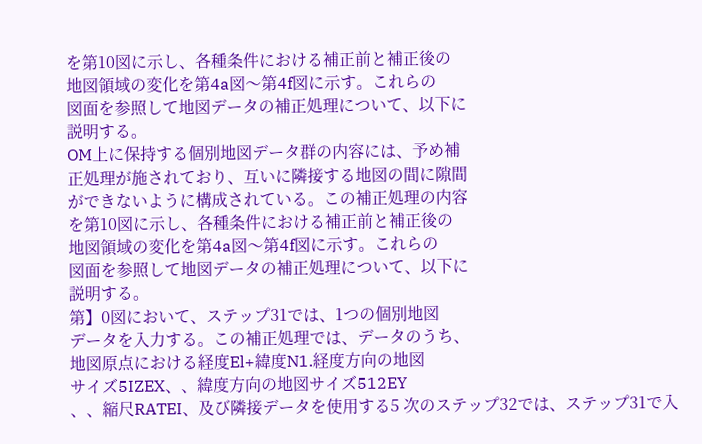を第10図に示し、各種条件における補正前と補正後の
地図領域の変化を第4a図〜第4f図に示す。これらの
図面を参照して地図データの補正処理について、以下に
説明する。
OM上に保持する個別地図データ群の内容には、予め補
正処理が施されており、互いに隣接する地図の間に隙間
ができないように構成されている。この補正処理の内容
を第10図に示し、各種条件における補正前と補正後の
地図領域の変化を第4a図〜第4f図に示す。これらの
図面を参照して地図データの補正処理について、以下に
説明する。
第】0図において、ステップ31では、1つの個別地図
データを入力する。この補正処理では、データのうち、
地図原点における経度El+緯度N1.経度方向の地図
サイズ5IZEX、、緯度方向の地図サイズ512EY
、、縮尺RATEI、及び隣接データを使用する5 次のステップ32では、ステップ31で入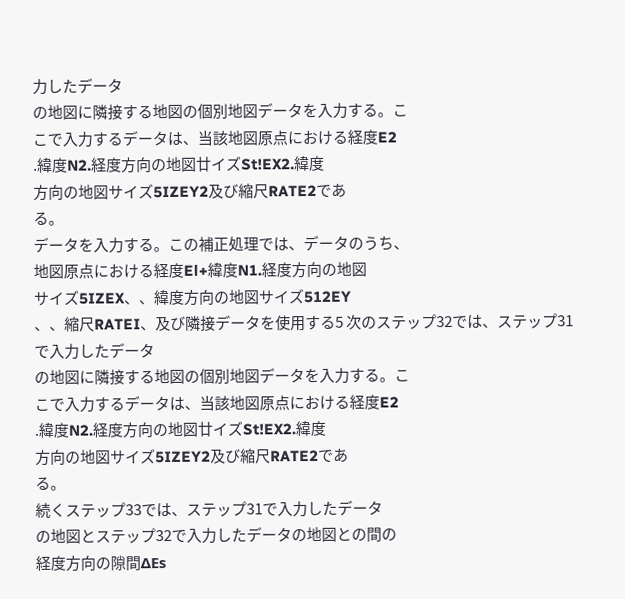力したデータ
の地図に隣接する地図の個別地図データを入力する。こ
こで入力するデータは、当該地図原点における経度E2
.緯度N2.経度方向の地図廿イズSt!EX2.緯度
方向の地図サイズ5IZEY2及び縮尺RATE2であ
る。
データを入力する。この補正処理では、データのうち、
地図原点における経度El+緯度N1.経度方向の地図
サイズ5IZEX、、緯度方向の地図サイズ512EY
、、縮尺RATEI、及び隣接データを使用する5 次のステップ32では、ステップ31で入力したデータ
の地図に隣接する地図の個別地図データを入力する。こ
こで入力するデータは、当該地図原点における経度E2
.緯度N2.経度方向の地図廿イズSt!EX2.緯度
方向の地図サイズ5IZEY2及び縮尺RATE2であ
る。
続くステップ33では、ステップ31で入力したデータ
の地図とステップ32で入力したデータの地図との間の
経度方向の隙間ΔEs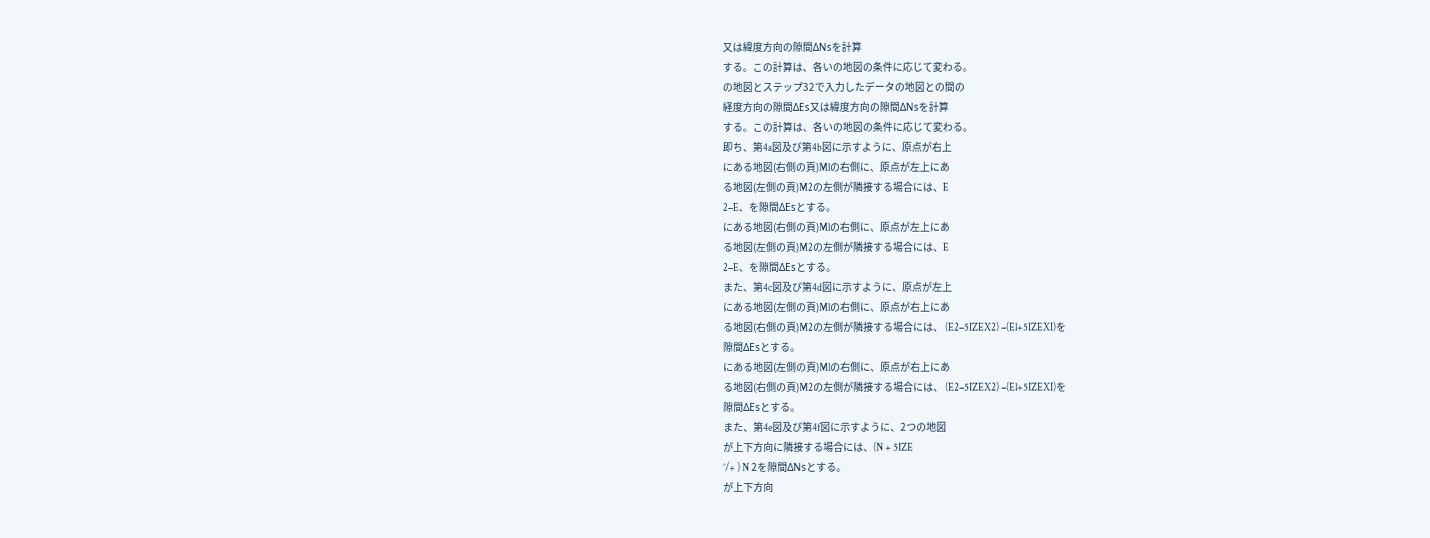又は緯度方向の隙間ΔNsを計算
する。この計算は、各いの地図の条件に応じて変わる。
の地図とステップ32で入力したデータの地図との間の
経度方向の隙間ΔEs又は緯度方向の隙間ΔNsを計算
する。この計算は、各いの地図の条件に応じて変わる。
即ち、第4a図及び第4b図に示すように、原点が右上
にある地図(右側の頁)Mlの右側に、原点が左上にあ
る地図(左側の頁)M2の左側が隣接する場合には、E
2−E、を隙間ΔEsとする。
にある地図(右側の頁)Mlの右側に、原点が左上にあ
る地図(左側の頁)M2の左側が隣接する場合には、E
2−E、を隙間ΔEsとする。
また、第4c図及び第4d図に示すように、原点が左上
にある地図(左側の頁)Mlの右側に、原点が右上にあ
る地図(右側の頁)M2の左側が隣接する場合には、 (E2−5IZEX2) −(El+5IZEXI)を
隙間ΔEsとする。
にある地図(左側の頁)Mlの右側に、原点が右上にあ
る地図(右側の頁)M2の左側が隣接する場合には、 (E2−5IZEX2) −(El+5IZEXI)を
隙間ΔEsとする。
また、第4e図及び第4f図に示すように、2つの地図
が上下方向に隣接する場合には、(N + 5IZE
’/+ ) N 2を隙間ΔNsとする。
が上下方向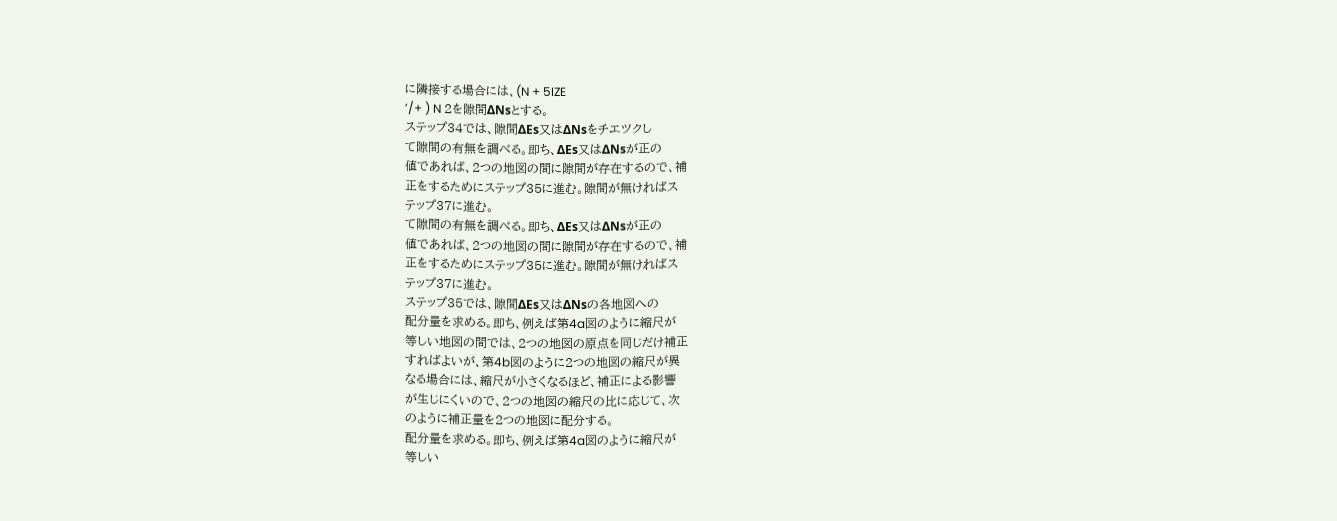に隣接する場合には、(N + 5IZE
’/+ ) N 2を隙間ΔNsとする。
ステップ34では、隙間ΔEs又はΔNsをチエツクし
て隙間の有無を調べる。即ち、ΔEs又はΔNsが正の
値であれば、2つの地図の間に隙間が存在するので、補
正をするためにステップ35に進む。隙間が無ければス
テップ37に進む。
て隙間の有無を調べる。即ち、ΔEs又はΔNsが正の
値であれば、2つの地図の間に隙間が存在するので、補
正をするためにステップ35に進む。隙間が無ければス
テップ37に進む。
ステップ35では、隙間ΔEs又はΔNsの各地図への
配分量を求める。即ち、例えば第4a図のように縮尺が
等しい地図の間では、2つの地図の原点を同じだけ補正
すればよいが、第4b図のように2つの地図の縮尺が異
なる場合には、縮尺が小さくなるほど、補正による影響
が生じにくいので、2つの地図の縮尺の比に応じて、次
のように補正量を2つの地図に配分する。
配分量を求める。即ち、例えば第4a図のように縮尺が
等しい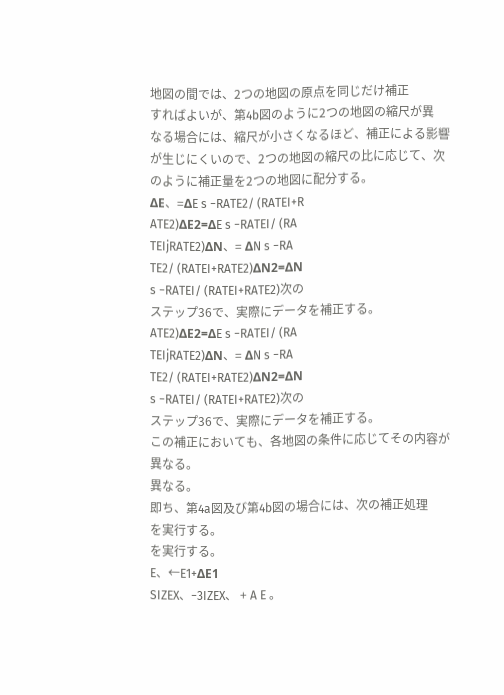地図の間では、2つの地図の原点を同じだけ補正
すればよいが、第4b図のように2つの地図の縮尺が異
なる場合には、縮尺が小さくなるほど、補正による影響
が生じにくいので、2つの地図の縮尺の比に応じて、次
のように補正量を2つの地図に配分する。
ΔE、=ΔE s −RATE2/ (RATEI+R
ATE2)ΔE2=ΔE s −RATEI/ (RA
TEIjRATE2)ΔN、= ΔN s −RA
TE2/ (RATEI+RATE2)ΔN2=ΔN
s −RATEI/ (RATEI+RATE2)次の
ステップ36で、実際にデータを補正する。
ATE2)ΔE2=ΔE s −RATEI/ (RA
TEIjRATE2)ΔN、= ΔN s −RA
TE2/ (RATEI+RATE2)ΔN2=ΔN
s −RATEI/ (RATEI+RATE2)次の
ステップ36で、実際にデータを補正する。
この補正においても、各地図の条件に応じてその内容が
異なる。
異なる。
即ち、第4a図及び第4b図の場合には、次の補正処理
を実行する。
を実行する。
E、←E1+ΔE1
SIZEX、−3IZEX、 + A E 。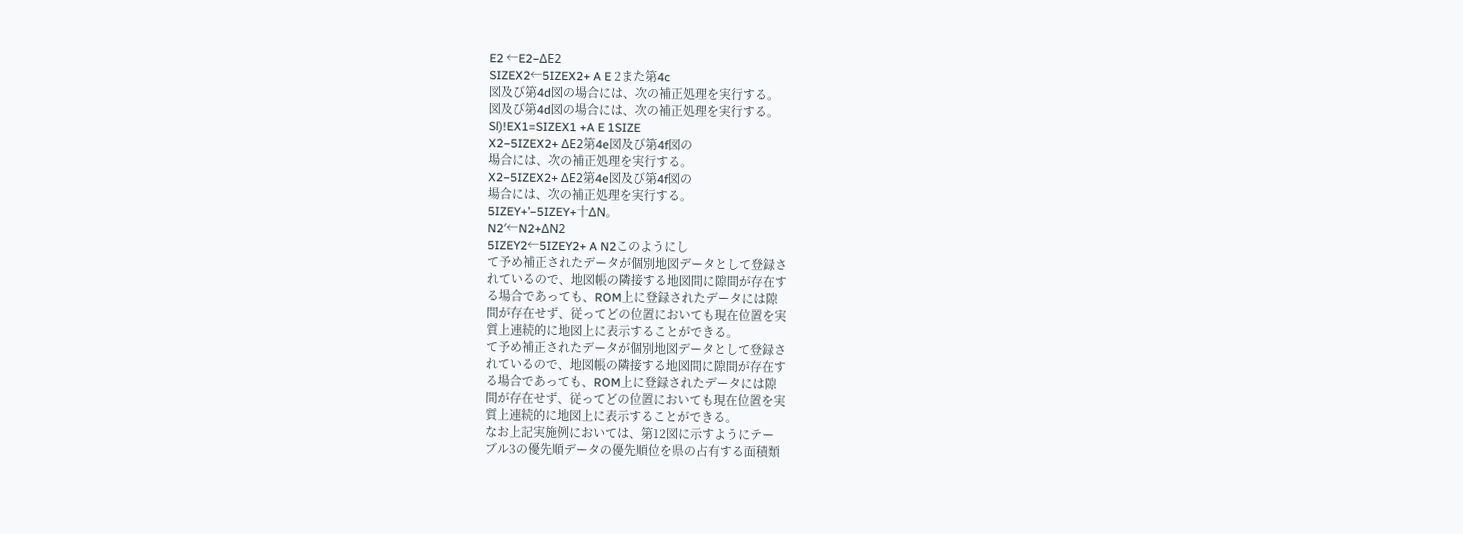E2 ←E2−ΔE2
SIZEX2←5IZEX2+ A E 2また第4c
図及び第4d図の場合には、次の補正処理を実行する。
図及び第4d図の場合には、次の補正処理を実行する。
Sl)!EX1=SIZEX1 +A E 1SIZE
X2−5IZEX2+ ΔE2第4e図及び第4f図の
場合には、次の補正処理を実行する。
X2−5IZEX2+ ΔE2第4e図及び第4f図の
場合には、次の補正処理を実行する。
5IZEY+’−5IZEY+十ΔN。
N2′←N2+ΔN2
5IZEY2←5IZEY2+ A N2このようにし
て予め補正されたデータが個別地図データとして登録さ
れているので、地図帳の隣接する地図間に隙間が存在す
る場合であっても、ROM上に登録されたデータには隙
間が存在せず、従ってどの位置においても現在位置を実
質上連続的に地図上に表示することができる。
て予め補正されたデータが個別地図データとして登録さ
れているので、地図帳の隣接する地図間に隙間が存在す
る場合であっても、ROM上に登録されたデータには隙
間が存在せず、従ってどの位置においても現在位置を実
質上連続的に地図上に表示することができる。
なお上記実施例においては、第12図に示すようにテー
ブル3の優先順データの優先順位を県の占有する面積類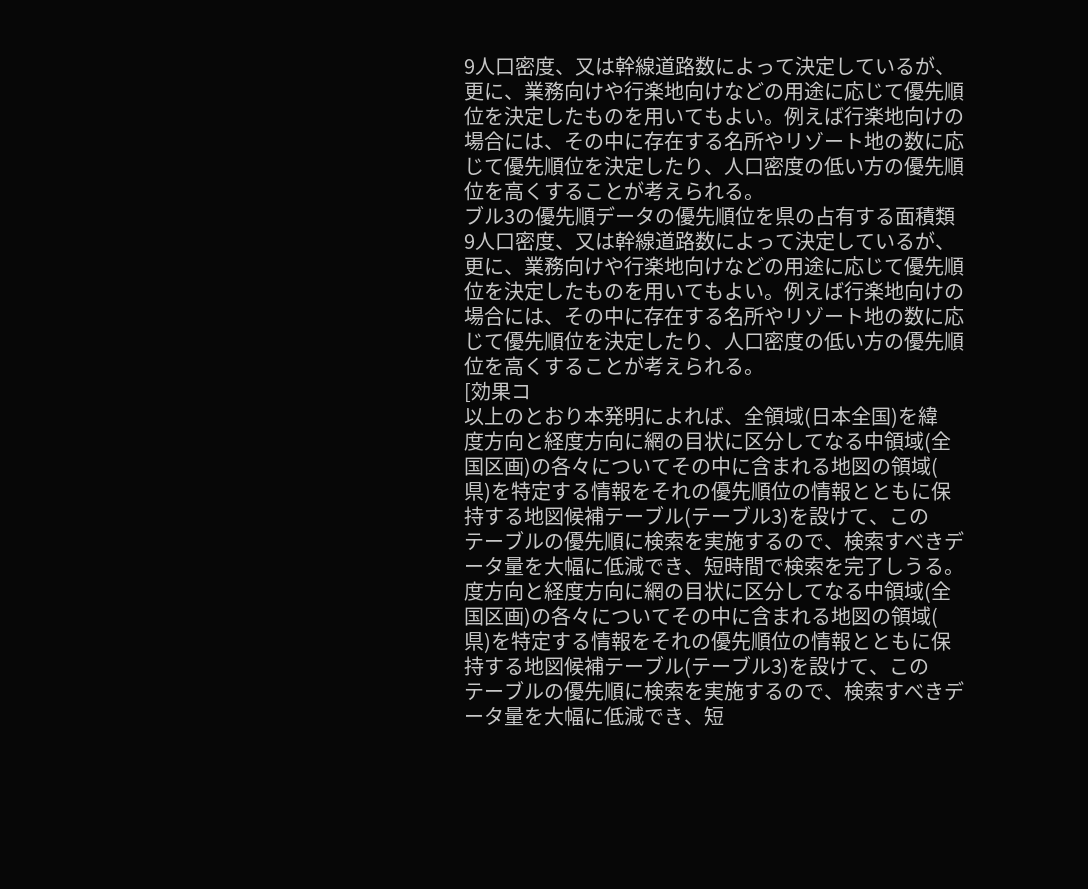9人口密度、又は幹線道路数によって決定しているが、
更に、業務向けや行楽地向けなどの用途に応じて優先順
位を決定したものを用いてもよい。例えば行楽地向けの
場合には、その中に存在する名所やリゾート地の数に応
じて優先順位を決定したり、人口密度の低い方の優先順
位を高くすることが考えられる。
ブル3の優先順データの優先順位を県の占有する面積類
9人口密度、又は幹線道路数によって決定しているが、
更に、業務向けや行楽地向けなどの用途に応じて優先順
位を決定したものを用いてもよい。例えば行楽地向けの
場合には、その中に存在する名所やリゾート地の数に応
じて優先順位を決定したり、人口密度の低い方の優先順
位を高くすることが考えられる。
[効果コ
以上のとおり本発明によれば、全領域(日本全国)を緯
度方向と経度方向に網の目状に区分してなる中領域(全
国区画)の各々についてその中に含まれる地図の領域(
県)を特定する情報をそれの優先順位の情報とともに保
持する地図候補テーブル(テーブル3)を設けて、この
テーブルの優先順に検索を実施するので、検索すべきデ
ータ量を大幅に低減でき、短時間で検索を完了しうる。
度方向と経度方向に網の目状に区分してなる中領域(全
国区画)の各々についてその中に含まれる地図の領域(
県)を特定する情報をそれの優先順位の情報とともに保
持する地図候補テーブル(テーブル3)を設けて、この
テーブルの優先順に検索を実施するので、検索すべきデ
ータ量を大幅に低減でき、短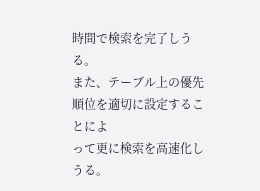時間で検索を完了しうる。
また、テーブル上の優先順位を適切に設定することによ
って更に検索を高速化しうる。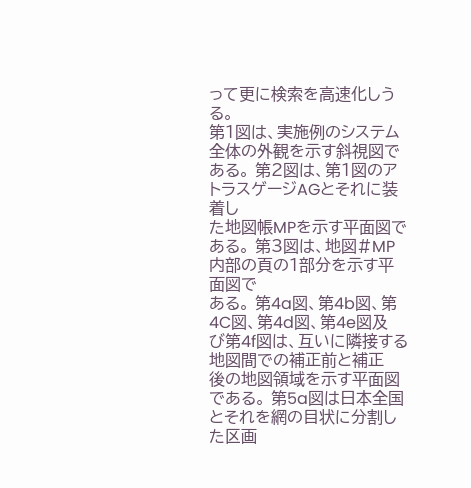って更に検索を高速化しうる。
第1図は、実施例のシステム全体の外観を示す斜視図で
ある。 第2図は、第1図のアトラスゲージAGとそれに装着し
た地図帳MPを示す平面図である。 第3図は、地図#MP内部の頁の1部分を示す平面図で
ある。 第4a図、第4b図、第4C図、第4d図、第4e図及
び第4f図は、互いに隣接する地図間での補正前と補正
後の地図領域を示す平面図である。 第5a図は日本全国とそれを網の目状に分割した区画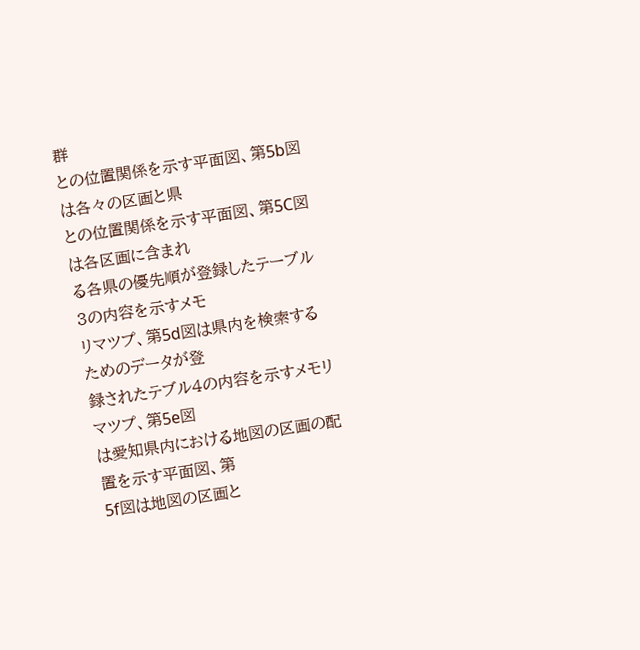群
との位置関係を示す平面図、第5b図は各々の区画と県
との位置関係を示す平面図、第5C図は各区画に含まれ
る各県の優先順が登録したテーブル3の内容を示すメモ
リマツプ、第5d図は県内を検索するためのデータが登
録されたテブル4の内容を示すメモリマツプ、第5e図
は愛知県内における地図の区画の配置を示す平面図、第
5f図は地図の区画と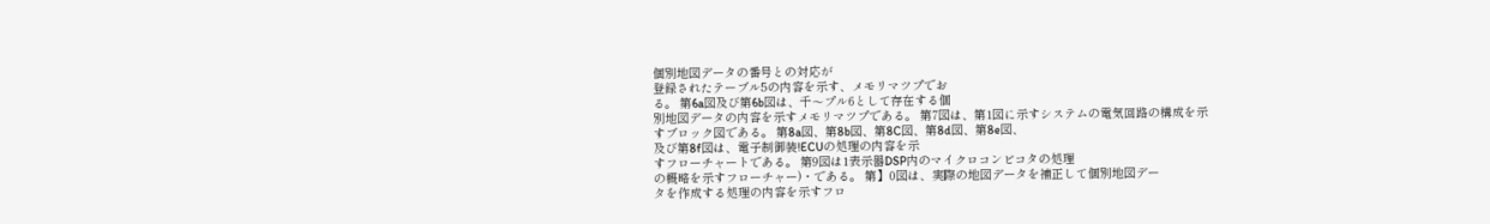個別地図データの番号との対応が
登録されたテーブル5の内容を示す、メモリマツプでお
る。 第6a図及び第6b図は、千〜プル6として存在する個
別地図データの内容を示すメモリマツプである。 第7図は、第1図に示すシステムの電気回路の構成を示
すブロック図である。 第8a図、第8b図、第8C図、第8d図、第8e図、
及び第8f図は、電子制御装!ECUの処理の内容を示
すフローチャートである。 第9図は1表示器DSP内のマイクロコンビコタの処理
の概略を示すフローチャー)・である。 第】0図は、実際の地図データを補正して個別地図デー
タを作成する処理の内容を示すフロ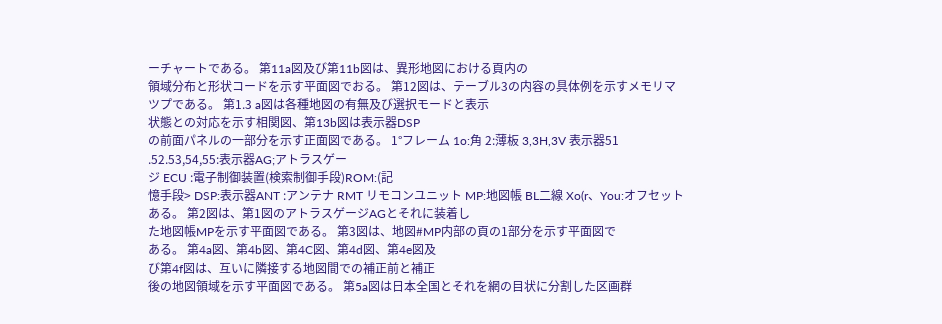ーチャートである。 第11a図及び第11b図は、異形地図における頁内の
領域分布と形状コードを示す平面図でおる。 第12図は、テーブル3の内容の具体例を示すメモリマ
ツプである。 第1.3 a図は各種地図の有無及び選択モードと表示
状態との対応を示す相関図、第13b図は表示器DSP
の前面パネルの一部分を示す正面図である。 1°フレーム 1o:角 2:薄板 3,3H,3V 表示器51
.52.53,54,55:表示器AG;アトラスゲー
ジ ECU :電子制御装置(検索制御手段)ROM:(記
憶手段> DSP:表示器ANT :アンテナ RMT リモコンユニット MP:地図帳 BL二線 Xo(r、You:オフセット
ある。 第2図は、第1図のアトラスゲージAGとそれに装着し
た地図帳MPを示す平面図である。 第3図は、地図#MP内部の頁の1部分を示す平面図で
ある。 第4a図、第4b図、第4C図、第4d図、第4e図及
び第4f図は、互いに隣接する地図間での補正前と補正
後の地図領域を示す平面図である。 第5a図は日本全国とそれを網の目状に分割した区画群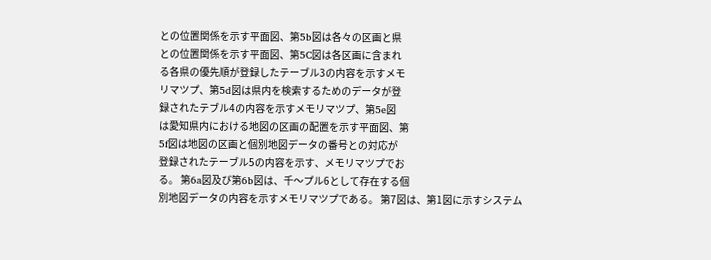との位置関係を示す平面図、第5b図は各々の区画と県
との位置関係を示す平面図、第5C図は各区画に含まれ
る各県の優先順が登録したテーブル3の内容を示すメモ
リマツプ、第5d図は県内を検索するためのデータが登
録されたテブル4の内容を示すメモリマツプ、第5e図
は愛知県内における地図の区画の配置を示す平面図、第
5f図は地図の区画と個別地図データの番号との対応が
登録されたテーブル5の内容を示す、メモリマツプでお
る。 第6a図及び第6b図は、千〜プル6として存在する個
別地図データの内容を示すメモリマツプである。 第7図は、第1図に示すシステム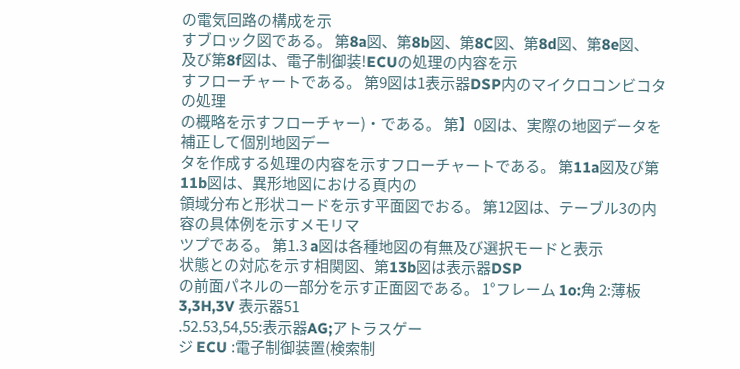の電気回路の構成を示
すブロック図である。 第8a図、第8b図、第8C図、第8d図、第8e図、
及び第8f図は、電子制御装!ECUの処理の内容を示
すフローチャートである。 第9図は1表示器DSP内のマイクロコンビコタの処理
の概略を示すフローチャー)・である。 第】0図は、実際の地図データを補正して個別地図デー
タを作成する処理の内容を示すフローチャートである。 第11a図及び第11b図は、異形地図における頁内の
領域分布と形状コードを示す平面図でおる。 第12図は、テーブル3の内容の具体例を示すメモリマ
ツプである。 第1.3 a図は各種地図の有無及び選択モードと表示
状態との対応を示す相関図、第13b図は表示器DSP
の前面パネルの一部分を示す正面図である。 1°フレーム 1o:角 2:薄板 3,3H,3V 表示器51
.52.53,54,55:表示器AG;アトラスゲー
ジ ECU :電子制御装置(検索制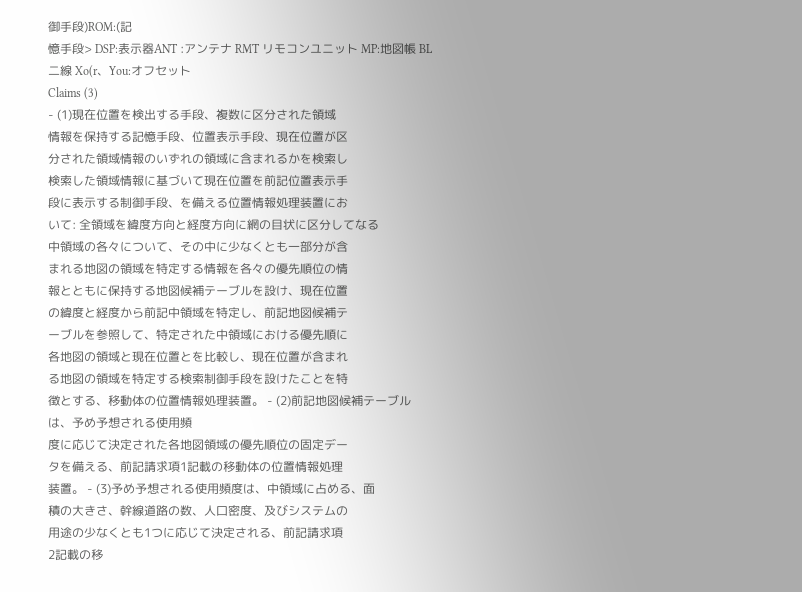御手段)ROM:(記
憶手段> DSP:表示器ANT :アンテナ RMT リモコンユニット MP:地図帳 BL二線 Xo(r、You:オフセット
Claims (3)
- (1)現在位置を検出する手段、複数に区分された領域
情報を保持する記憶手段、位置表示手段、現在位置が区
分された領域情報のいずれの領域に含まれるかを検索し
検索した領域情報に基づいて現在位置を前記位置表示手
段に表示する制御手段、を備える位置情報処理装置にお
いて: 全領域を緯度方向と経度方向に網の目状に区分してなる
中領域の各々について、その中に少なくとも一部分が含
まれる地図の領域を特定する情報を各々の優先順位の情
報とともに保持する地図候補テーブルを設け、現在位置
の緯度と経度から前記中領域を特定し、前記地図候補テ
ーブルを参照して、特定された中領域における優先順に
各地図の領域と現在位置とを比較し、現在位置が含まれ
る地図の領域を特定する検索制御手段を設けたことを特
徴とする、移動体の位置情報処理装置。 - (2)前記地図候補テーブルは、予め予想される使用頻
度に応じて決定された各地図領域の優先順位の固定デー
タを備える、前記請求項1記載の移動体の位置情報処理
装置。 - (3)予め予想される使用頻度は、中領域に占める、面
積の大きさ、幹線道路の数、人口密度、及びシステムの
用途の少なくとも1つに応じて決定される、前記請求項
2記載の移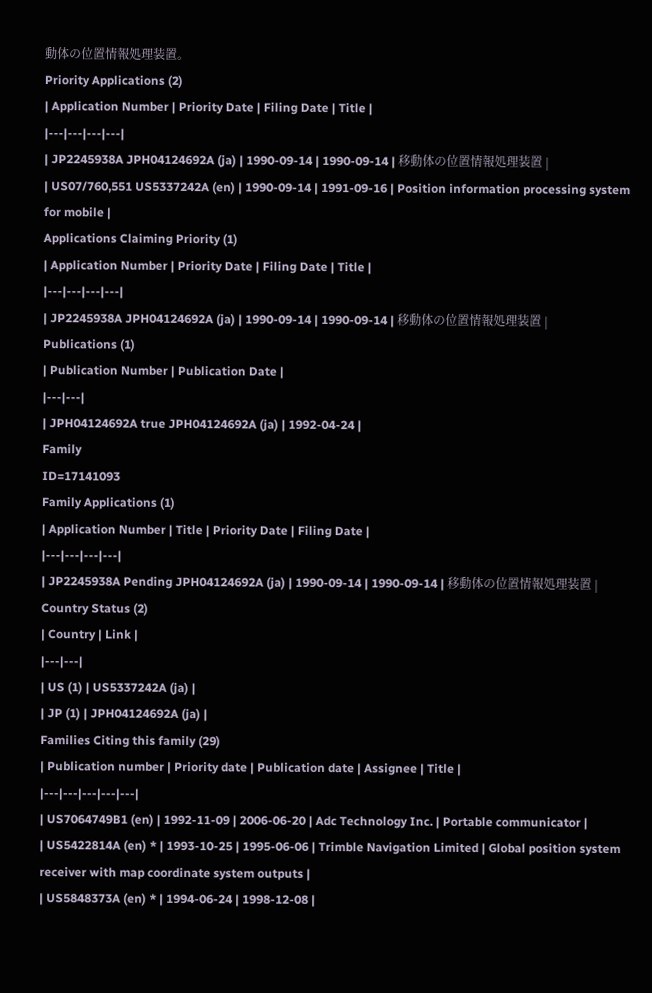動体の位置情報処理装置。
Priority Applications (2)
| Application Number | Priority Date | Filing Date | Title |
|---|---|---|---|
| JP2245938A JPH04124692A (ja) | 1990-09-14 | 1990-09-14 | 移動体の位置情報処理装置 |
| US07/760,551 US5337242A (en) | 1990-09-14 | 1991-09-16 | Position information processing system for mobile |
Applications Claiming Priority (1)
| Application Number | Priority Date | Filing Date | Title |
|---|---|---|---|
| JP2245938A JPH04124692A (ja) | 1990-09-14 | 1990-09-14 | 移動体の位置情報処理装置 |
Publications (1)
| Publication Number | Publication Date |
|---|---|
| JPH04124692A true JPH04124692A (ja) | 1992-04-24 |
Family
ID=17141093
Family Applications (1)
| Application Number | Title | Priority Date | Filing Date |
|---|---|---|---|
| JP2245938A Pending JPH04124692A (ja) | 1990-09-14 | 1990-09-14 | 移動体の位置情報処理装置 |
Country Status (2)
| Country | Link |
|---|---|
| US (1) | US5337242A (ja) |
| JP (1) | JPH04124692A (ja) |
Families Citing this family (29)
| Publication number | Priority date | Publication date | Assignee | Title |
|---|---|---|---|---|
| US7064749B1 (en) | 1992-11-09 | 2006-06-20 | Adc Technology Inc. | Portable communicator |
| US5422814A (en) * | 1993-10-25 | 1995-06-06 | Trimble Navigation Limited | Global position system receiver with map coordinate system outputs |
| US5848373A (en) * | 1994-06-24 | 1998-12-08 |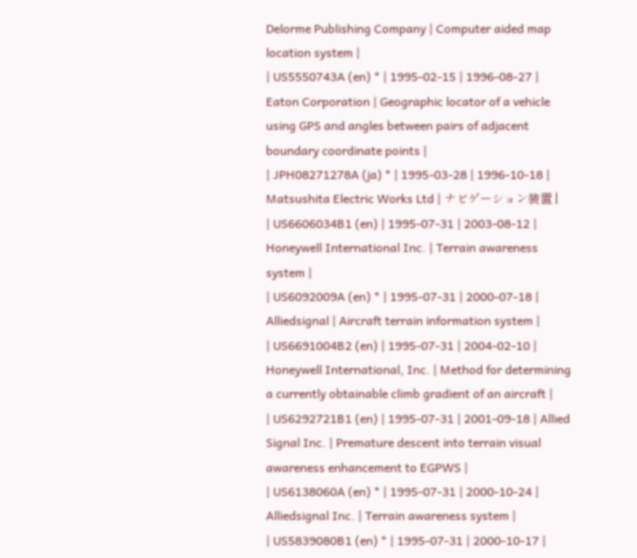Delorme Publishing Company | Computer aided map location system |
| US5550743A (en) * | 1995-02-15 | 1996-08-27 | Eaton Corporation | Geographic locator of a vehicle using GPS and angles between pairs of adjacent boundary coordinate points |
| JPH08271278A (ja) * | 1995-03-28 | 1996-10-18 | Matsushita Electric Works Ltd | ナビゲーション装置 |
| US6606034B1 (en) | 1995-07-31 | 2003-08-12 | Honeywell International Inc. | Terrain awareness system |
| US6092009A (en) * | 1995-07-31 | 2000-07-18 | Alliedsignal | Aircraft terrain information system |
| US6691004B2 (en) | 1995-07-31 | 2004-02-10 | Honeywell International, Inc. | Method for determining a currently obtainable climb gradient of an aircraft |
| US6292721B1 (en) | 1995-07-31 | 2001-09-18 | Allied Signal Inc. | Premature descent into terrain visual awareness enhancement to EGPWS |
| US6138060A (en) * | 1995-07-31 | 2000-10-24 | Alliedsignal Inc. | Terrain awareness system |
| US5839080B1 (en) * | 1995-07-31 | 2000-10-17 |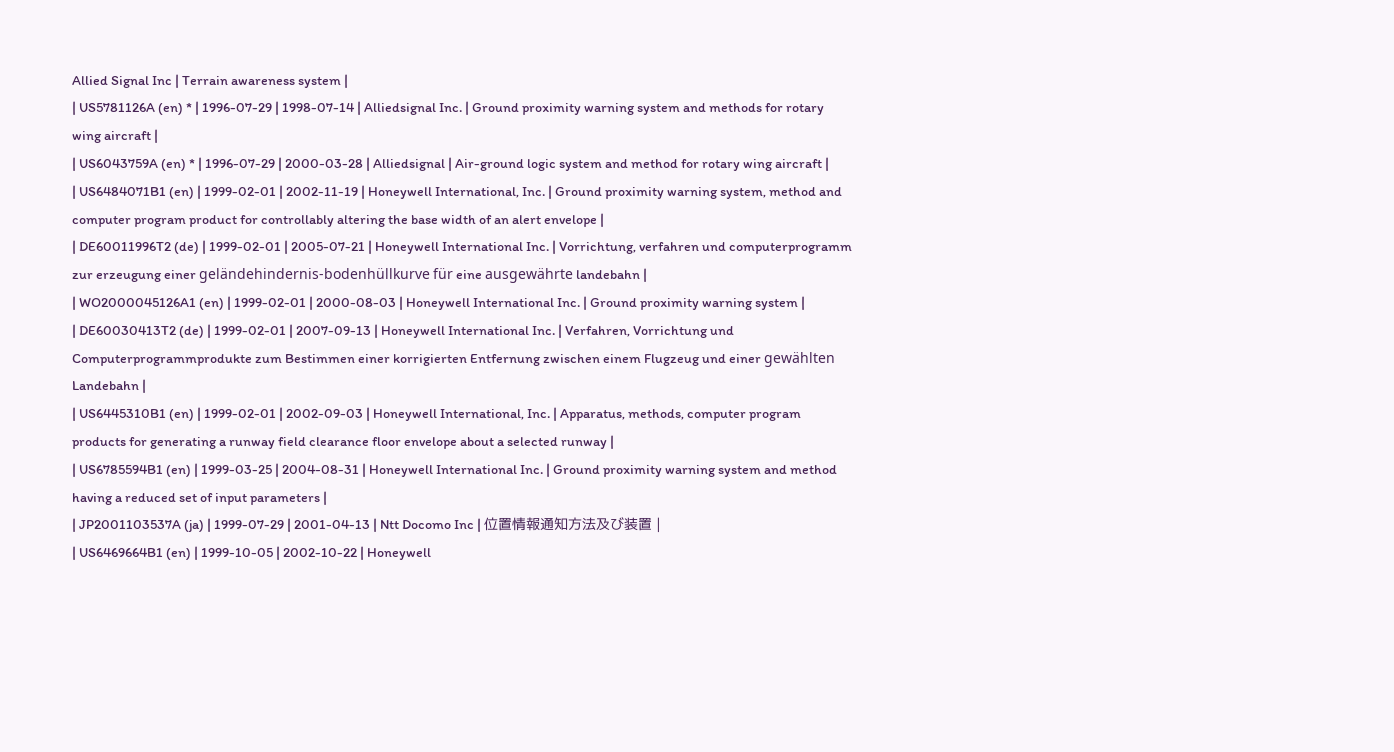Allied Signal Inc | Terrain awareness system |
| US5781126A (en) * | 1996-07-29 | 1998-07-14 | Alliedsignal Inc. | Ground proximity warning system and methods for rotary wing aircraft |
| US6043759A (en) * | 1996-07-29 | 2000-03-28 | Alliedsignal | Air-ground logic system and method for rotary wing aircraft |
| US6484071B1 (en) | 1999-02-01 | 2002-11-19 | Honeywell International, Inc. | Ground proximity warning system, method and computer program product for controllably altering the base width of an alert envelope |
| DE60011996T2 (de) | 1999-02-01 | 2005-07-21 | Honeywell International Inc. | Vorrichtung, verfahren und computerprogramm zur erzeugung einer geländehindernis-bodenhüllkurve für eine ausgewährte landebahn |
| WO2000045126A1 (en) | 1999-02-01 | 2000-08-03 | Honeywell International Inc. | Ground proximity warning system |
| DE60030413T2 (de) | 1999-02-01 | 2007-09-13 | Honeywell International Inc. | Verfahren, Vorrichtung und Computerprogrammprodukte zum Bestimmen einer korrigierten Entfernung zwischen einem Flugzeug und einer gewählten Landebahn |
| US6445310B1 (en) | 1999-02-01 | 2002-09-03 | Honeywell International, Inc. | Apparatus, methods, computer program products for generating a runway field clearance floor envelope about a selected runway |
| US6785594B1 (en) | 1999-03-25 | 2004-08-31 | Honeywell International Inc. | Ground proximity warning system and method having a reduced set of input parameters |
| JP2001103537A (ja) | 1999-07-29 | 2001-04-13 | Ntt Docomo Inc | 位置情報通知方法及び装置 |
| US6469664B1 (en) | 1999-10-05 | 2002-10-22 | Honeywell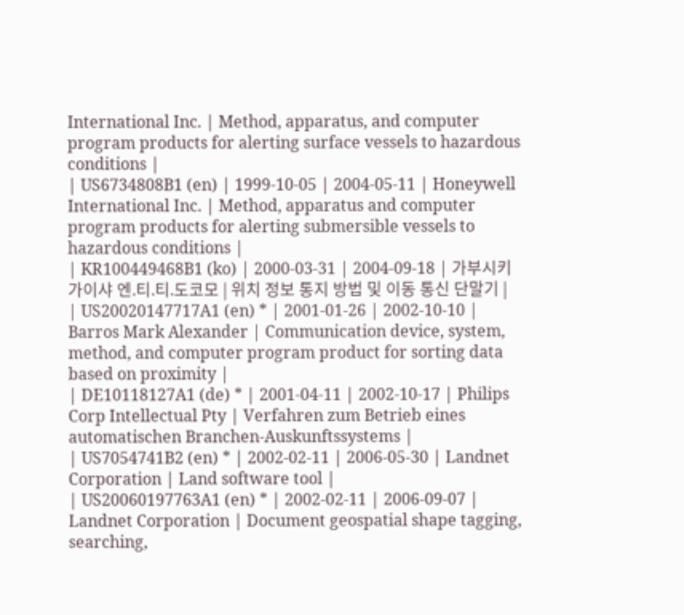International Inc. | Method, apparatus, and computer program products for alerting surface vessels to hazardous conditions |
| US6734808B1 (en) | 1999-10-05 | 2004-05-11 | Honeywell International Inc. | Method, apparatus and computer program products for alerting submersible vessels to hazardous conditions |
| KR100449468B1 (ko) | 2000-03-31 | 2004-09-18 | 가부시키가이샤 엔.티.티.도코모 | 위치 정보 통지 방법 및 이동 통신 단말기 |
| US20020147717A1 (en) * | 2001-01-26 | 2002-10-10 | Barros Mark Alexander | Communication device, system, method, and computer program product for sorting data based on proximity |
| DE10118127A1 (de) * | 2001-04-11 | 2002-10-17 | Philips Corp Intellectual Pty | Verfahren zum Betrieb eines automatischen Branchen-Auskunftssystems |
| US7054741B2 (en) * | 2002-02-11 | 2006-05-30 | Landnet Corporation | Land software tool |
| US20060197763A1 (en) * | 2002-02-11 | 2006-09-07 | Landnet Corporation | Document geospatial shape tagging, searching,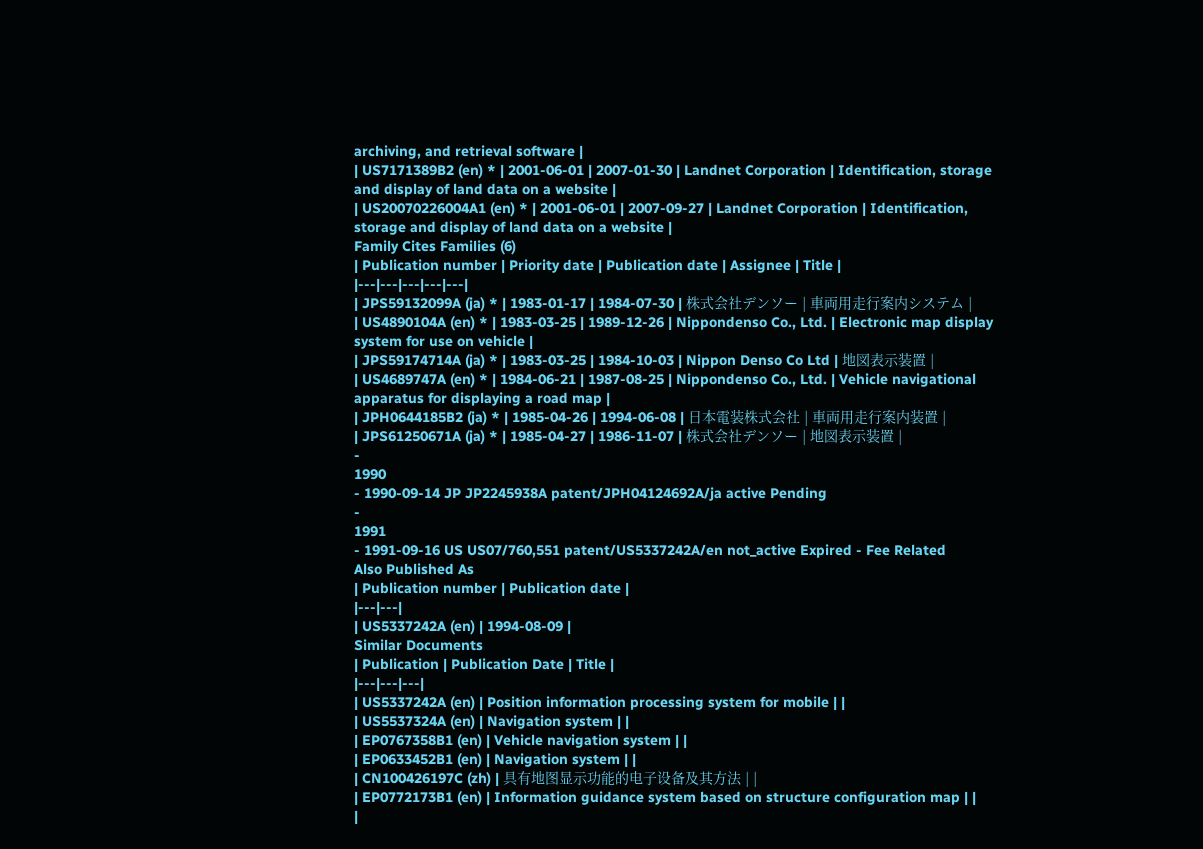archiving, and retrieval software |
| US7171389B2 (en) * | 2001-06-01 | 2007-01-30 | Landnet Corporation | Identification, storage and display of land data on a website |
| US20070226004A1 (en) * | 2001-06-01 | 2007-09-27 | Landnet Corporation | Identification, storage and display of land data on a website |
Family Cites Families (6)
| Publication number | Priority date | Publication date | Assignee | Title |
|---|---|---|---|---|
| JPS59132099A (ja) * | 1983-01-17 | 1984-07-30 | 株式会社デンソー | 車両用走行案内システム |
| US4890104A (en) * | 1983-03-25 | 1989-12-26 | Nippondenso Co., Ltd. | Electronic map display system for use on vehicle |
| JPS59174714A (ja) * | 1983-03-25 | 1984-10-03 | Nippon Denso Co Ltd | 地図表示装置 |
| US4689747A (en) * | 1984-06-21 | 1987-08-25 | Nippondenso Co., Ltd. | Vehicle navigational apparatus for displaying a road map |
| JPH0644185B2 (ja) * | 1985-04-26 | 1994-06-08 | 日本電装株式会社 | 車両用走行案内装置 |
| JPS61250671A (ja) * | 1985-04-27 | 1986-11-07 | 株式会社デンソー | 地図表示装置 |
-
1990
- 1990-09-14 JP JP2245938A patent/JPH04124692A/ja active Pending
-
1991
- 1991-09-16 US US07/760,551 patent/US5337242A/en not_active Expired - Fee Related
Also Published As
| Publication number | Publication date |
|---|---|
| US5337242A (en) | 1994-08-09 |
Similar Documents
| Publication | Publication Date | Title |
|---|---|---|
| US5337242A (en) | Position information processing system for mobile | |
| US5537324A (en) | Navigation system | |
| EP0767358B1 (en) | Vehicle navigation system | |
| EP0633452B1 (en) | Navigation system | |
| CN100426197C (zh) | 具有地图显示功能的电子设备及其方法 | |
| EP0772173B1 (en) | Information guidance system based on structure configuration map | |
|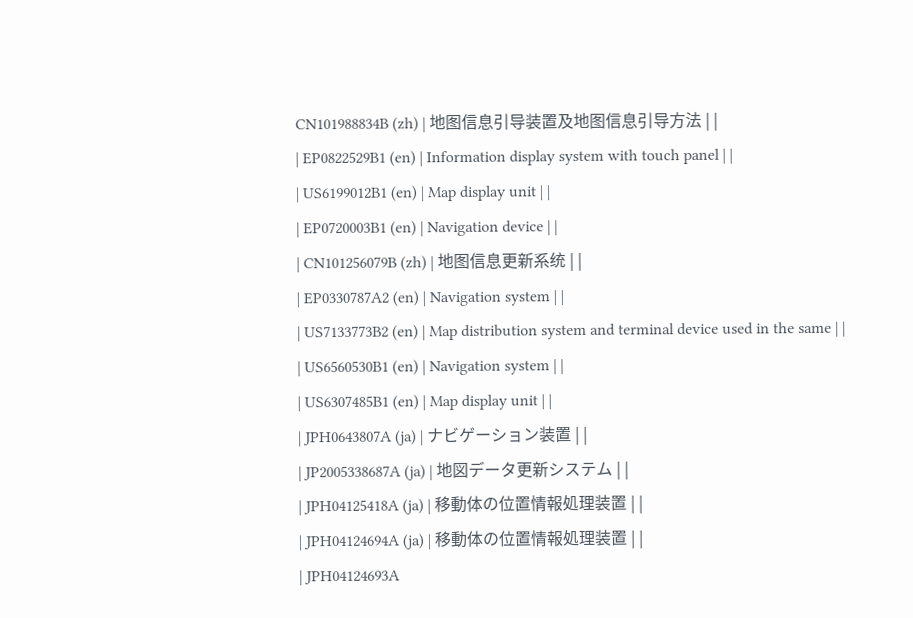CN101988834B (zh) | 地图信息引导装置及地图信息引导方法 | |
| EP0822529B1 (en) | Information display system with touch panel | |
| US6199012B1 (en) | Map display unit | |
| EP0720003B1 (en) | Navigation device | |
| CN101256079B (zh) | 地图信息更新系统 | |
| EP0330787A2 (en) | Navigation system | |
| US7133773B2 (en) | Map distribution system and terminal device used in the same | |
| US6560530B1 (en) | Navigation system | |
| US6307485B1 (en) | Map display unit | |
| JPH0643807A (ja) | ナビゲーション装置 | |
| JP2005338687A (ja) | 地図データ更新システム | |
| JPH04125418A (ja) | 移動体の位置情報処理装置 | |
| JPH04124694A (ja) | 移動体の位置情報処理装置 | |
| JPH04124693A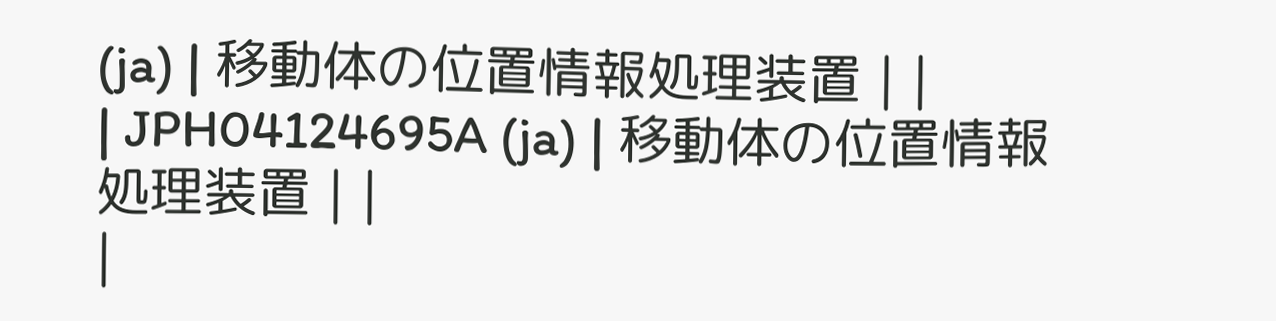(ja) | 移動体の位置情報処理装置 | |
| JPH04124695A (ja) | 移動体の位置情報処理装置 | |
|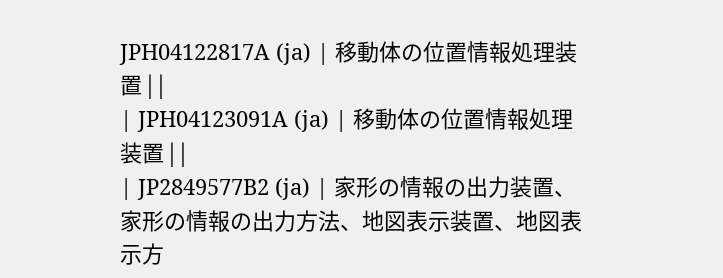JPH04122817A (ja) | 移動体の位置情報処理装置 | |
| JPH04123091A (ja) | 移動体の位置情報処理装置 | |
| JP2849577B2 (ja) | 家形の情報の出力装置、家形の情報の出力方法、地図表示装置、地図表示方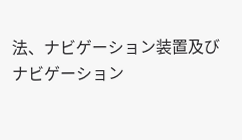法、ナビゲーション装置及びナビゲーション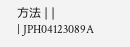方法 | |
| JPH04123089A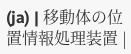(ja) | 移動体の位置情報処理装置 |